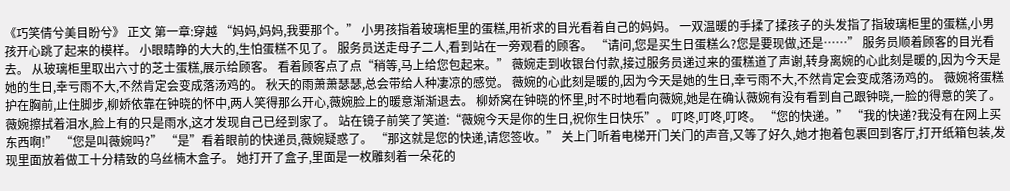《巧笑倩兮美目盼兮》 正文 第一章:穿越 “妈妈,妈妈,我要那个。” 小男孩指着玻璃柜里的蛋糕,用祈求的目光看着自己的妈妈。 一双温暖的手揉了揉孩子的头发指了指玻璃柜里的蛋糕,小男孩开心跳了起来的模样。 小眼睛睁的大大的,生怕蛋糕不见了。 服务员送走母子二人,看到站在一旁观看的顾客。 “请问,您是买生日蛋糕么?您是要现做,还是……” 服务员顺着顾客的目光看去。 从玻璃柜里取出六寸的芝士蛋糕,展示给顾客。 看着顾客点了点“稍等,马上给您包起来。” 薇婉走到收银台付款,接过服务员递过来的蛋糕道了声谢,转身离婉的心此刻是暖的,因为今天是她的生日,幸亏雨不大,不然肯定会变成落汤鸡的。 秋天的雨萧萧瑟瑟,总会带给人种凄凉的感觉。 薇婉的心此刻是暖的,因为今天是她的生日,幸亏雨不大,不然肯定会变成落汤鸡的。 薇婉将蛋糕护在胸前,止住脚步,柳娇依靠在钟晓的怀中,两人笑得那么开心,薇婉脸上的暖意渐渐退去。 柳娇窝在钟晓的怀里,时不时地看向薇婉,她是在确认薇婉有没有看到自己跟钟晓,一脸的得意的笑了。 薇婉擦拭着泪水,脸上有的只是雨水,这才发现自己已经到家了。 站在镜子前笑了笑道:“薇婉今天是你的生日,祝你生日快乐”。 叮咚,叮咚,叮咚。 “您的快递。” “我的快递?我没有在网上买东西啊!” “您是叫薇婉吗?” “是”看着眼前的快递员,薇婉疑惑了。 “那这就是您的快递,请您签收。” 关上门听着电梯开门关门的声音,又等了好久,她才抱着包裹回到客厅,打开纸箱包装,发现里面放着做工十分精致的乌丝楠木盒子。 她打开了盒子,里面是一枚雕刻着一朵花的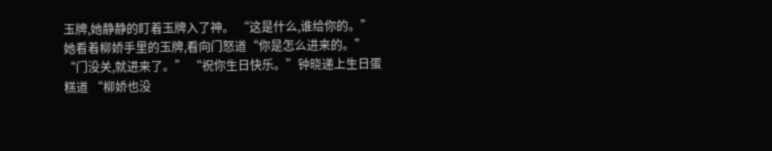玉牌,她静静的盯着玉牌入了神。 “这是什么,谁给你的。” 她看着柳娇手里的玉牌,看向门怒道“你是怎么进来的。” “门没关,就进来了。” “祝你生日快乐。”钟晓递上生日蛋糕道 “柳娇也没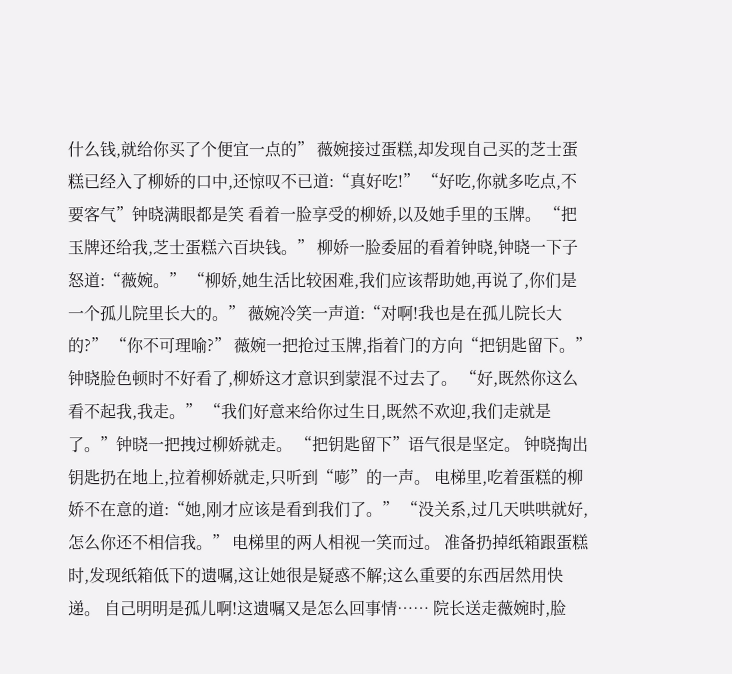什么钱,就给你买了个便宜一点的” 薇婉接过蛋糕,却发现自己买的芝士蛋糕已经入了柳娇的口中,还惊叹不已道:“真好吃!” “好吃,你就多吃点,不要客气”钟晓满眼都是笑 看着一脸享受的柳娇,以及她手里的玉牌。 “把玉牌还给我,芝士蛋糕六百块钱。” 柳娇一脸委屈的看着钟晓,钟晓一下子怒道:“薇婉。” “柳娇,她生活比较困难,我们应该帮助她,再说了,你们是一个孤儿院里长大的。” 薇婉冷笑一声道:“对啊!我也是在孤儿院长大的?” “你不可理喻?” 薇婉一把抢过玉牌,指着门的方向“把钥匙留下。” 钟晓脸色顿时不好看了,柳娇这才意识到蒙混不过去了。 “好,既然你这么看不起我,我走。” “我们好意来给你过生日,既然不欢迎,我们走就是了。”钟晓一把拽过柳娇就走。 “把钥匙留下”语气很是坚定。 钟晓掏出钥匙扔在地上,拉着柳娇就走,只听到“嘭”的一声。 电梯里,吃着蛋糕的柳娇不在意的道:“她,刚才应该是看到我们了。” “没关系,过几天哄哄就好,怎么你还不相信我。” 电梯里的两人相视一笑而过。 准备扔掉纸箱跟蛋糕时,发现纸箱低下的遗嘱,这让她很是疑惑不解;这么重要的东西居然用快递。 自己明明是孤儿啊!这遗嘱又是怎么回事情…… 院长送走薇婉时,脸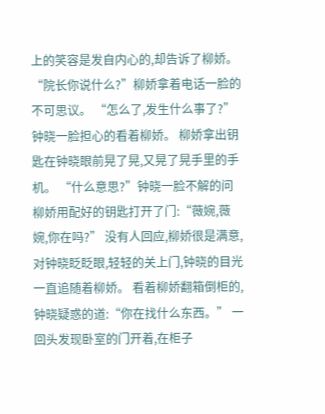上的笑容是发自内心的,却告诉了柳娇。 “院长你说什么?”柳娇拿着电话一脸的不可思议。 “怎么了,发生什么事了?”钟晓一脸担心的看着柳娇。 柳娇拿出钥匙在钟晓眼前晃了晃,又晃了晃手里的手机。 “什么意思?”钟晓一脸不解的问 柳娇用配好的钥匙打开了门:“薇婉,薇婉,你在吗?” 没有人回应,柳娇很是满意,对钟晓眨眨眼,轻轻的关上门,钟晓的目光一直追随着柳娇。 看着柳娇翻箱倒柜的,钟晓疑惑的道:“你在找什么东西。” 一回头发现卧室的门开着,在柜子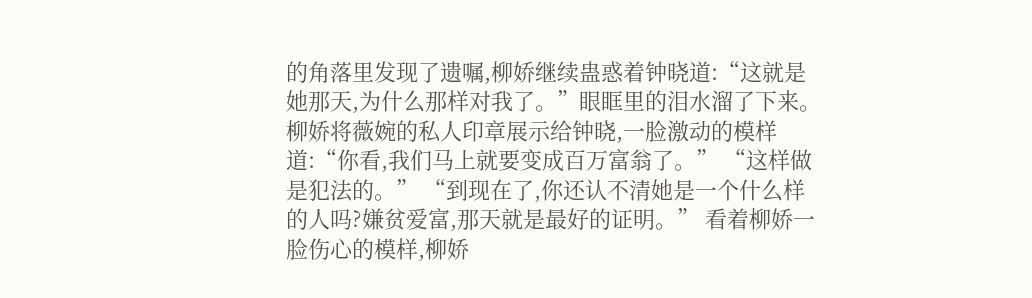的角落里发现了遗嘱,柳娇继续蛊惑着钟晓道:“这就是她那天,为什么那样对我了。”眼眶里的泪水溜了下来。 柳娇将薇婉的私人印章展示给钟晓,一脸激动的模样道:“你看,我们马上就要变成百万富翁了。” “这样做是犯法的。” “到现在了,你还认不清她是一个什么样的人吗?嫌贫爱富,那天就是最好的证明。” 看着柳娇一脸伤心的模样,柳娇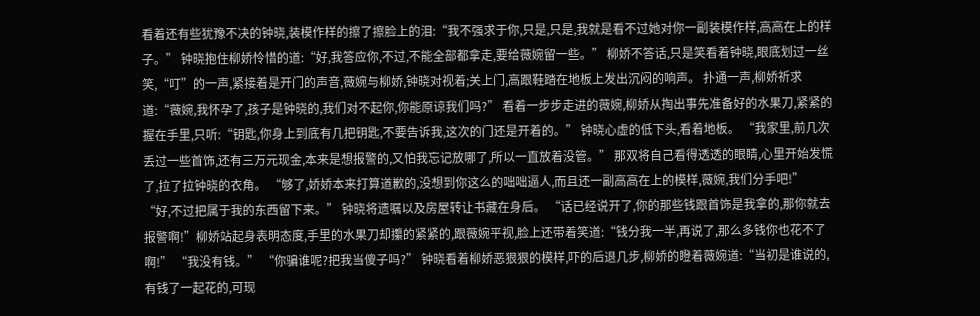看着还有些犹豫不决的钟晓,装模作样的擦了擦脸上的泪:“我不强求于你,只是,只是,我就是看不过她对你一副装模作样,高高在上的样子。” 钟晓抱住柳娇怜惜的道:“好,我答应你,不过,不能全部都拿走,要给薇婉留一些。” 柳娇不答话,只是笑看着钟晓,眼底划过一丝笑,“叮”的一声,紧接着是开门的声音,薇婉与柳娇,钟晓对视着;关上门,高跟鞋踏在地板上发出沉闷的响声。 扑通一声,柳娇祈求道:“薇婉,我怀孕了,孩子是钟晓的,我们对不起你,你能原谅我们吗?” 看着一步步走进的薇婉,柳娇从掏出事先准备好的水果刀,紧紧的握在手里,只听:“钥匙,你身上到底有几把钥匙,不要告诉我,这次的门还是开着的。” 钟晓心虚的低下头,看着地板。 “我家里,前几次丢过一些首饰,还有三万元现金,本来是想报警的,又怕我忘记放哪了,所以一直放着没管。” 那双将自己看得透透的眼睛,心里开始发慌了,拉了拉钟晓的衣角。 “够了,娇娇本来打算道歉的,没想到你这么的咄咄逼人,而且还一副高高在上的模样,薇婉,我们分手吧!” “好,不过把属于我的东西留下来。” 钟晓将遗嘱以及房屋转让书藏在身后。 “话已经说开了,你的那些钱跟首饰是我拿的,那你就去报警啊!”柳娇站起身表明态度,手里的水果刀却攥的紧紧的,跟薇婉平视,脸上还带着笑道:“钱分我一半,再说了,那么多钱你也花不了啊!” “我没有钱。” “你骗谁呢?把我当傻子吗?” 钟晓看着柳娇恶狠狠的模样,吓的后退几步,柳娇的瞪着薇婉道:“当初是谁说的,有钱了一起花的,可现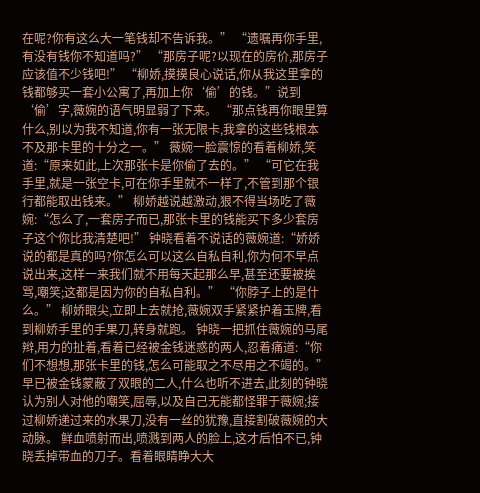在呢?你有这么大一笔钱却不告诉我。” “遗嘱再你手里,有没有钱你不知道吗?” “那房子呢?以现在的房价,那房子应该值不少钱吧!” “柳娇,摸摸良心说话,你从我这里拿的钱都够买一套小公寓了,再加上你‘偷’的钱。”说到‘偷’字,薇婉的语气明显弱了下来。 “那点钱再你眼里算什么,别以为我不知道,你有一张无限卡,我拿的这些钱根本不及那卡里的十分之一。” 薇婉一脸震惊的看着柳娇,笑道:“原来如此,上次那张卡是你偷了去的。” “可它在我手里,就是一张空卡,可在你手里就不一样了,不管到那个银行都能取出钱来。” 柳娇越说越激动,狠不得当场吃了薇婉:“怎么了,一套房子而已,那张卡里的钱能买下多少套房子这个你比我清楚吧!” 钟晓看着不说话的薇婉道:“娇娇说的都是真的吗?你怎么可以这么自私自利,你为何不早点说出来,这样一来我们就不用每天起那么早,甚至还要被挨骂,嘲笑;这都是因为你的自私自利。” “你脖子上的是什么。” 柳娇眼尖,立即上去就抢,薇婉双手紧紧护着玉牌,看到柳娇手里的手果刀,转身就跑。 钟晓一把抓住薇婉的马尾辫,用力的扯着,看着已经被金钱迷惑的两人,忍着痛道:“你们不想想,那张卡里的钱,怎么可能取之不尽用之不竭的。” 早已被金钱蒙蔽了双眼的二人,什么也听不进去,此刻的钟晓认为别人对他的嘲笑,屈辱,以及自己无能都怪罪于薇婉;接过柳娇递过来的水果刀,没有一丝的犹豫,直接割破薇婉的大动脉。 鲜血喷射而出,喷溅到两人的脸上,这才后怕不已,钟晓丢掉带血的刀子。看着眼睛睁大大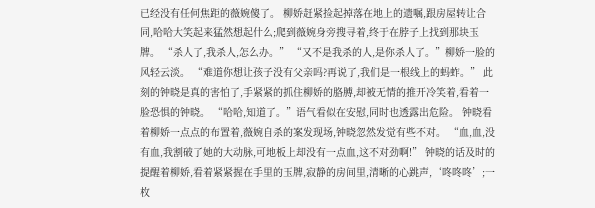已经没有任何焦距的薇婉傻了。 柳娇赶紧捡起掉落在地上的遗嘱,跟房屋转让合同,哈哈大笑起来猛然想起什么;爬到薇婉身旁搜寻着,终于在脖子上找到那块玉牌。 “杀人了,我杀人,怎么办。” “又不是我杀的人,是你杀人了。”柳娇一脸的风轻云淡。 “难道你想让孩子没有父亲吗?再说了,我们是一根线上的蚂蚱。” 此刻的钟晓是真的害怕了,手紧紧的抓住柳娇的胳膊,却被无情的推开冷笑着,看着一脸恐惧的钟晓。 “哈哈,知道了。”语气看似在安慰,同时也透露出危险。 钟晓看着柳娇一点点的布置着,薇婉自杀的案发现场,钟晓忽然发觉有些不对。 “血,血,没有血,我割破了她的大动脉,可地板上却没有一点血,这不对劲啊!” 钟晓的话及时的提醒着柳娇,看着紧紧握在手里的玉牌,寂静的房间里,清晰的心跳声,‘咚咚咚’;一枚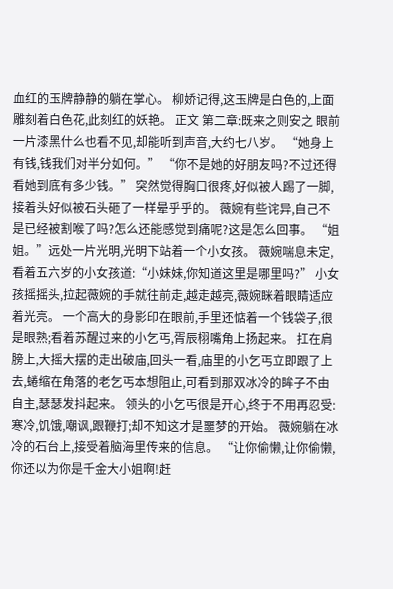血红的玉牌静静的躺在掌心。 柳娇记得,这玉牌是白色的,上面雕刻着白色花,此刻红的妖艳。 正文 第二章:既来之则安之 眼前一片漆黑什么也看不见,却能听到声音,大约七八岁。 “她身上有钱,钱我们对半分如何。” “你不是她的好朋友吗?不过还得看她到底有多少钱。” 突然觉得胸口很疼,好似被人踢了一脚,接着头好似被石头砸了一样晕乎乎的。 薇婉有些诧异,自己不是已经被割喉了吗?怎么还能感觉到痛呢?这是怎么回事。 “姐姐。”远处一片光明,光明下站着一个小女孩。 薇婉喘息未定,看着五六岁的小女孩道:“小妹妹,你知道这里是哪里吗?” 小女孩摇摇头,拉起薇婉的手就往前走,越走越亮,薇婉眯着眼睛适应着光亮。 一个高大的身影印在眼前,手里还惦着一个钱袋子,很是眼熟;看着苏醒过来的小乞丐,胥辰栩嘴角上扬起来。 扛在肩膀上,大摇大摆的走出破庙,回头一看,庙里的小乞丐立即跟了上去,蜷缩在角落的老乞丐本想阻止,可看到那双冰冷的眸子不由自主,瑟瑟发抖起来。 领头的小乞丐很是开心,终于不用再忍受:寒冷,饥饿,嘲讽,跟鞭打;却不知这才是噩梦的开始。 薇婉躺在冰冷的石台上,接受着脑海里传来的信息。 “让你偷懒,让你偷懒,你还以为你是千金大小姐啊!赶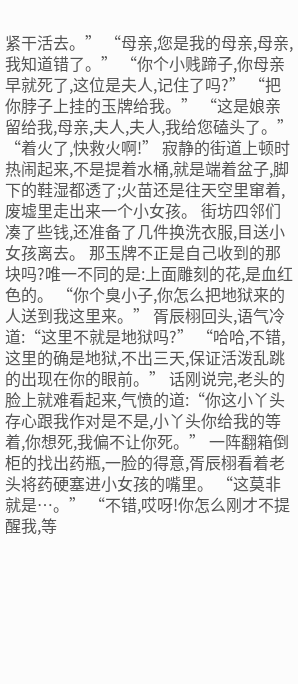紧干活去。” “母亲,您是我的母亲,母亲,我知道错了。” “你个小贱蹄子,你母亲早就死了,这位是夫人,记住了吗?” “把你脖子上挂的玉牌给我。” “这是娘亲留给我,母亲,夫人,夫人,我给您磕头了。” “着火了,快救火啊!” 寂静的街道上顿时热闹起来,不是提着水桶,就是端着盆子,脚下的鞋湿都透了;火苗还是往天空里窜着,废墟里走出来一个小女孩。 街坊四邻们凑了些钱,还准备了几件换洗衣服,目送小女孩离去。 那玉牌不正是自己收到的那块吗?唯一不同的是:上面雕刻的花,是血红色的。 “你个臭小子,你怎么把地狱来的人送到我这里来。” 胥辰栩回头,语气冷道:“这里不就是地狱吗?” “哈哈,不错,这里的确是地狱,不出三天,保证活泼乱跳的出现在你的眼前。” 话刚说完,老头的脸上就难看起来,气愤的道:“你这小丫头存心跟我作对是不是,小丫头你给我的等着,你想死,我偏不让你死。” 一阵翻箱倒柜的找出药瓶,一脸的得意,胥辰栩看着老头将药硬塞进小女孩的嘴里。 “这莫非就是…。” “不错,哎呀!你怎么刚才不提醒我,等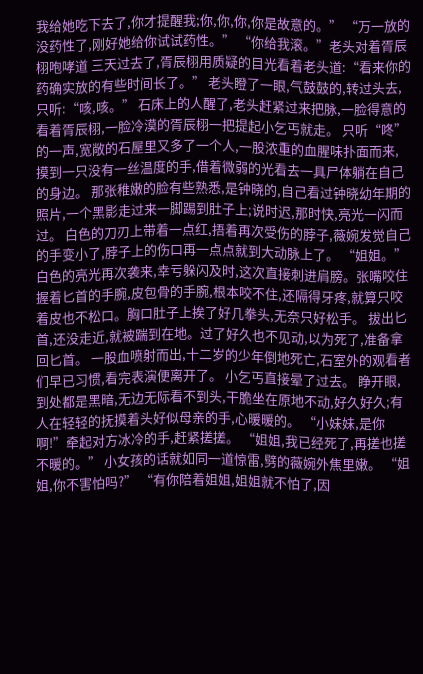我给她吃下去了,你才提醒我;你,你,你,你是故意的。” “万一放的没药性了,刚好她给你试试药性。” “你给我滚。”老头对着胥辰栩咆哮道 三天过去了,胥辰栩用质疑的目光看着老头道:“看来你的药确实放的有些时间长了。” 老头瞪了一眼,气鼓鼓的,转过头去,只听:“咳,咳。” 石床上的人醒了,老头赶紧过来把脉,一脸得意的看着胥辰栩,一脸冷漠的胥辰栩一把提起小乞丐就走。 只听“咚”的一声,宽敞的石屋里又多了一个人,一股浓重的血腥味扑面而来,摸到一只没有一丝温度的手,借着微弱的光看去一具尸体躺在自己的身边。 那张稚嫩的脸有些熟悉,是钟晓的,自己看过钟晓幼年期的照片,一个黑影走过来一脚踢到肚子上;说时迟,那时快,亮光一闪而过。 白色的刀刃上带着一点红,捂着再次受伤的脖子,薇婉发觉自己的手变小了,脖子上的伤口再一点点就到大动脉上了。 “姐姐。” 白色的亮光再次袭来,幸亏躲闪及时,这次直接刺进肩膀。张嘴咬住握着匕首的手腕,皮包骨的手腕,根本咬不住,还隔得牙疼,就算只咬着皮也不松口。胸口肚子上挨了好几拳头,无奈只好松手。 拔出匕首,还没走近,就被踹到在地。过了好久也不见动,以为死了,准备拿回匕首。 一股血喷射而出,十二岁的少年倒地死亡,石室外的观看者们早已习惯,看完表演便离开了。 小乞丐直接晕了过去。 睁开眼,到处都是黑暗,无边无际看不到头,干脆坐在原地不动,好久好久;有人在轻轻的抚摸着头好似母亲的手,心暖暖的。 “小妹妹,是你啊!”牵起对方冰冷的手,赶紧搓搓。 “姐姐,我已经死了,再搓也搓不暖的。” 小女孩的话就如同一道惊雷,劈的薇婉外焦里嫩。 “姐姐,你不害怕吗?” “有你陪着姐姐,姐姐就不怕了,因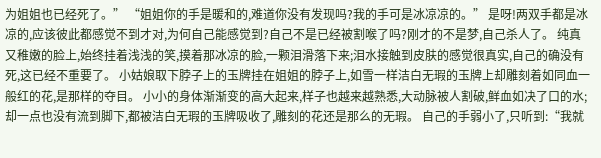为姐姐也已经死了。” “姐姐你的手是暖和的,难道你没有发现吗?我的手可是冰凉凉的。” 是呀!两双手都是冰凉的,应该彼此都感觉不到才对,为何自己能感觉到?自己不是已经被割喉了吗?刚才的不是梦,自己杀人了。 纯真又稚嫩的脸上,始终挂着浅浅的笑,摸着那冰凉的脸,一颗泪滑落下来;泪水接触到皮肤的感觉很真实,自己的确没有死,这已经不重要了。 小姑娘取下脖子上的玉牌挂在姐姐的脖子上,如雪一样洁白无瑕的玉牌上却雕刻着如同血一般红的花,是那样的夺目。 小小的身体渐渐变的高大起来,样子也越来越熟悉,大动脉被人割破,鲜血如决了口的水;却一点也没有流到脚下,都被洁白无瑕的玉牌吸收了,雕刻的花还是那么的无瑕。 自己的手弱小了,只听到:“我就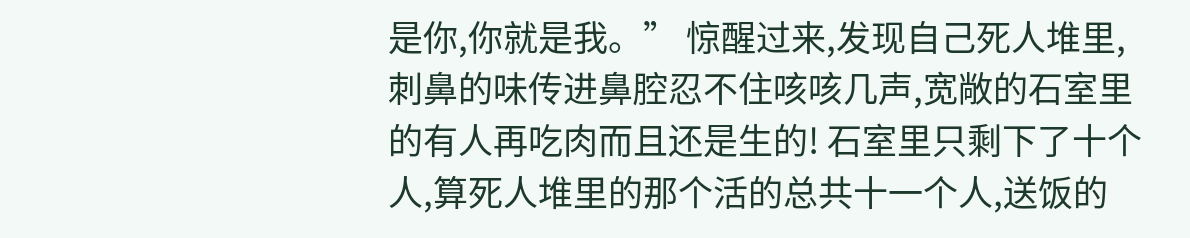是你,你就是我。” 惊醒过来,发现自己死人堆里,刺鼻的味传进鼻腔忍不住咳咳几声,宽敞的石室里的有人再吃肉而且还是生的! 石室里只剩下了十个人,算死人堆里的那个活的总共十一个人,送饭的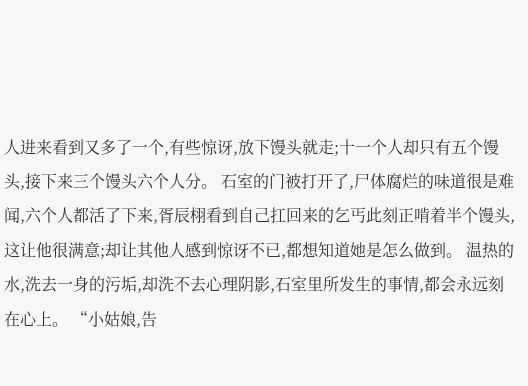人进来看到又多了一个,有些惊讶,放下馒头就走;十一个人却只有五个馒头,接下来三个馒头六个人分。 石室的门被打开了,尸体腐烂的味道很是难闻,六个人都活了下来,胥辰栩看到自己扛回来的乞丐此刻正啃着半个馒头,这让他很满意;却让其他人感到惊讶不已,都想知道她是怎么做到。 温热的水,洗去一身的污垢,却洗不去心理阴影,石室里所发生的事情,都会永远刻在心上。 “小姑娘,告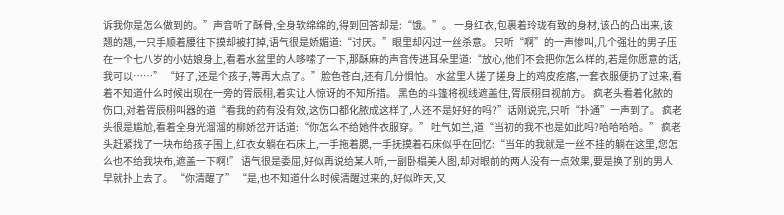诉我你是怎么做到的。”声音听了酥骨,全身软绵绵的,得到回答却是:“饿。”。 一身红衣,包裹着玲珑有致的身材,该凸的凸出来,该翘的翘,一只手顺着腰往下摸却被打掉,语气很是娇媚道:“讨厌。”眼里却闪过一丝杀意。 只听“啊”的一声惨叫,几个强壮的男子压在一个七八岁的小姑娘身上,看着水盆里的人哆嗦了一下,那酥麻的声音传进耳朵里道:“放心,他们不会把你怎么样的,若是你愿意的话,我可以……” “好了,还是个孩子,等再大点了。”脸色苍白,还有几分惧怕。 水盆里人搓了搓身上的鸡皮疙瘩,一套衣服便扔了过来,看着不知道什么时候出现在一旁的胥辰栩,着实让人惊讶的不知所措。 黑色的斗篷将视线遮盖住,胥辰栩目视前方。 疯老头看着化脓的伤口,对着胥辰栩叫器的道“看我的药有没有效,这伤口都化脓成这样了,人还不是好好的吗?”话刚说完,只听“扑通”一声到了。 疯老头很是尴尬,看着全身光溜溜的柳娇岔开话道:“你怎么不给她件衣服穿。” 吐气如兰,道“当初的我不也是如此吗?哈哈哈哈。” 疯老头赶紧找了一块布给孩子围上,红衣女躺在石床上,一手拖着腮,一手抚摸着石床似乎在回忆:“当年的我就是一丝不挂的躺在这里,您怎么也不给我块布,遮盖一下啊!” 语气很是委屈,好似再说给某人听,一副卧榻美人图,却对眼前的两人没有一点效果,要是换了别的男人早就扑上去了。 “你清醒了” “是,也不知道什么时候清醒过来的,好似昨天,又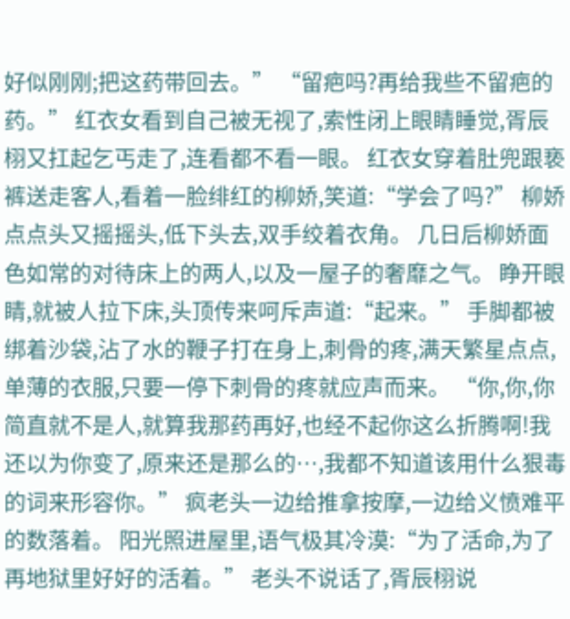好似刚刚;把这药带回去。” “留疤吗?再给我些不留疤的药。” 红衣女看到自己被无视了,索性闭上眼睛睡觉,胥辰栩又扛起乞丐走了,连看都不看一眼。 红衣女穿着肚兜跟亵裤送走客人,看着一脸绯红的柳娇,笑道:“学会了吗?” 柳娇点点头又摇摇头,低下头去,双手绞着衣角。 几日后柳娇面色如常的对待床上的两人,以及一屋子的奢靡之气。 睁开眼睛,就被人拉下床,头顶传来呵斥声道:“起来。” 手脚都被绑着沙袋,沾了水的鞭子打在身上,刺骨的疼,满天繁星点点,单薄的衣服,只要一停下刺骨的疼就应声而来。 “你,你,你简直就不是人,就算我那药再好,也经不起你这么折腾啊!我还以为你变了,原来还是那么的…,我都不知道该用什么狠毒的词来形容你。” 疯老头一边给推拿按摩,一边给义愤难平的数落着。 阳光照进屋里,语气极其冷漠:“为了活命,为了再地狱里好好的活着。” 老头不说话了,胥辰栩说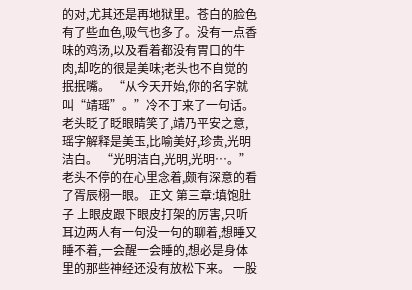的对,尤其还是再地狱里。苍白的脸色有了些血色,吸气也多了。没有一点香味的鸡汤,以及看着都没有胃口的牛肉,却吃的很是美味;老头也不自觉的抿抿嘴。 “从今天开始,你的名字就叫“靖瑶”。”冷不丁来了一句话。 老头眨了眨眼睛笑了,靖乃平安之意,瑶字解释是美玉,比喻美好,珍贵,光明洁白。 “光明洁白,光明,光明…。”老头不停的在心里念着,颇有深意的看了胥辰栩一眼。 正文 第三章:填饱肚子 上眼皮跟下眼皮打架的厉害,只听耳边两人有一句没一句的聊着,想睡又睡不着,一会醒一会睡的,想必是身体里的那些神经还没有放松下来。 一股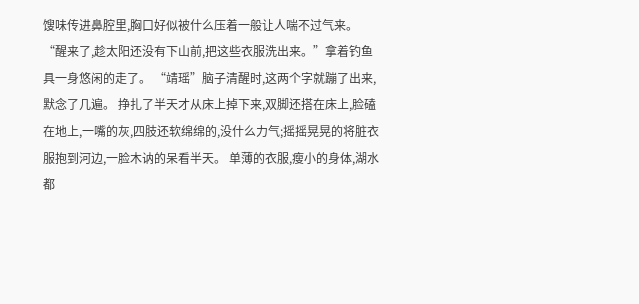馊味传进鼻腔里,胸口好似被什么压着一般让人喘不过气来。 “醒来了,趁太阳还没有下山前,把这些衣服洗出来。”拿着钓鱼具一身悠闲的走了。 “靖瑶”脑子清醒时,这两个字就蹦了出来,默念了几遍。 挣扎了半天才从床上掉下来,双脚还搭在床上,脸磕在地上,一嘴的灰,四肢还软绵绵的,没什么力气;摇摇晃晃的将脏衣服抱到河边,一脸木讷的呆看半天。 单薄的衣服,瘦小的身体,湖水都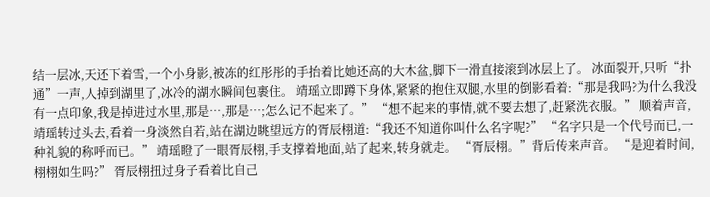结一层冰,天还下着雪,一个小身影,被冻的红彤彤的手抬着比她还高的大木盆,脚下一滑直接滚到冰层上了。 冰面裂开,只听“扑通”一声,人掉到湖里了,冰冷的湖水瞬间包裹住。 靖瑶立即蹲下身体,紧紧的抱住双腿,水里的倒影看着:“那是我吗?为什么我没有一点印象,我是掉进过水里,那是…,那是…;怎么记不起来了。” “想不起来的事情,就不要去想了,赶紧洗衣服。” 顺着声音,靖瑶转过头去,看着一身淡然自若,站在湖边眺望远方的胥辰栩道:“我还不知道你叫什么名字呢?” “名字只是一个代号而已,一种礼貌的称呼而已。” 靖瑶瞪了一眼胥辰栩,手支撑着地面,站了起来,转身就走。 “胥辰栩。”背后传来声音。 “是迎着时间,栩栩如生吗?” 胥辰栩扭过身子看着比自己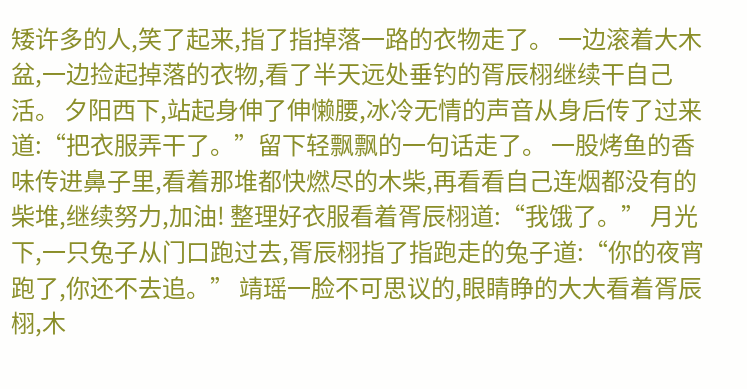矮许多的人,笑了起来,指了指掉落一路的衣物走了。 一边滚着大木盆,一边捡起掉落的衣物,看了半天远处垂钓的胥辰栩继续干自己活。 夕阳西下,站起身伸了伸懒腰,冰冷无情的声音从身后传了过来道:“把衣服弄干了。”留下轻飘飘的一句话走了。 一股烤鱼的香味传进鼻子里,看着那堆都快燃尽的木柴,再看看自己连烟都没有的柴堆,继续努力,加油! 整理好衣服看着胥辰栩道:“我饿了。” 月光下,一只兔子从门口跑过去,胥辰栩指了指跑走的兔子道:“你的夜宵跑了,你还不去追。” 靖瑶一脸不可思议的,眼睛睁的大大看着胥辰栩,木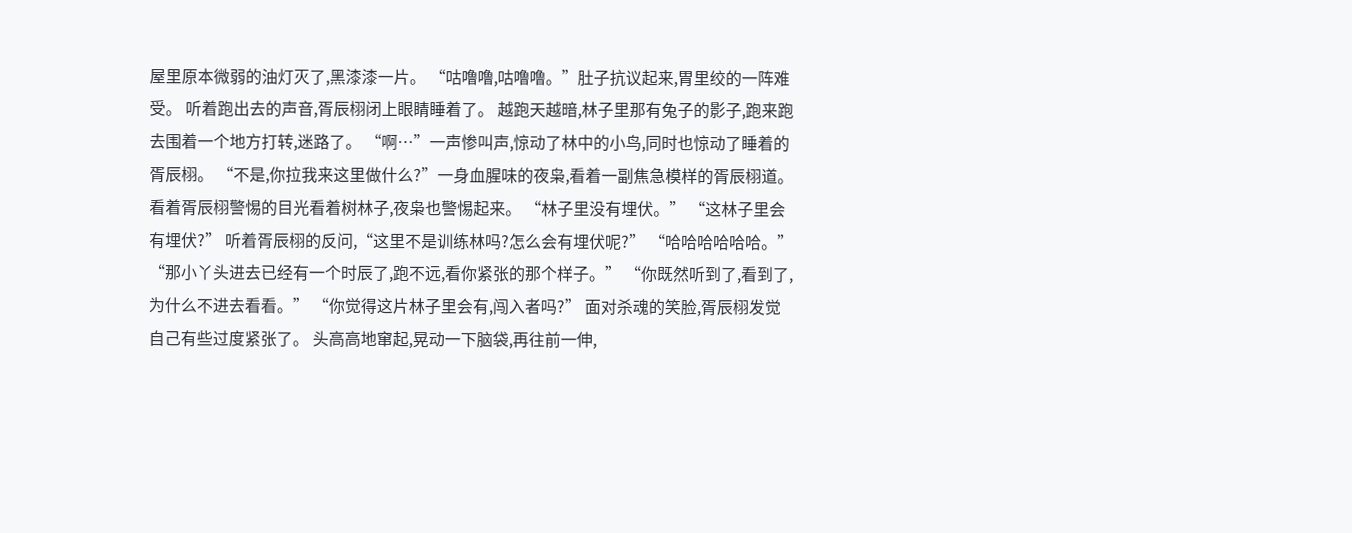屋里原本微弱的油灯灭了,黑漆漆一片。 “咕噜噜,咕噜噜。”肚子抗议起来,胃里绞的一阵难受。 听着跑出去的声音,胥辰栩闭上眼睛睡着了。 越跑天越暗,林子里那有兔子的影子,跑来跑去围着一个地方打转,迷路了。 “啊…”一声惨叫声,惊动了林中的小鸟,同时也惊动了睡着的胥辰栩。 “不是,你拉我来这里做什么?”一身血腥味的夜枭,看着一副焦急模样的胥辰栩道。 看着胥辰栩警惕的目光看着树林子,夜枭也警惕起来。 “林子里没有埋伏。” “这林子里会有埋伏?” 听着胥辰栩的反问,“这里不是训练林吗?怎么会有埋伏呢?” “哈哈哈哈哈哈。” “那小丫头进去已经有一个时辰了,跑不远,看你紧张的那个样子。” “你既然听到了,看到了,为什么不进去看看。” “你觉得这片林子里会有,闯入者吗?” 面对杀魂的笑脸,胥辰栩发觉自己有些过度紧张了。 头高高地窜起,晃动一下脑袋,再往前一伸,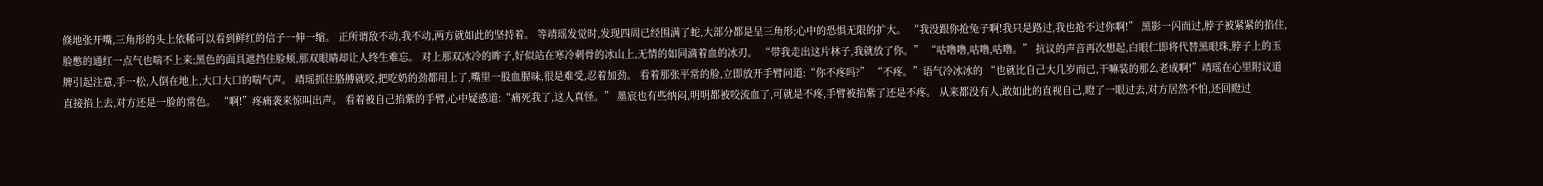倏地张开嘴,三角形的头上依稀可以看到鲜红的信子一伸一缩。 正所谓敌不动,我不动,两方就如此的坚持着。 等靖瑶发觉时,发现四周已经围满了蛇,大部分都是呈三角形;心中的恐惧无限的扩大。 “我没跟你抢兔子啊!我只是路过,我也抢不过你啊!” 黑影一闪而过,脖子被紧紧的掐住,脸憋的通红一点气也喘不上来;黑色的面具遮挡住脸颊,那双眼睛却让人终生难忘。 对上那双冰冷的眸子,好似站在寒冷刺骨的冰山上,无情的如同滴着血的冰刃。 “带我走出这片林子,我就放了你。” “咕噜噜,咕噜,咕噜。” 抗议的声音再次想起,白眼仁即将代替黑眼珠,脖子上的玉牌引起注意,手一松,人倒在地上,大口大口的喘气声。 靖瑶抓住胳膊就咬,把吃奶的劲都用上了,嘴里一股血腥味,很是难受,忍着加劲。 看着那张平常的脸,立即放开手臂问道:“你不疼吗?” “不疼。”语气冷冰冰的 “也就比自己大几岁而已,干嘛装的那么老成啊!”靖瑶在心里附议道 直接掐上去,对方还是一脸的常色。 “啊!”疼痛袭来惊叫出声。 看着被自己掐紫的手臂,心中疑惑道:“痛死我了,这人真怪。” 墨宸也有些纳闷,明明都被咬流血了,可就是不疼,手臂被掐紫了还是不疼。 从来都没有人,敢如此的直视自己,瞪了一眼过去,对方居然不怕,还回瞪过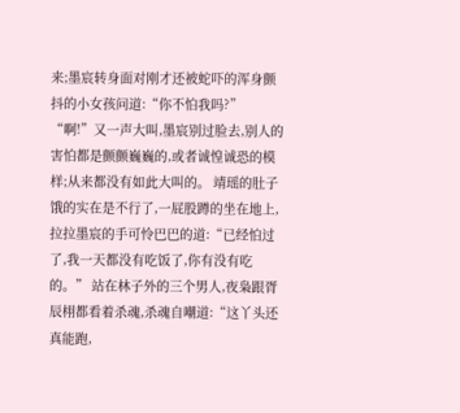来;墨宸转身面对刚才还被蛇吓的浑身颤抖的小女孩问道:“你不怕我吗?” “啊!”又一声大叫,墨宸别过脸去,别人的害怕都是颤颤巍巍的,或者诚惶诚恐的模样;从来都没有如此大叫的。 靖瑶的肚子饿的实在是不行了,一屁股蹲的坐在地上,拉拉墨宸的手可怜巴巴的道:“已经怕过了,我一天都没有吃饭了,你有没有吃的。” 站在林子外的三个男人,夜枭跟胥辰栩都看着杀魂,杀魂自嘲道:“这丫头还真能跑,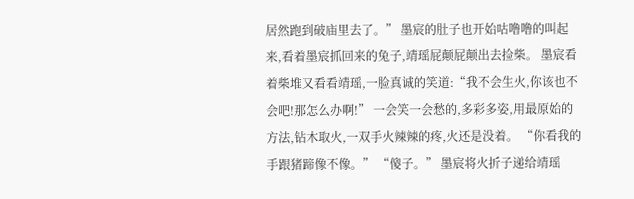居然跑到破庙里去了。” 墨宸的肚子也开始咕噜噜的叫起来,看着墨宸抓回来的兔子,靖瑶屁颠屁颠出去捡柴。 墨宸看着柴堆又看看靖瑶,一脸真诚的笑道:“我不会生火,你该也不会吧!那怎么办啊!” 一会笑一会愁的,多彩多姿,用最原始的方法,钻木取火,一双手火辣辣的疼,火还是没着。 “你看我的手跟猪蹄像不像。” “傻子。” 墨宸将火折子递给靖瑶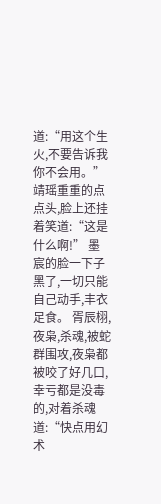道:“用这个生火,不要告诉我你不会用。” 靖瑶重重的点点头,脸上还挂着笑道:“这是什么啊!” 墨宸的脸一下子黑了,一切只能自己动手,丰衣足食。 胥辰栩,夜枭,杀魂,被蛇群围攻,夜枭都被咬了好几口,幸亏都是没毒的,对着杀魂道:“快点用幻术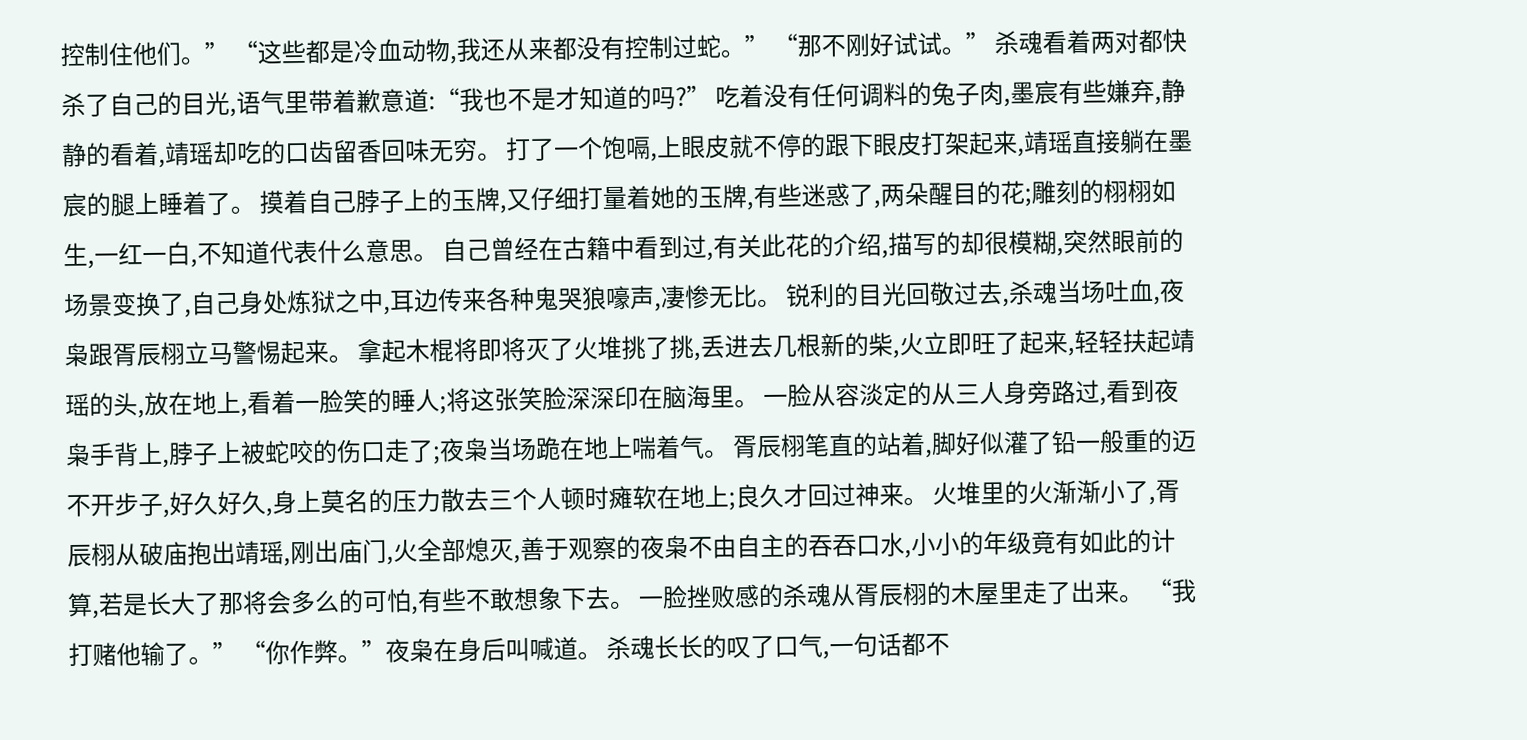控制住他们。” “这些都是冷血动物,我还从来都没有控制过蛇。” “那不刚好试试。” 杀魂看着两对都快杀了自己的目光,语气里带着歉意道:“我也不是才知道的吗?” 吃着没有任何调料的兔子肉,墨宸有些嫌弃,静静的看着,靖瑶却吃的口齿留香回味无穷。 打了一个饱嗝,上眼皮就不停的跟下眼皮打架起来,靖瑶直接躺在墨宸的腿上睡着了。 摸着自己脖子上的玉牌,又仔细打量着她的玉牌,有些迷惑了,两朵醒目的花;雕刻的栩栩如生,一红一白,不知道代表什么意思。 自己曾经在古籍中看到过,有关此花的介绍,描写的却很模糊,突然眼前的场景变换了,自己身处炼狱之中,耳边传来各种鬼哭狼嚎声,凄惨无比。 锐利的目光回敬过去,杀魂当场吐血,夜枭跟胥辰栩立马警惕起来。 拿起木棍将即将灭了火堆挑了挑,丢进去几根新的柴,火立即旺了起来,轻轻扶起靖瑶的头,放在地上,看着一脸笑的睡人;将这张笑脸深深印在脑海里。 一脸从容淡定的从三人身旁路过,看到夜枭手背上,脖子上被蛇咬的伤口走了;夜枭当场跪在地上喘着气。 胥辰栩笔直的站着,脚好似灌了铅一般重的迈不开步子,好久好久,身上莫名的压力散去三个人顿时瘫软在地上;良久才回过神来。 火堆里的火渐渐小了,胥辰栩从破庙抱出靖瑶,刚出庙门,火全部熄灭,善于观察的夜枭不由自主的吞吞口水,小小的年级竟有如此的计算,若是长大了那将会多么的可怕,有些不敢想象下去。 一脸挫败感的杀魂从胥辰栩的木屋里走了出来。 “我打赌他输了。” “你作弊。”夜枭在身后叫喊道。 杀魂长长的叹了口气,一句话都不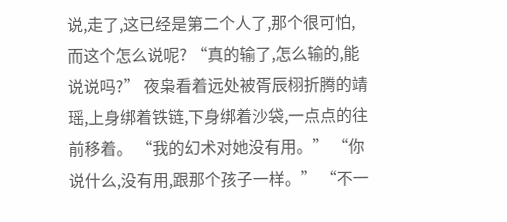说,走了,这已经是第二个人了,那个很可怕,而这个怎么说呢? “真的输了,怎么输的,能说说吗?” 夜枭看着远处被胥辰栩折腾的靖瑶,上身绑着铁链,下身绑着沙袋,一点点的往前移着。 “我的幻术对她没有用。” “你说什么,没有用,跟那个孩子一样。” “不一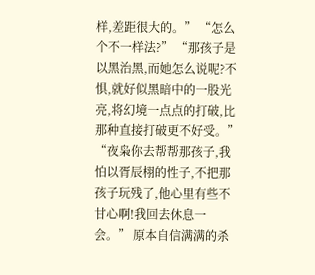样,差距很大的。” “怎么个不一样法?” “那孩子是以黑治黑,而她怎么说呢?不惧,就好似黑暗中的一股光亮,将幻境一点点的打破,比那种直接打破更不好受。” “夜枭你去帮帮那孩子,我怕以胥辰栩的性子,不把那孩子玩残了,他心里有些不甘心啊!我回去休息一会。” 原本自信满满的杀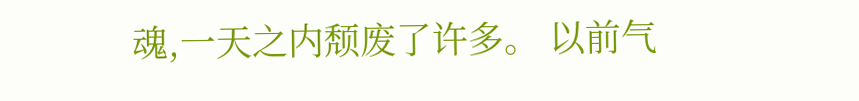魂,一天之内颓废了许多。 以前气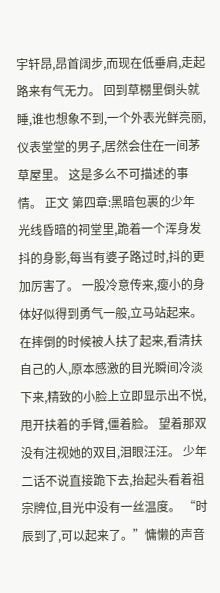宇轩昂,昂首阔步,而现在低垂肩,走起路来有气无力。 回到草棚里倒头就睡,谁也想象不到,一个外表光鲜亮丽,仪表堂堂的男子,居然会住在一间茅草屋里。 这是多么不可描述的事情。 正文 第四章:黑暗包裹的少年 光线昏暗的祠堂里,跪着一个浑身发抖的身影,每当有婆子路过时,抖的更加厉害了。 一股冷意传来,瘦小的身体好似得到勇气一般,立马站起来。 在摔倒的时候被人扶了起来,看清扶自己的人,原本感激的目光瞬间冷淡下来,精致的小脸上立即显示出不悦,甩开扶着的手臂,僵着脸。 望着那双没有注视她的双目,泪眼汪汪。 少年二话不说直接跪下去,抬起头看着祖宗牌位,目光中没有一丝温度。 “时辰到了,可以起来了。”慵懒的声音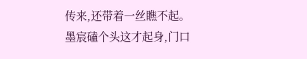传来,还带着一丝瞧不起。 墨宸磕个头这才起身,门口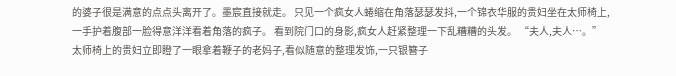的婆子很是满意的点点头离开了。墨宸直接就走。 只见一个疯女人蜷缩在角落瑟瑟发抖,一个锦衣华服的贵妇坐在太师椅上,一手护着腹部一脸得意洋洋看着角落的疯子。 看到院门口的身影,疯女人赶紧整理一下乱糟糟的头发。 “夫人,夫人…。” 太师椅上的贵妇立即瞪了一眼拿着鞭子的老妈子,看似随意的整理发饰,一只银簪子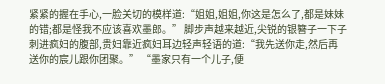紧紧的握在手心,一脸关切的模样道:“姐姐,姐姐,你这是怎么了,都是妹妹的错;都是怪我不应该喜欢墨郎。” 脚步声越来越近,尖锐的银簪子一下子刺进疯妇的腹部,贵妇靠近疯妇耳边轻声轻语的道:“我先送你走,然后再送你的宸儿跟你团聚。” “墨家只有一个儿子,便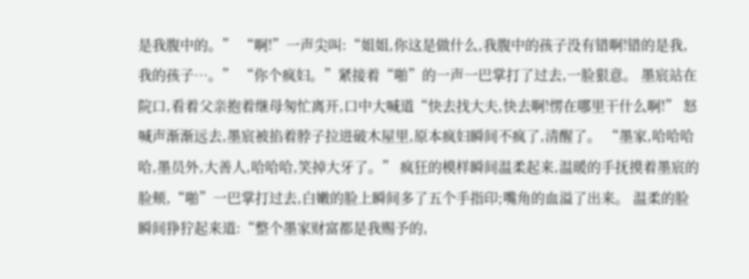是我腹中的。” “啊!”一声尖叫:“姐姐,你这是做什么,我腹中的孩子没有错啊!错的是我,我的孩子…。” “你个疯妇。”紧接着“啪”的一声一巴掌打了过去,一脸狠意。 墨宸站在院口,看着父亲抱着继母匆忙离开,口中大喊道“快去找大夫,快去啊!愣在哪里干什么啊!” 怒喊声渐渐远去,墨宸被掐着脖子拉进破木屋里,原本疯妇瞬间不疯了,清醒了。 “墨家,哈哈哈哈,墨员外,大善人,哈哈哈,笑掉大牙了。” 疯狂的模样瞬间温柔起来,温暖的手抚摸着墨宸的脸颊,“啪”一巴掌打过去,白嫩的脸上瞬间多了五个手指印;嘴角的血溢了出来。 温柔的脸瞬间狰狞起来道:“整个墨家财富都是我赐予的,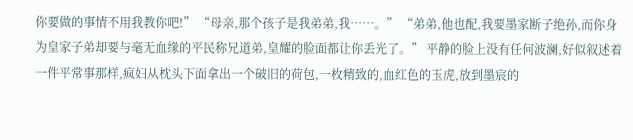你要做的事情不用我教你吧!” “母亲,那个孩子是我弟弟,我……。” “弟弟,他也配,我要墨家断子绝孙,而你身为皇家子弟却要与毫无血缘的平民称兄道弟,皇耀的脸面都让你丢光了。” 平静的脸上没有任何波澜,好似叙述着一件平常事那样,疯妇从枕头下面拿出一个破旧的荷包,一枚精致的,血红色的玉虎,放到墨宸的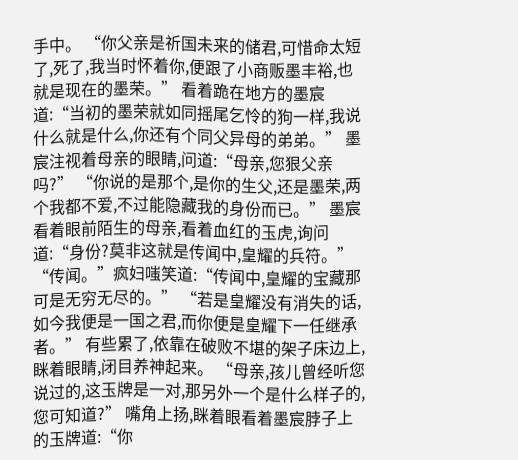手中。 “你父亲是祈国未来的储君,可惜命太短了,死了,我当时怀着你,便跟了小商贩墨丰裕,也就是现在的墨荣。” 看着跪在地方的墨宸道:“当初的墨荣就如同摇尾乞怜的狗一样,我说什么就是什么,你还有个同父异母的弟弟。” 墨宸注视着母亲的眼睛,问道:“母亲,您狠父亲吗?” “你说的是那个,是你的生父,还是墨荣,两个我都不爱,不过能隐藏我的身份而已。” 墨宸看着眼前陌生的母亲,看着血红的玉虎,询问道:“身份?莫非这就是传闻中,皇耀的兵符。” “传闻。”疯妇嗤笑道:“传闻中,皇耀的宝藏那可是无穷无尽的。” “若是皇耀没有消失的话,如今我便是一国之君,而你便是皇耀下一任继承者。” 有些累了,依靠在破败不堪的架子床边上,眯着眼睛,闭目养神起来。 “母亲,孩儿曾经听您说过的,这玉牌是一对,那另外一个是什么样子的,您可知道?” 嘴角上扬,眯着眼看着墨宸脖子上的玉牌道:“你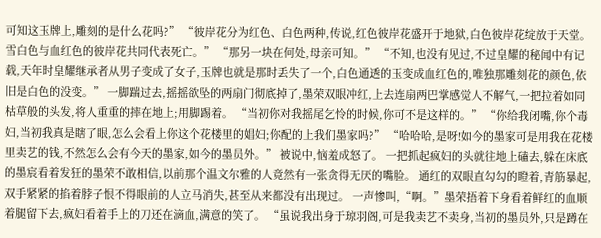可知这玉牌上,雕刻的是什么花吗?” “彼岸花分为红色、白色两种,传说,红色彼岸花盛开于地狱,白色彼岸花绽放于天堂。雪白色与血红色的彼岸花共同代表死亡。” “那另一块在何处,母亲可知。” “不知,也没有见过,不过皇耀的秘闻中有记载,天年时皇耀继承者从男子变成了女子,玉牌也就是那时丢失了一个,白色通透的玉变成血红色的,唯独那雕刻花的颜色,依旧是白色的没变。” 一脚踹过去,摇摇欲坠的两扇门彻底掉了,墨荣双眼冲红,上去连扇两巴掌感觉人不解气,一把拉着如同枯草般的头发,将人重重的摔在地上;用脚踢着。 “当初你对我摇尾乞怜的时候,你可不是这样的。” “你给我闭嘴,你个毒妇,当初我真是瞎了眼,怎么会看上你这个花楼里的娼妇;你配的上我们墨家吗?” “哈哈哈,是呀!如今的墨家可是用我在花楼里卖艺的钱,不然怎么会有今天的墨家,如今的墨员外。” 被说中,恼羞成怒了。 一把抓起疯妇的头就往地上磕去,躲在床底的墨宸看着发狂的墨荣不敢相信,以前那个温文尔雅的人竟然有一张贪得无厌的嘴脸。 通红的双眼直勾勾的瞪着,青筋暴起,双手紧紧的掐着脖子恨不得眼前的人立马消失,甚至从来都没有出现过。 一声惨叫,“啊。”墨荣捂着下身看着鲜红的血顺着腿留下去,疯妇看着手上的刀还在滴血,满意的笑了。 “虽说我出身于琼羽阁,可是我卖艺不卖身,当初的墨员外,只是蹲在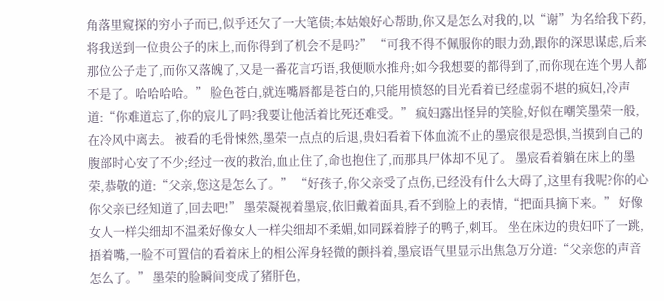角落里窥探的穷小子而已,似乎还欠了一大笔债;本姑娘好心帮助,你又是怎么对我的,以“谢”为名给我下药,将我送到一位贵公子的床上,而你得到了机会不是吗?” “可我不得不佩服你的眼力劲,跟你的深思谋虑,后来那位公子走了,而你又落魄了,又是一番花言巧语,我便顺水推舟;如今我想要的都得到了,而你现在连个男人都不是了。哈哈哈哈。” 脸色苍白,就连嘴唇都是苍白的,只能用愤怒的目光看着已经虚弱不堪的疯妇,冷声道:“你难道忘了,你的宸儿了吗?我要让他活着比死还难受。” 疯妇露出怪异的笑脸,好似在嘲笑墨荣一般,在冷风中离去。 被看的毛骨悚然,墨荣一点点的后退,贵妇看着下体血流不止的墨宸很是恐惧,当摸到自己的腹部时心安了不少;经过一夜的救治,血止住了,命也抱住了,而那具尸体却不见了。 墨宸看着躺在床上的墨荣,恭敬的道:“父亲,您这是怎么了。” “好孩子,你父亲受了点伤,已经没有什么大碍了,这里有我呢?你的心你父亲已经知道了,回去吧!” 墨荣凝视着墨宸,依旧戴着面具,看不到脸上的表情,“把面具摘下来。” 好像女人一样尖细却不温柔好像女人一样尖细却不柔媚,如同踩着脖子的鸭子,刺耳。 坐在床边的贵妇吓了一跳,捂着嘴,一脸不可置信的看着床上的相公浑身轻微的颤抖着,墨宸语气里显示出焦急万分道:“父亲您的声音怎么了。” 墨荣的脸瞬间变成了猪肝色,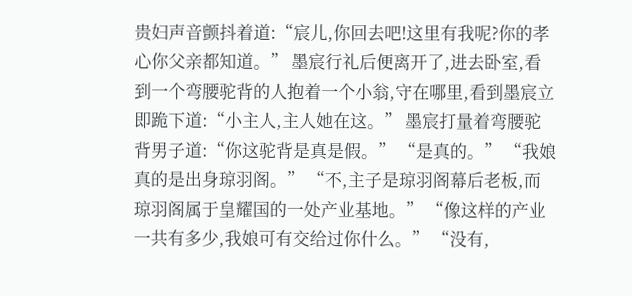贵妇声音颤抖着道:“宸儿,你回去吧!这里有我呢?你的孝心你父亲都知道。” 墨宸行礼后便离开了,进去卧室,看到一个弯腰驼背的人抱着一个小翁,守在哪里,看到墨宸立即跪下道:“小主人,主人她在这。” 墨宸打量着弯腰驼背男子道:“你这驼背是真是假。” “是真的。” “我娘真的是出身琼羽阁。” “不,主子是琼羽阁幕后老板,而琼羽阁属于皇耀国的一处产业基地。” “像这样的产业一共有多少,我娘可有交给过你什么。” “没有,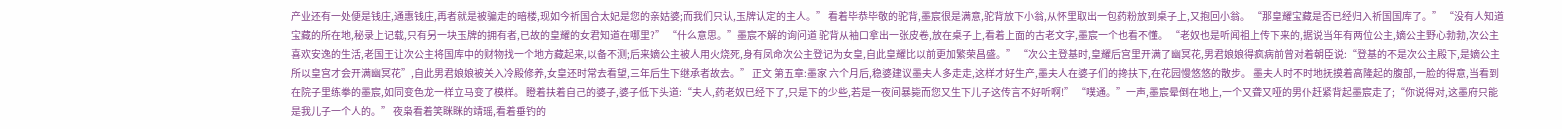产业还有一处便是钱庄,通惠钱庄,再者就是被骗走的暗楼,现如今祈国合太妃是您的亲姑婆;而我们只认,玉牌认定的主人。” 看着毕恭毕敬的驼背,墨宸很是满意,驼背放下小翁,从怀里取出一包药粉放到桌子上,又抱回小翁。 “那皇耀宝藏是否已经归入祈国国库了。” “没有人知道宝藏的所在地,秘录上记载,只有另一块玉牌的拥有者,已故的皇耀的女君知道在哪里?” “什么意思。”墨宸不解的询问道 驼背从袖口拿出一张皮卷,放在桌子上,看着上面的古老文字,墨宸一个也看不懂。 “老奴也是听闻祖上传下来的,据说当年有两位公主,嫡公主野心勃勃,次公主喜欢安逸的生活,老国王让次公主将国库中的财物找一个地方藏起来,以备不测;后来嫡公主被人用火烧死,身有凤命次公主登记为女皇,自此皇耀比以前更加繁荣昌盛。” “次公主登基时,皇耀后宫里开满了幽冥花,男君娘娘得疯病前曾对着朝臣说:“登基的不是次公主殿下,是嫡公主所以皇宫才会开满幽冥花”,自此男君娘娘被关入冷殿修养,女皇还时常去看望,三年后生下继承者故去。” 正文 第五章:墨家 六个月后,稳婆建议墨夫人多走走,这样才好生产,墨夫人在婆子们的搀扶下,在花园慢悠悠的散步。 墨夫人时不时地抚摸着高隆起的腹部,一脸的得意,当看到在院子里练拳的墨宸,如同变色龙一样立马变了模样。 瞪着扶着自己的婆子,婆子低下头道:“夫人,药老奴已经下了,只是下的少些,若是一夜间暴毙而您又生下儿子这传言不好听啊!” “噗通。”一声,墨宸晕倒在地上,一个又聋又哑的男仆赶紧背起墨宸走了;“你说得对,这墨府只能是我儿子一个人的。” 夜枭看着笑眯眯的靖瑶,看着垂钓的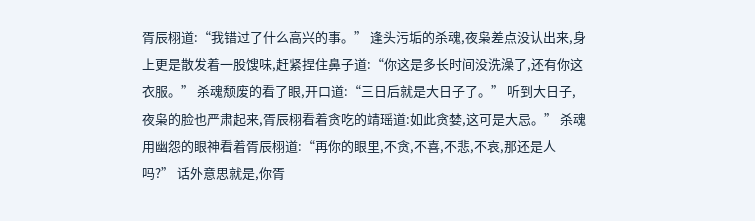胥辰栩道:“我错过了什么高兴的事。” 逢头污垢的杀魂,夜枭差点没认出来,身上更是散发着一股馊味,赶紧捏住鼻子道:“你这是多长时间没洗澡了,还有你这衣服。” 杀魂颓废的看了眼,开口道:“三日后就是大日子了。” 听到大日子,夜枭的脸也严肃起来,胥辰栩看着贪吃的靖瑶道:如此贪婪,这可是大忌。” 杀魂用幽怨的眼神看着胥辰栩道:“再你的眼里,不贪,不喜,不悲,不哀,那还是人吗?” 话外意思就是,你胥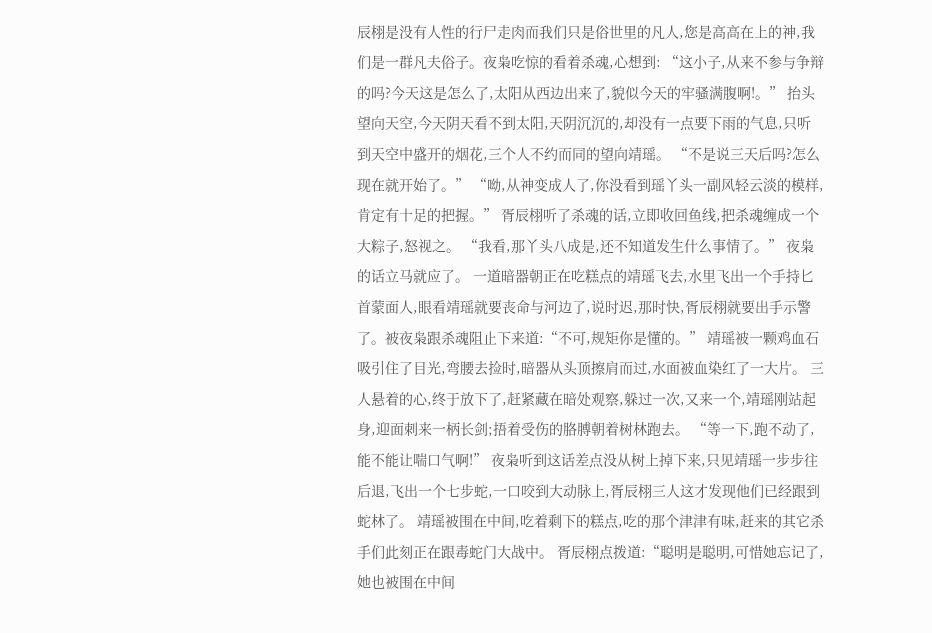辰栩是没有人性的行尸走肉而我们只是俗世里的凡人,您是高高在上的神,我们是一群凡夫俗子。夜枭吃惊的看着杀魂,心想到: “这小子,从来不参与争辩的吗?今天这是怎么了,太阳从西边出来了,貌似今天的牢骚满腹啊!。” 抬头望向天空,今天阴天看不到太阳,天阴沉沉的,却没有一点要下雨的气息,只听到天空中盛开的烟花,三个人不约而同的望向靖瑶。 “不是说三天后吗?怎么现在就开始了。” “呦,从神变成人了,你没看到瑶丫头一副风轻云淡的模样,肯定有十足的把握。” 胥辰栩听了杀魂的话,立即收回鱼线,把杀魂缠成一个大粽子,怒视之。 “我看,那丫头八成是,还不知道发生什么事情了。” 夜枭的话立马就应了。 一道暗器朝正在吃糕点的靖瑶飞去,水里飞出一个手持匕首蒙面人,眼看靖瑶就要丧命与河边了,说时迟,那时快,胥辰栩就要出手示警了。被夜枭跟杀魂阻止下来道:“不可,规矩你是懂的。” 靖瑶被一颗鸡血石吸引住了目光,弯腰去捡时,暗器从头顶擦肩而过,水面被血染红了一大片。 三人悬着的心,终于放下了,赶紧藏在暗处观察,躲过一次,又来一个,靖瑶刚站起身,迎面刺来一柄长剑;捂着受伤的胳膊朝着树林跑去。 “等一下,跑不动了,能不能让喘口气啊!” 夜枭听到这话差点没从树上掉下来,只见靖瑶一步步往后退,飞出一个七步蛇,一口咬到大动脉上,胥辰栩三人这才发现他们已经跟到蛇林了。 靖瑶被围在中间,吃着剩下的糕点,吃的那个津津有味,赶来的其它杀手们此刻正在跟毒蛇门大战中。 胥辰栩点拨道:“聪明是聪明,可惜她忘记了,她也被围在中间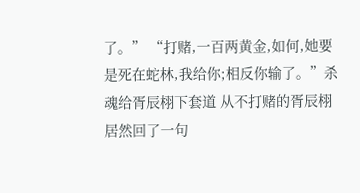了。” “打赌,一百两黄金,如何,她要是死在蛇林,我给你;相反你输了。”杀魂给胥辰栩下套道 从不打赌的胥辰栩居然回了一句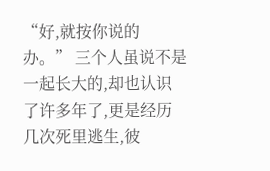“好,就按你说的办。” 三个人虽说不是一起长大的,却也认识了许多年了,更是经历几次死里逃生,彼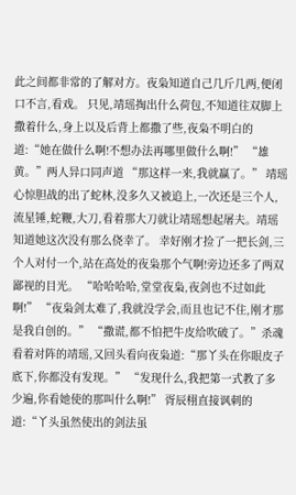此之间都非常的了解对方。夜枭知道自己几斤几两,便闭口不言,看戏。 只见,靖瑶掏出什么荷包,不知道往双脚上撒着什么,身上以及后背上都撒了些,夜枭不明白的道:“她在做什么啊!不想办法再哪里做什么啊!” “雄黄。”两人异口同声道 “那这样一来,我就赢了。” 靖瑶心惊胆战的出了蛇林,没多久又被追上,一次还是三个人,流星锤,蛇鞭,大刀,看着那大刀就让靖瑶想起屠夫。靖瑶知道她这次没有那么侥幸了。 幸好刚才捡了一把长剑,三个人对付一个,站在高处的夜枭那个气啊!旁边还多了两双鄙视的目光。 “哈哈哈哈,堂堂夜枭,夜剑也不过如此啊!” “夜枭剑太难了,我就没学会,而且也记不住,刚才那是我自创的。” “撒谎,都不怕把牛皮给吹破了。”杀魂看着对阵的靖瑶,又回头看向夜枭道:“那丫头在你眼皮子底下,你都没有发现。” “发现什么,我把第一式教了多少遍,你看她使的那叫什么啊!” 胥辰栩直接讽刺的道:“丫头虽然使出的剑法虽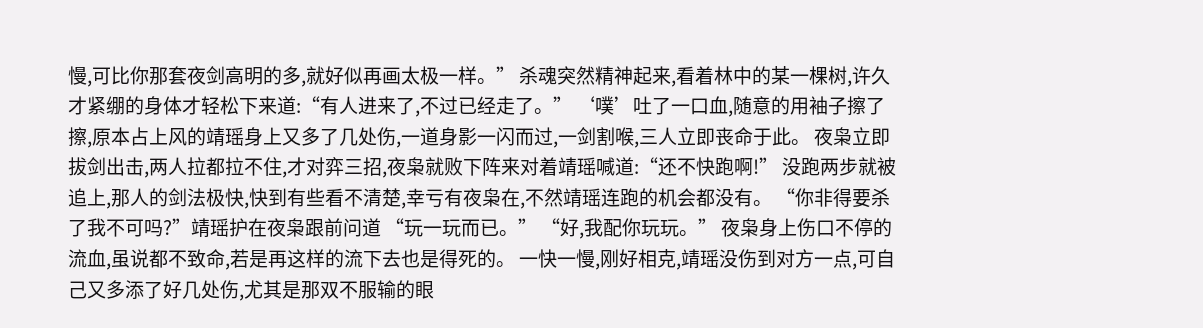慢,可比你那套夜剑高明的多,就好似再画太极一样。” 杀魂突然精神起来,看着林中的某一棵树,许久才紧绷的身体才轻松下来道:“有人进来了,不过已经走了。” ‘噗’吐了一口血,随意的用袖子擦了擦,原本占上风的靖瑶身上又多了几处伤,一道身影一闪而过,一剑割喉,三人立即丧命于此。 夜枭立即拔剑出击,两人拉都拉不住,才对弈三招,夜枭就败下阵来对着靖瑶喊道:“还不快跑啊!” 没跑两步就被追上,那人的剑法极快,快到有些看不清楚,幸亏有夜枭在,不然靖瑶连跑的机会都没有。 “你非得要杀了我不可吗?”靖瑶护在夜枭跟前问道 “玩一玩而已。” “好,我配你玩玩。” 夜枭身上伤口不停的流血,虽说都不致命,若是再这样的流下去也是得死的。 一快一慢,刚好相克,靖瑶没伤到对方一点,可自己又多添了好几处伤,尤其是那双不服输的眼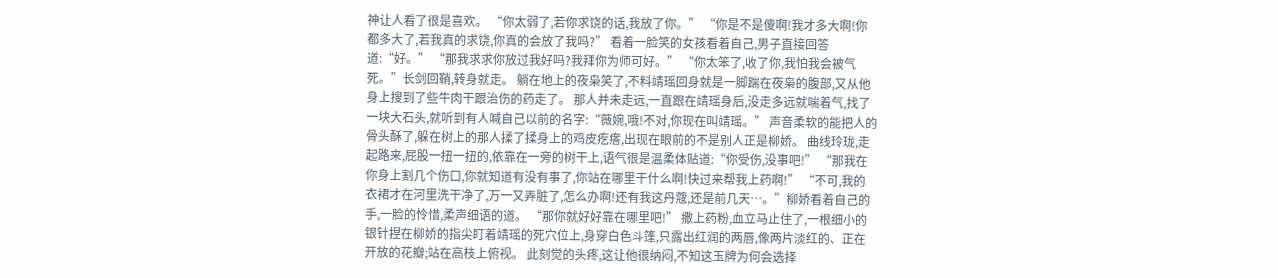神让人看了很是喜欢。 “你太弱了,若你求饶的话,我放了你。” “你是不是傻啊!我才多大啊!你都多大了,若我真的求饶,你真的会放了我吗?” 看着一脸笑的女孩看着自己,男子直接回答道:“好。” “那我求求你放过我好吗?我拜你为师可好。” “你太笨了,收了你,我怕我会被气死。”长剑回鞘,转身就走。 躺在地上的夜枭笑了,不料靖瑶回身就是一脚踹在夜枭的腹部,又从他身上搜到了些牛肉干跟治伤的药走了。 那人并未走远,一直跟在靖瑶身后,没走多远就喘着气,找了一块大石头,就听到有人喊自己以前的名字:“薇婉,哦!不对,你现在叫靖瑶。” 声音柔软的能把人的骨头酥了,躲在树上的那人揉了揉身上的鸡皮疙瘩,出现在眼前的不是别人正是柳娇。 曲线玲珑,走起路来,屁股一扭一扭的,依靠在一旁的树干上,语气很是温柔体贴道:“你受伤,没事吧!” “那我在你身上割几个伤口,你就知道有没有事了,你站在哪里干什么啊!快过来帮我上药啊!” “不可,我的衣裙才在河里洗干净了,万一又弄脏了,怎么办啊!还有我这丹蔻,还是前几天…。”柳娇看着自己的手,一脸的怜惜,柔声细语的道。 “那你就好好靠在哪里吧!” 撒上药粉,血立马止住了,一根细小的银针捏在柳娇的指尖盯着靖瑶的死穴位上,身穿白色斗篷,只露出红润的两唇,像两片淡红的、正在开放的花瓣;站在高枝上俯视。 此刻觉的头疼,这让他很纳闷,不知这玉牌为何会选择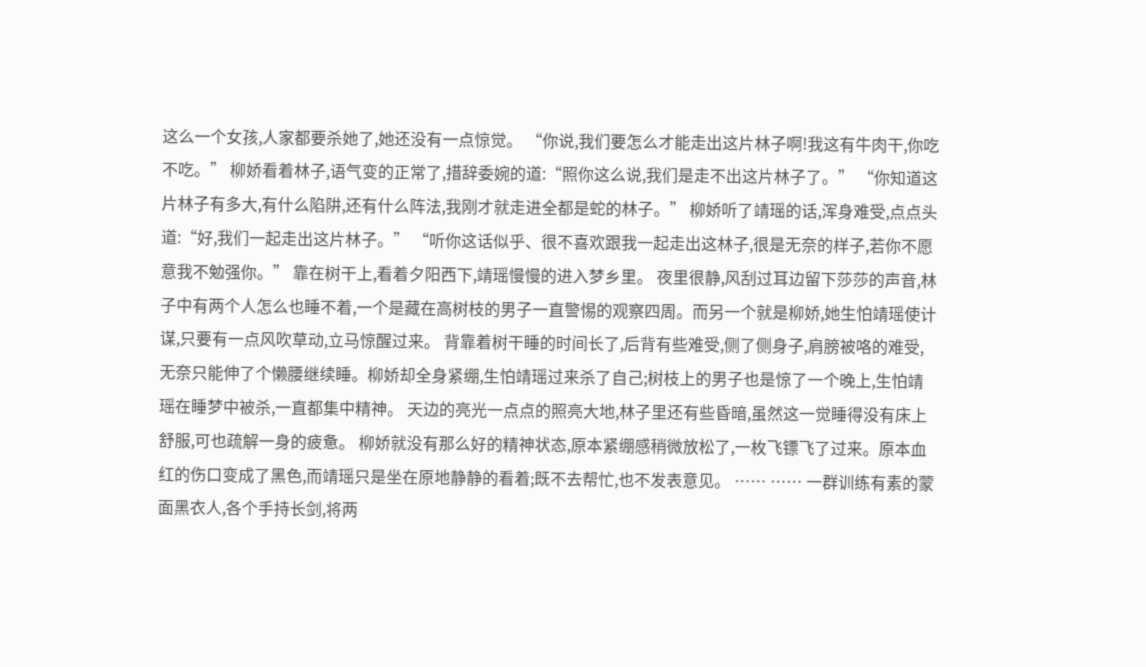这么一个女孩,人家都要杀她了,她还没有一点惊觉。 “你说,我们要怎么才能走出这片林子啊!我这有牛肉干,你吃不吃。” 柳娇看着林子,语气变的正常了,措辞委婉的道:“照你这么说,我们是走不出这片林子了。” “你知道这片林子有多大,有什么陷阱,还有什么阵法,我刚才就走进全都是蛇的林子。” 柳娇听了靖瑶的话,浑身难受,点点头道:“好,我们一起走出这片林子。” “听你这话似乎、很不喜欢跟我一起走出这林子,很是无奈的样子,若你不愿意我不勉强你。” 靠在树干上,看着夕阳西下,靖瑶慢慢的进入梦乡里。 夜里很静,风刮过耳边留下莎莎的声音,林子中有两个人怎么也睡不着,一个是藏在高树枝的男子一直警惕的观察四周。而另一个就是柳娇,她生怕靖瑶使计谋,只要有一点风吹草动,立马惊醒过来。 背靠着树干睡的时间长了,后背有些难受,侧了侧身子,肩膀被咯的难受,无奈只能伸了个懒腰继续睡。柳娇却全身紧绷,生怕靖瑶过来杀了自己;树枝上的男子也是惊了一个晚上,生怕靖瑶在睡梦中被杀,一直都集中精神。 天边的亮光一点点的照亮大地,林子里还有些昏暗,虽然这一觉睡得没有床上舒服,可也疏解一身的疲惫。 柳娇就没有那么好的精神状态,原本紧绷感稍微放松了,一枚飞镖飞了过来。原本血红的伤口变成了黑色,而靖瑶只是坐在原地静静的看着;既不去帮忙,也不发表意见。 …… …… 一群训练有素的蒙面黑衣人,各个手持长剑,将两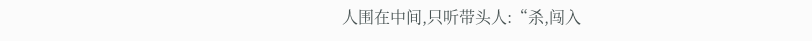人围在中间,只听带头人:“杀,闯入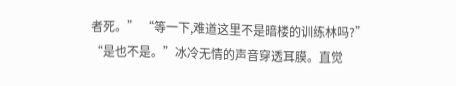者死。” “等一下,难道这里不是暗楼的训练林吗?” “是也不是。”冰冷无情的声音穿透耳膜。直觉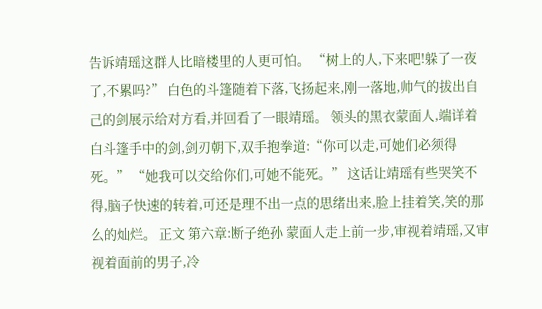告诉靖瑶这群人比暗楼里的人更可怕。 “树上的人,下来吧!躲了一夜了,不累吗?” 白色的斗篷随着下落,飞扬起来,刚一落地,帅气的拔出自己的剑展示给对方看,并回看了一眼靖瑶。 领头的黑衣蒙面人,端详着白斗篷手中的剑,剑刃朝下,双手抱拳道:“你可以走,可她们必须得死。” “她我可以交给你们,可她不能死。” 这话让靖瑶有些哭笑不得,脑子快速的转着,可还是理不出一点的思绪出来,脸上挂着笑,笑的那么的灿烂。 正文 第六章:断子绝孙 蒙面人走上前一步,审视着靖瑶,又审视着面前的男子,冷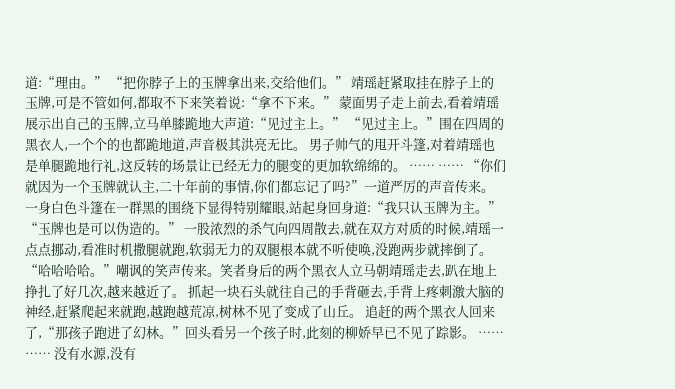道:“理由。” “把你脖子上的玉牌拿出来,交给他们。” 靖瑶赶紧取挂在脖子上的玉牌,可是不管如何,都取不下来笑着说:“拿不下来。” 蒙面男子走上前去,看着靖瑶展示出自己的玉牌,立马单膝跪地大声道:“见过主上。” “见过主上。”围在四周的黑衣人,一个个的也都跪地道,声音极其洪亮无比。 男子帅气的甩开斗篷,对着靖瑶也是单腿跪地行礼,这反转的场景让已经无力的腿变的更加软绵绵的。 …… …… “你们就因为一个玉牌就认主,二十年前的事情,你们都忘记了吗?”一道严厉的声音传来。 一身白色斗篷在一群黑的围绕下显得特别耀眼,站起身回身道:“我只认玉牌为主。” “玉牌也是可以伪造的。” 一股浓烈的杀气向四周散去,就在双方对质的时候,靖瑶一点点挪动,看准时机撒腿就跑,软弱无力的双腿根本就不听使唤,没跑两步就摔倒了。 “哈哈哈哈。”嘲讽的笑声传来。笑者身后的两个黑衣人立马朝靖瑶走去,趴在地上挣扎了好几次,越来越近了。 抓起一块石头就往自己的手背砸去,手背上疼刺激大脑的神经,赶紧爬起来就跑,越跑越荒凉,树林不见了变成了山丘。 追赶的两个黑衣人回来了,“那孩子跑进了幻林。”回头看另一个孩子时,此刻的柳娇早已不见了踪影。 …… …… 没有水源,没有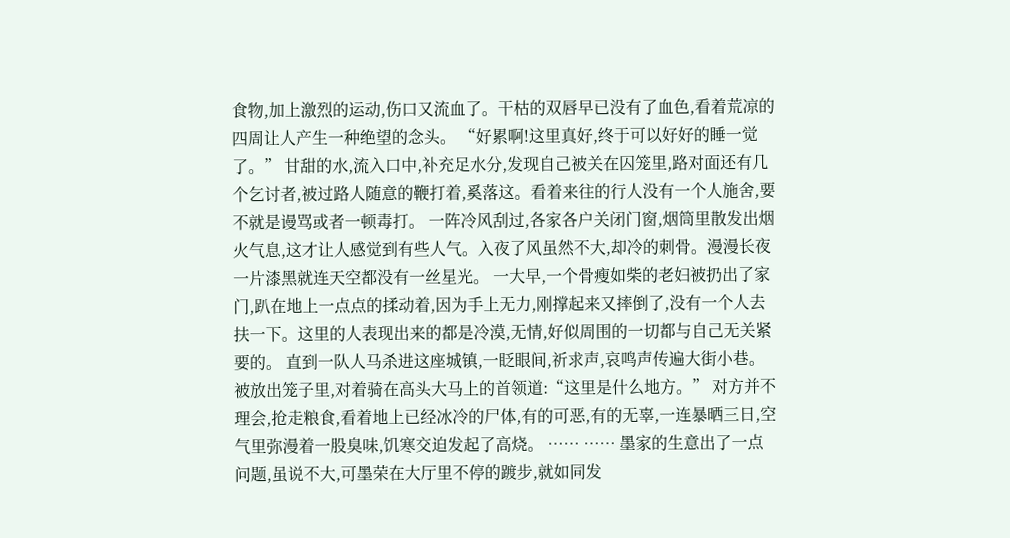食物,加上激烈的运动,伤口又流血了。干枯的双唇早已没有了血色,看着荒凉的四周让人产生一种绝望的念头。 “好累啊!这里真好,终于可以好好的睡一觉了。” 甘甜的水,流入口中,补充足水分,发现自己被关在囚笼里,路对面还有几个乞讨者,被过路人随意的鞭打着,奚落这。看着来往的行人没有一个人施舍,要不就是谩骂或者一顿毒打。 一阵冷风刮过,各家各户关闭门窗,烟筒里散发出烟火气息,这才让人感觉到有些人气。入夜了风虽然不大,却冷的刺骨。漫漫长夜一片漆黑就连天空都没有一丝星光。 一大早,一个骨瘦如柴的老妇被扔出了家门,趴在地上一点点的揉动着,因为手上无力,刚撑起来又摔倒了,没有一个人去扶一下。这里的人表现出来的都是冷漠,无情,好似周围的一切都与自己无关紧要的。 直到一队人马杀进这座城镇,一眨眼间,祈求声,哀鸣声传遍大街小巷。 被放出笼子里,对着骑在高头大马上的首领道:“这里是什么地方。” 对方并不理会,抢走粮食,看着地上已经冰冷的尸体,有的可恶,有的无辜,一连暴晒三日,空气里弥漫着一股臭味,饥寒交迫发起了高烧。 …… …… 墨家的生意出了一点问题,虽说不大,可墨荣在大厅里不停的踱步,就如同发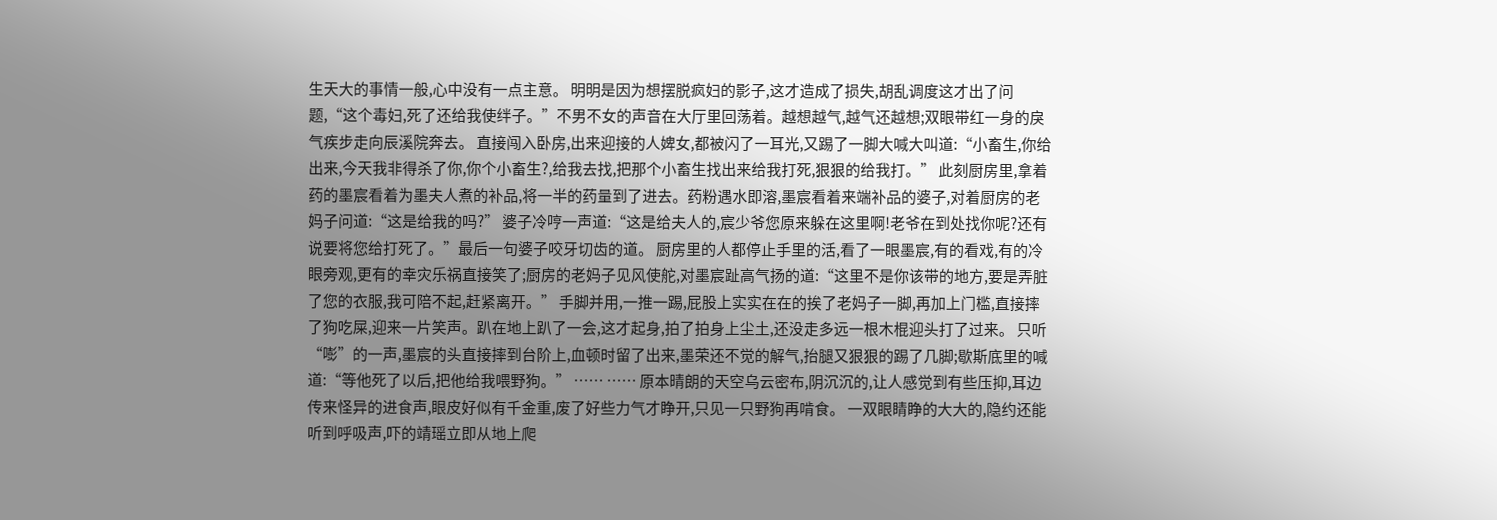生天大的事情一般,心中没有一点主意。 明明是因为想摆脱疯妇的影子,这才造成了损失,胡乱调度这才出了问题,“这个毒妇,死了还给我使绊子。”不男不女的声音在大厅里回荡着。越想越气,越气还越想;双眼带红一身的戾气疾步走向辰溪院奔去。 直接闯入卧房,出来迎接的人婢女,都被闪了一耳光,又踢了一脚大喊大叫道:“小畜生,你给出来,今天我非得杀了你,你个小畜生?,给我去找,把那个小畜生找出来给我打死,狠狠的给我打。” 此刻厨房里,拿着药的墨宸看着为墨夫人煮的补品,将一半的药量到了进去。药粉遇水即溶,墨宸看着来端补品的婆子,对着厨房的老妈子问道:“这是给我的吗?” 婆子冷哼一声道:“这是给夫人的,宸少爷您原来躲在这里啊!老爷在到处找你呢?还有说要将您给打死了。”最后一句婆子咬牙切齿的道。 厨房里的人都停止手里的活,看了一眼墨宸,有的看戏,有的冷眼旁观,更有的幸灾乐祸直接笑了;厨房的老妈子见风使舵,对墨宸趾高气扬的道:“这里不是你该带的地方,要是弄脏了您的衣服,我可陪不起,赶紧离开。” 手脚并用,一推一踢,屁股上实实在在的挨了老妈子一脚,再加上门槛,直接摔了狗吃屎,迎来一片笑声。趴在地上趴了一会,这才起身,拍了拍身上尘土,还没走多远一根木棍迎头打了过来。 只听“嘭”的一声,墨宸的头直接摔到台阶上,血顿时留了出来,墨荣还不觉的解气,抬腿又狠狠的踢了几脚;歇斯底里的喊道:“等他死了以后,把他给我喂野狗。” …… …… 原本晴朗的天空乌云密布,阴沉沉的,让人感觉到有些压抑,耳边传来怪异的进食声,眼皮好似有千金重,废了好些力气才睁开,只见一只野狗再啃食。 一双眼睛睁的大大的,隐约还能听到呼吸声,吓的靖瑶立即从地上爬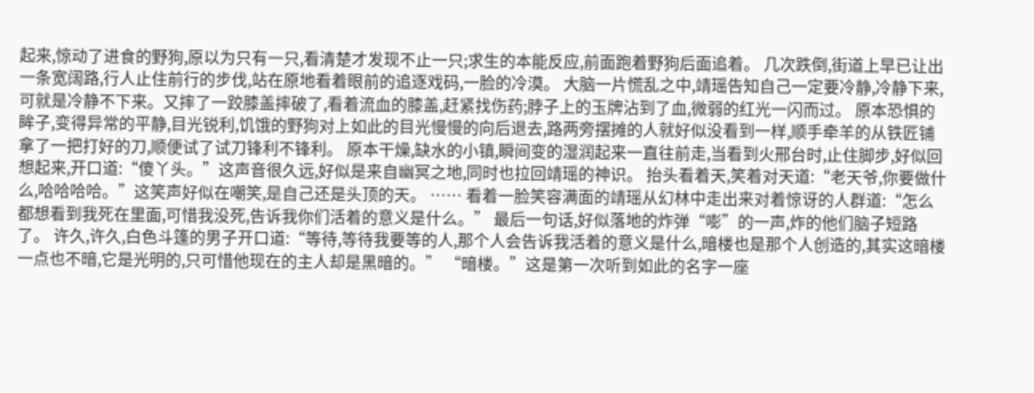起来,惊动了进食的野狗,原以为只有一只,看清楚才发现不止一只;求生的本能反应,前面跑着野狗后面追着。 几次跌倒,街道上早已让出一条宽阔路,行人止住前行的步伐,站在原地看着眼前的追逐戏码,一脸的冷漠。 大脑一片慌乱之中,靖瑶告知自己一定要冷静,冷静下来,可就是冷静不下来。又摔了一跤膝盖摔破了,看着流血的膝盖,赶紧找伤药;脖子上的玉牌沾到了血,微弱的红光一闪而过。 原本恐惧的眸子,变得异常的平静,目光锐利,饥饿的野狗对上如此的目光慢慢的向后退去,路两旁摆摊的人就好似没看到一样,顺手牵羊的从铁匠铺拿了一把打好的刀,顺便试了试刀锋利不锋利。 原本干燥,缺水的小镇,瞬间变的湿润起来一直往前走,当看到火邢台时,止住脚步,好似回想起来,开口道:“傻丫头。”这声音很久远,好似是来自幽冥之地,同时也拉回靖瑶的神识。 抬头看着天,笑着对天道:“老天爷,你要做什么,哈哈哈哈。”这笑声好似在嘲笑,是自己还是头顶的天。 …… 看着一脸笑容满面的靖瑶从幻林中走出来对着惊讶的人群道:“怎么都想看到我死在里面,可惜我没死,告诉我你们活着的意义是什么。” 最后一句话,好似落地的炸弹“嘭”的一声,炸的他们脑子短路了。 许久,许久,白色斗篷的男子开口道:“等待,等待我要等的人,那个人会告诉我活着的意义是什么,暗楼也是那个人创造的,其实这暗楼一点也不暗,它是光明的,只可惜他现在的主人却是黑暗的。” “暗楼。”这是第一次听到如此的名字一座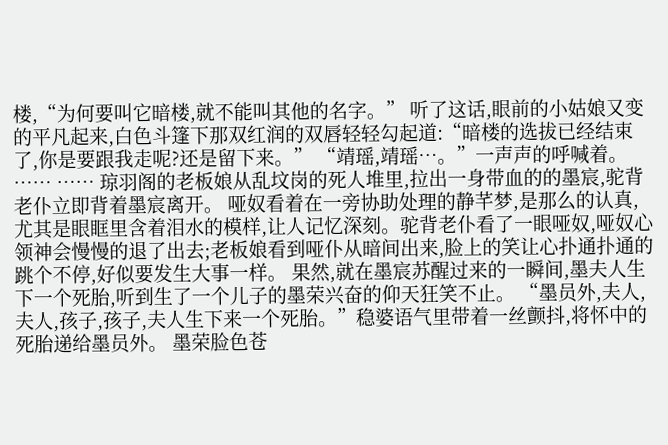楼,“为何要叫它暗楼,就不能叫其他的名字。” 听了这话,眼前的小姑娘又变的平凡起来,白色斗篷下那双红润的双唇轻轻勾起道:“暗楼的选拔已经结束了,你是要跟我走呢?还是留下来。” “靖瑶,靖瑶…。”一声声的呼喊着。 …… …… 琼羽阁的老板娘从乱坟岗的死人堆里,拉出一身带血的的墨宸,驼背老仆立即背着墨宸离开。 哑奴看着在一旁协助处理的静芊梦,是那么的认真,尤其是眼眶里含着泪水的模样,让人记忆深刻。驼背老仆看了一眼哑奴,哑奴心领神会慢慢的退了出去;老板娘看到哑仆从暗间出来,脸上的笑让心扑通扑通的跳个不停,好似要发生大事一样。 果然,就在墨宸苏醒过来的一瞬间,墨夫人生下一个死胎,听到生了一个儿子的墨荣兴奋的仰天狂笑不止。 “墨员外,夫人,夫人,孩子,孩子,夫人生下来一个死胎。”稳婆语气里带着一丝颤抖,将怀中的死胎递给墨员外。 墨荣脸色苍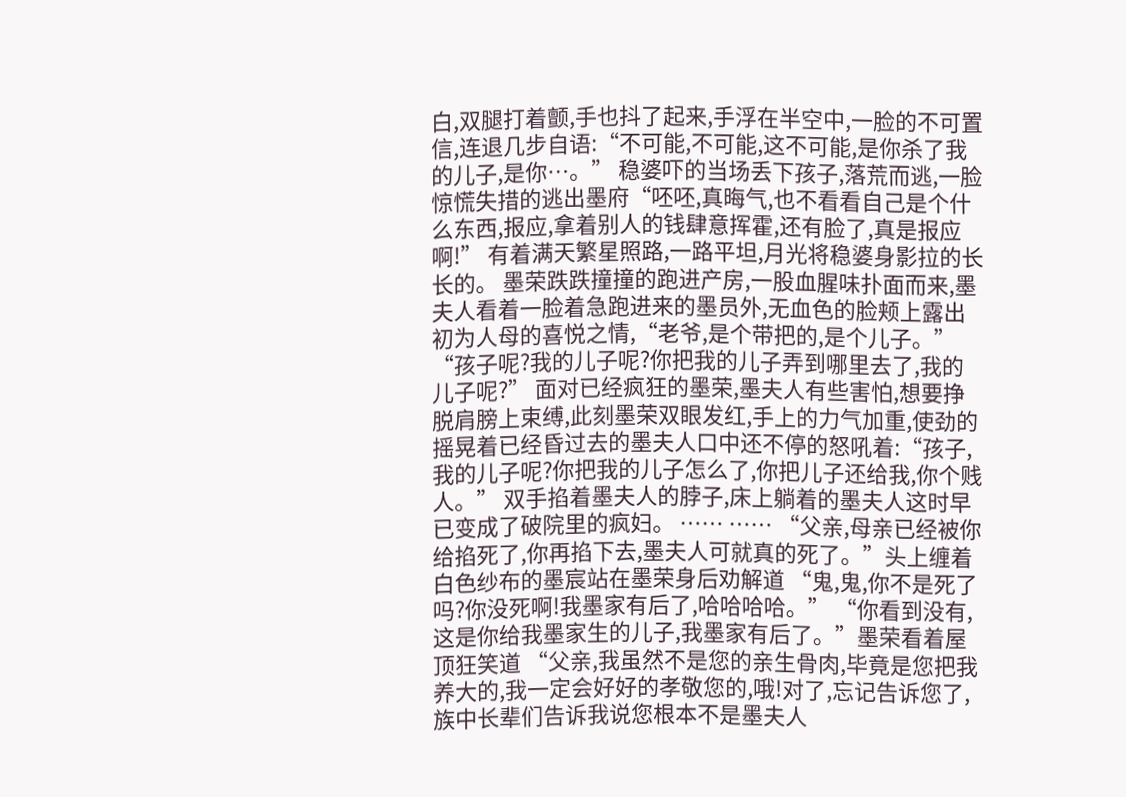白,双腿打着颤,手也抖了起来,手浮在半空中,一脸的不可置信,连退几步自语:“不可能,不可能,这不可能,是你杀了我的儿子,是你…。” 稳婆吓的当场丢下孩子,落荒而逃,一脸惊慌失措的逃出墨府“呸呸,真晦气,也不看看自己是个什么东西,报应,拿着别人的钱肆意挥霍,还有脸了,真是报应啊!” 有着满天繁星照路,一路平坦,月光将稳婆身影拉的长长的。 墨荣跌跌撞撞的跑进产房,一股血腥味扑面而来,墨夫人看着一脸着急跑进来的墨员外,无血色的脸颊上露出初为人母的喜悦之情,“老爷,是个带把的,是个儿子。” “孩子呢?我的儿子呢?你把我的儿子弄到哪里去了,我的儿子呢?” 面对已经疯狂的墨荣,墨夫人有些害怕,想要挣脱肩膀上束缚,此刻墨荣双眼发红,手上的力气加重,使劲的摇晃着已经昏过去的墨夫人口中还不停的怒吼着:“孩子,我的儿子呢?你把我的儿子怎么了,你把儿子还给我,你个贱人。” 双手掐着墨夫人的脖子,床上躺着的墨夫人这时早已变成了破院里的疯妇。 …… …… “父亲,母亲已经被你给掐死了,你再掐下去,墨夫人可就真的死了。”头上缠着白色纱布的墨宸站在墨荣身后劝解道 “鬼,鬼,你不是死了吗?你没死啊!我墨家有后了,哈哈哈哈。” “你看到没有,这是你给我墨家生的儿子,我墨家有后了。”墨荣看着屋顶狂笑道 “父亲,我虽然不是您的亲生骨肉,毕竟是您把我养大的,我一定会好好的孝敬您的,哦!对了,忘记告诉您了,族中长辈们告诉我说您根本不是墨夫人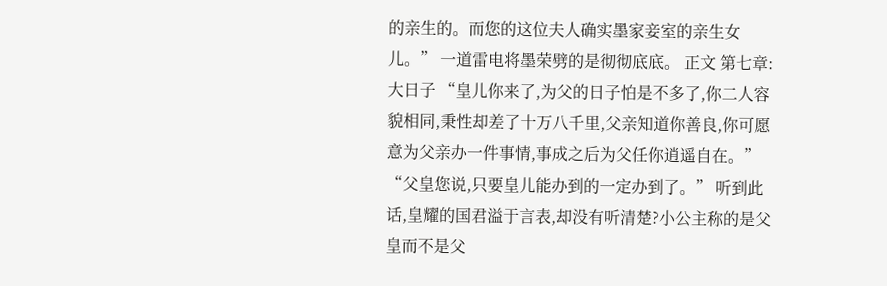的亲生的。而您的这位夫人确实墨家妾室的亲生女儿。” 一道雷电将墨荣劈的是彻彻底底。 正文 第七章:大日子 “皇儿你来了,为父的日子怕是不多了,你二人容貌相同,秉性却差了十万八千里,父亲知道你善良,你可愿意为父亲办一件事情,事成之后为父任你逍遥自在。” “父皇您说,只要皇儿能办到的一定办到了。” 听到此话,皇耀的国君溢于言表,却没有听清楚?小公主称的是父皇而不是父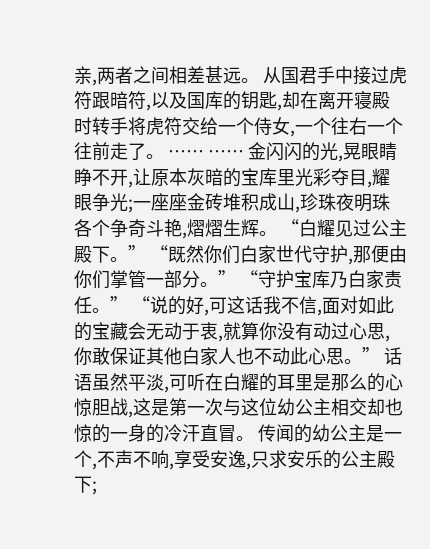亲,两者之间相差甚远。 从国君手中接过虎符跟暗符,以及国库的钥匙,却在离开寝殿时转手将虎符交给一个侍女,一个往右一个往前走了。 …… …… 金闪闪的光,晃眼睛睁不开,让原本灰暗的宝库里光彩夺目,耀眼争光;一座座金砖堆积成山,珍珠夜明珠各个争奇斗艳,熠熠生辉。 “白耀见过公主殿下。” “既然你们白家世代守护,那便由你们掌管一部分。” “守护宝库乃白家责任。” “说的好,可这话我不信,面对如此的宝藏会无动于衷,就算你没有动过心思,你敢保证其他白家人也不动此心思。” 话语虽然平淡,可听在白耀的耳里是那么的心惊胆战,这是第一次与这位幼公主相交却也惊的一身的冷汗直冒。 传闻的幼公主是一个,不声不响,享受安逸,只求安乐的公主殿下;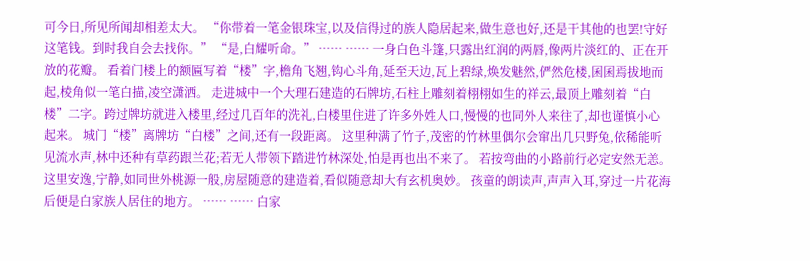可今日,所见所闻却相差太大。 “你带着一笔金银珠宝,以及信得过的族人隐居起来,做生意也好,还是干其他的也罢!守好这笔钱。到时我自会去找你。” “是,白耀听命。” …… …… 一身白色斗篷,只露出红润的两唇,像两片淡红的、正在开放的花瓣。 看着门楼上的额匾写着“楼”字,檐角飞翘,钩心斗角,延至天边,瓦上碧绿,焕发魅然,俨然危楼,囷囷焉拔地而起,棱角似一笔白描,凌空潇洒。 走进城中一个大理石建造的石牌坊,石柱上雕刻着栩栩如生的祥云,最顶上雕刻着“白楼”二字。跨过牌坊就进入楼里,经过几百年的洗礼,白楼里住进了许多外姓人口,慢慢的也同外人来往了,却也谨慎小心起来。 城门“楼”离牌坊“白楼”之间,还有一段距离。 这里种满了竹子,茂密的竹林里偶尔会窜出几只野兔,依稀能听见流水声,林中还种有草药跟兰花;若无人带领下踏进竹林深处,怕是再也出不来了。 若按弯曲的小路前行必定安然无恙。 这里安逸,宁静,如同世外桃源一般,房屋随意的建造着,看似随意却大有玄机奥妙。 孩童的朗读声,声声入耳,穿过一片花海后便是白家族人居住的地方。 …… …… 白家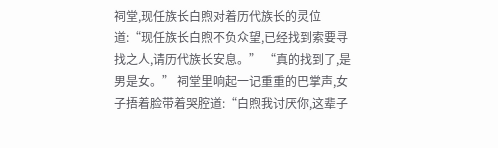祠堂,现任族长白煦对着历代族长的灵位道:“现任族长白煦不负众望,已经找到索要寻找之人,请历代族长安息。” “真的找到了,是男是女。” 祠堂里响起一记重重的巴掌声,女子捂着脸带着哭腔道:“白煦我讨厌你,这辈子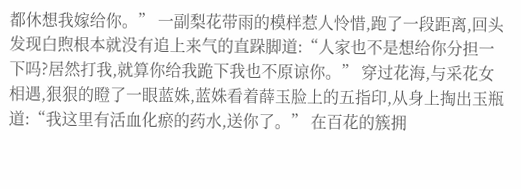都休想我嫁给你。” 一副梨花带雨的模样惹人怜惜,跑了一段距离,回头发现白煦根本就没有追上来气的直跺脚道:“人家也不是想给你分担一下吗?居然打我,就算你给我跪下我也不原谅你。” 穿过花海,与采花女相遇,狠狠的瞪了一眼蓝姝,蓝姝看着薛玉脸上的五指印,从身上掏出玉瓶道:“我这里有活血化瘀的药水,送你了。” 在百花的簇拥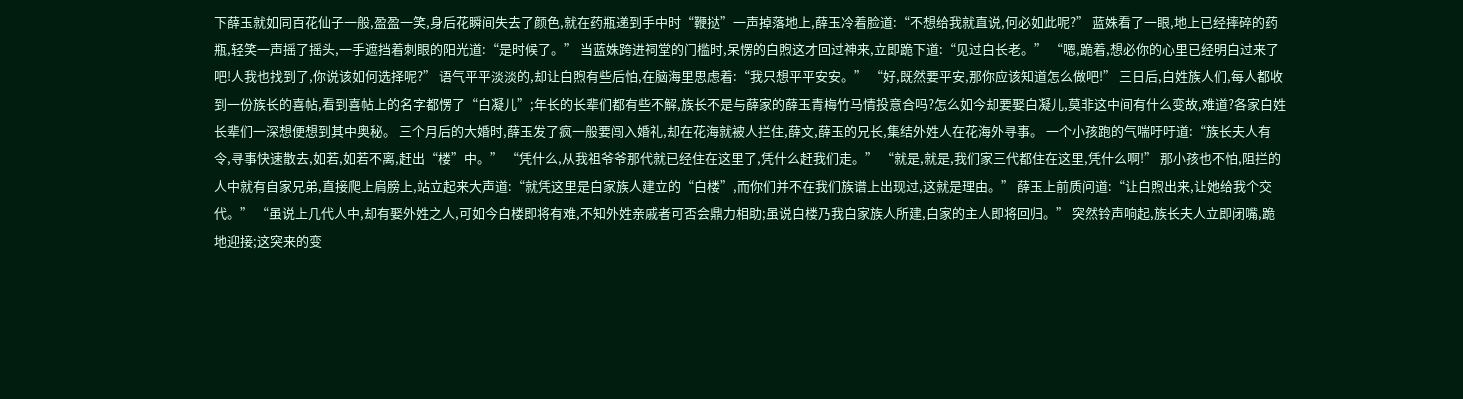下薛玉就如同百花仙子一般,盈盈一笑,身后花瞬间失去了颜色,就在药瓶递到手中时“鞭挞”一声掉落地上,薛玉冷着脸道:“不想给我就直说,何必如此呢?” 蓝姝看了一眼,地上已经摔碎的药瓶,轻笑一声摇了摇头,一手遮挡着刺眼的阳光道:“是时候了。” 当蓝姝跨进祠堂的门槛时,呆愣的白煦这才回过神来,立即跪下道:“见过白长老。” “嗯,跪着,想必你的心里已经明白过来了吧!人我也找到了,你说该如何选择呢?” 语气平平淡淡的,却让白煦有些后怕,在脑海里思虑着:“我只想平平安安。” “好,既然要平安,那你应该知道怎么做吧!” 三日后,白姓族人们,每人都收到一份族长的喜帖,看到喜帖上的名字都愣了“白凝儿”;年长的长辈们都有些不解,族长不是与薛家的薛玉青梅竹马情投意合吗?怎么如今却要娶白凝儿,莫非这中间有什么变故,难道?各家白姓长辈们一深想便想到其中奥秘。 三个月后的大婚时,薛玉发了疯一般要闯入婚礼,却在花海就被人拦住,薛文,薛玉的兄长,集结外姓人在花海外寻事。 一个小孩跑的气喘吁吁道:“族长夫人有令,寻事快速散去,如若,如若不离,赶出“楼”中。” “凭什么,从我祖爷爷那代就已经住在这里了,凭什么赶我们走。” “就是,就是,我们家三代都住在这里,凭什么啊!” 那小孩也不怕,阻拦的人中就有自家兄弟,直接爬上肩膀上,站立起来大声道:“就凭这里是白家族人建立的“白楼”,而你们并不在我们族谱上出现过,这就是理由。” 薛玉上前质问道:“让白煦出来,让她给我个交代。” “虽说上几代人中,却有娶外姓之人,可如今白楼即将有难,不知外姓亲戚者可否会鼎力相助;虽说白楼乃我白家族人所建,白家的主人即将回归。” 突然铃声响起,族长夫人立即闭嘴,跪地迎接;这突来的变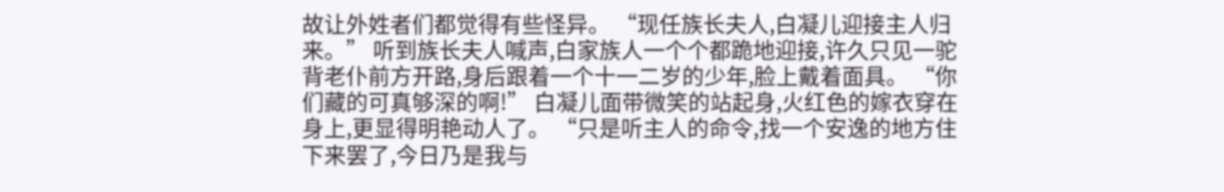故让外姓者们都觉得有些怪异。 “现任族长夫人,白凝儿迎接主人归来。” 听到族长夫人喊声,白家族人一个个都跪地迎接,许久只见一驼背老仆前方开路,身后跟着一个十一二岁的少年,脸上戴着面具。 “你们藏的可真够深的啊!” 白凝儿面带微笑的站起身,火红色的嫁衣穿在身上,更显得明艳动人了。 “只是听主人的命令,找一个安逸的地方住下来罢了,今日乃是我与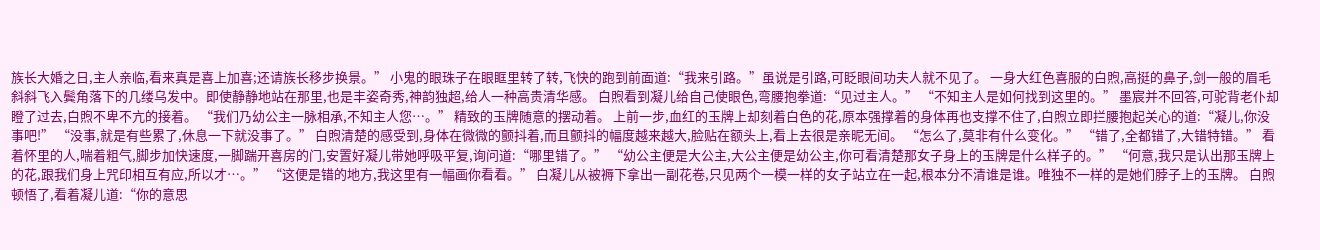族长大婚之日,主人亲临,看来真是喜上加喜;还请族长移步换景。” 小鬼的眼珠子在眼眶里转了转,飞快的跑到前面道:“我来引路。”虽说是引路,可眨眼间功夫人就不见了。 一身大红色喜服的白煦,高挺的鼻子,剑一般的眉毛斜斜飞入鬓角落下的几缕乌发中。即使静静地站在那里,也是丰姿奇秀,神韵独超,给人一种高贵清华感。 白煦看到凝儿给自己使眼色,弯腰抱拳道:“见过主人。” “不知主人是如何找到这里的。” 墨宸并不回答,可驼背老仆却瞪了过去,白煦不卑不亢的接着。 “我们乃幼公主一脉相承,不知主人您…。” 精致的玉牌随意的摆动着。 上前一步,血红的玉牌上却刻着白色的花,原本强撑着的身体再也支撑不住了,白煦立即拦腰抱起关心的道:“凝儿,你没事吧!” “没事,就是有些累了,休息一下就没事了。” 白煦清楚的感受到,身体在微微的颤抖着,而且颤抖的幅度越来越大,脸贴在额头上,看上去很是亲昵无间。 “怎么了,莫非有什么变化。” “错了,全都错了,大错特错。” 看着怀里的人,喘着粗气,脚步加快速度,一脚踹开喜房的门,安置好凝儿带她呼吸平复,询问道:“哪里错了。” “幼公主便是大公主,大公主便是幼公主,你可看清楚那女子身上的玉牌是什么样子的。” “何意,我只是认出那玉牌上的花,跟我们身上咒印相互有应,所以才…。” “这便是错的地方,我这里有一幅画你看看。” 白凝儿从被褥下拿出一副花卷,只见两个一模一样的女子站立在一起,根本分不清谁是谁。唯独不一样的是她们脖子上的玉牌。 白煦顿悟了,看着凝儿道:“你的意思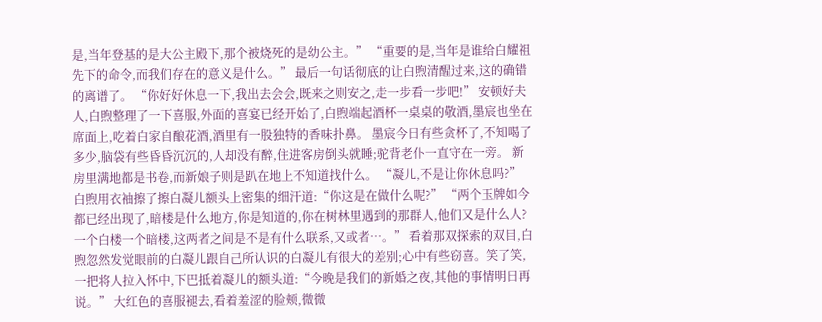是,当年登基的是大公主殿下,那个被烧死的是幼公主。” “重要的是,当年是谁给白耀祖先下的命令,而我们存在的意义是什么。” 最后一句话彻底的让白煦清醒过来,这的确错的离谱了。 “你好好休息一下,我出去会会,既来之则安之,走一步看一步吧!” 安顿好夫人,白煦整理了一下喜服,外面的喜宴已经开始了,白煦端起酒杯一桌桌的敬酒,墨宸也坐在席面上,吃着白家自酿花酒,酒里有一股独特的香味扑鼻。 墨宸今日有些贪杯了,不知喝了多少,脑袋有些昏昏沉沉的,人却没有醉,住进客房倒头就睡;驼背老仆一直守在一旁。 新房里满地都是书卷,而新娘子则是趴在地上不知道找什么。 “凝儿,不是让你休息吗?” 白煦用衣袖擦了擦白凝儿额头上密集的细汗道:“你这是在做什么呢?” “两个玉牌如今都已经出现了,暗楼是什么地方,你是知道的,你在树林里遇到的那群人,他们又是什么人?一个白楼一个暗楼,这两者之间是不是有什么联系,又或者…。” 看着那双探索的双目,白煦忽然发觉眼前的白凝儿跟自己所认识的白凝儿有很大的差别;心中有些窃喜。笑了笑,一把将人拉入怀中,下巴抵着凝儿的额头道:“今晚是我们的新婚之夜,其他的事情明日再说。” 大红色的喜服褪去,看着羞涩的脸颊,微微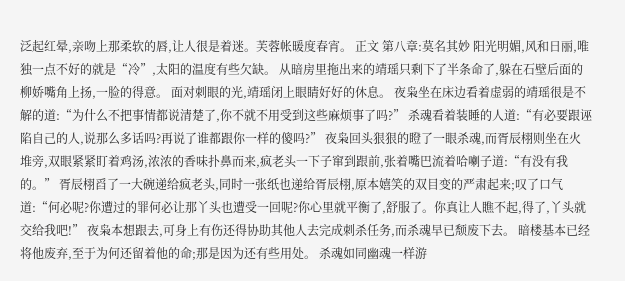泛起红晕,亲吻上那柔软的唇,让人很是着迷。芙蓉帐暖度春宵。 正文 第八章:莫名其妙 阳光明媚,风和日丽,唯独一点不好的就是“冷”,太阳的温度有些欠缺。 从暗房里拖出来的靖瑶只剩下了半条命了,躲在石壁后面的柳娇嘴角上扬,一脸的得意。 面对刺眼的光,靖瑶闭上眼睛好好的休息。 夜枭坐在床边看着虚弱的靖瑶很是不解的道:“为什么不把事情都说清楚了,你不就不用受到这些麻烦事了吗?” 杀魂看着装睡的人道:“有必要跟诬陷自己的人,说那么多话吗?再说了谁都跟你一样的傻吗?” 夜枭回头狠狠的瞪了一眼杀魂,而胥辰栩则坐在火堆旁,双眼紧紧盯着鸡汤,浓浓的香味扑鼻而来,疯老头一下子窜到跟前,张着嘴巴流着哈喇子道:“有没有我的。” 胥辰栩舀了一大碗递给疯老头,同时一张纸也递给胥辰栩,原本嬉笑的双目变的严肃起来;叹了口气道:“何必呢?你遭过的罪何必让那丫头也遭受一回呢?你心里就平衡了,舒服了。你真让人瞧不起,得了,丫头就交给我吧!” 夜枭本想跟去,可身上有伤还得协助其他人去完成刺杀任务,而杀魂早已颓废下去。 暗楼基本已经将他废弃,至于为何还留着他的命;那是因为还有些用处。 杀魂如同幽魂一样游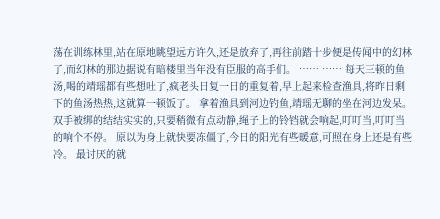荡在训练林里,站在原地眺望远方许久,还是放弃了,再往前踏十步便是传闻中的幻林了,而幻林的那边据说有暗楼里当年没有臣服的高手们。 …… …… 每天三顿的鱼汤,喝的靖瑶都有些想吐了,疯老头日复一日的重复着,早上起来检查渔具,将昨日剩下的鱼汤热热,这就算一顿饭了。 拿着渔具到河边钓鱼,靖瑶无聊的坐在河边发呆。 双手被绑的结结实实的,只要稍微有点动静,绳子上的铃铛就会响起,叮叮当,叮叮当的响个不停。 原以为身上就快要冻僵了,今日的阳光有些暖意,可照在身上还是有些冷。 最讨厌的就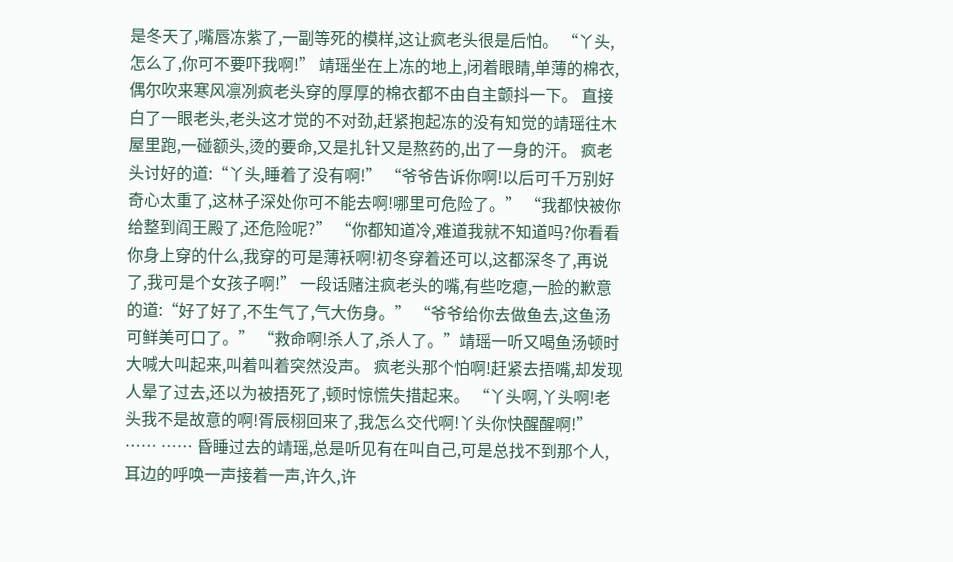是冬天了,嘴唇冻紫了,一副等死的模样,这让疯老头很是后怕。 “丫头,怎么了,你可不要吓我啊!” 靖瑶坐在上冻的地上,闭着眼睛,单薄的棉衣,偶尔吹来寒风凛冽疯老头穿的厚厚的棉衣都不由自主颤抖一下。 直接白了一眼老头,老头这才觉的不对劲,赶紧抱起冻的没有知觉的靖瑶往木屋里跑,一碰额头,烫的要命,又是扎针又是熬药的,出了一身的汗。 疯老头讨好的道:“丫头,睡着了没有啊!” “爷爷告诉你啊!以后可千万别好奇心太重了,这林子深处你可不能去啊!哪里可危险了。” “我都快被你给整到阎王殿了,还危险呢?” “你都知道冷,难道我就不知道吗?你看看你身上穿的什么,我穿的可是薄袄啊!初冬穿着还可以,这都深冬了,再说了,我可是个女孩子啊!” 一段话赌注疯老头的嘴,有些吃瘪,一脸的歉意的道:“好了好了,不生气了,气大伤身。” “爷爷给你去做鱼去,这鱼汤可鲜美可口了。” “救命啊!杀人了,杀人了。”靖瑶一听又喝鱼汤顿时大喊大叫起来,叫着叫着突然没声。 疯老头那个怕啊!赶紧去捂嘴,却发现人晕了过去,还以为被捂死了,顿时惊慌失措起来。 “丫头啊,丫头啊!老头我不是故意的啊!胥辰栩回来了,我怎么交代啊!丫头你快醒醒啊!” …… …… 昏睡过去的靖瑶,总是听见有在叫自己,可是总找不到那个人,耳边的呼唤一声接着一声,许久,许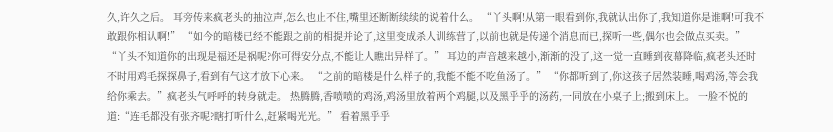久,许久之后。 耳旁传来疯老头的抽泣声,怎么也止不住,嘴里还断断续续的说着什么。 “丫头啊!从第一眼看到你,我就认出你了,我知道你是谁啊!可我不敢跟你相认啊!” “如今的暗楼已经不能跟之前的相提并论了,这里变成杀人训练营了,以前也就是传递个消息而已,探听一些,偶尔也会做点买卖。” “丫头不知道你的出现是福还是祸呢?你可得安分点,不能让人瞧出异样了。” 耳边的声音越来越小,渐渐的没了,这一觉一直睡到夜幕降临,疯老头还时不时用鸡毛探探鼻子,看到有气这才放下心来。 “之前的暗楼是什么样子的,我能不能不吃鱼汤了。” “你都听到了,你这孩子居然装睡,喝鸡汤,等会我给你乘去。”疯老头气呼呼的转身就走。 热腾腾,香喷喷的鸡汤,鸡汤里放着两个鸡腿,以及黑乎乎的汤药,一同放在小桌子上;搬到床上。 一脸不悦的道:“连毛都没有张齐呢?瞎打听什么,赶紧喝光光。” 看着黑乎乎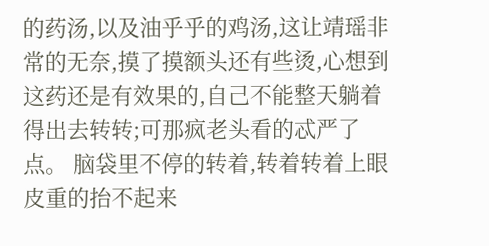的药汤,以及油乎乎的鸡汤,这让靖瑶非常的无奈,摸了摸额头还有些烫,心想到这药还是有效果的,自己不能整天躺着得出去转转;可那疯老头看的忒严了点。 脑袋里不停的转着,转着转着上眼皮重的抬不起来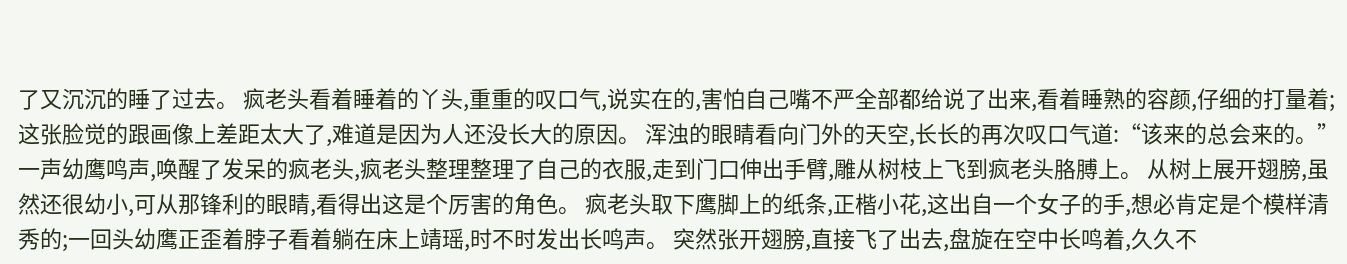了又沉沉的睡了过去。 疯老头看着睡着的丫头,重重的叹口气,说实在的,害怕自己嘴不严全部都给说了出来,看着睡熟的容颜,仔细的打量着;这张脸觉的跟画像上差距太大了,难道是因为人还没长大的原因。 浑浊的眼睛看向门外的天空,长长的再次叹口气道:“该来的总会来的。” 一声幼鹰鸣声,唤醒了发呆的疯老头,疯老头整理整理了自己的衣服,走到门口伸出手臂,雕从树枝上飞到疯老头胳膊上。 从树上展开翅膀,虽然还很幼小,可从那锋利的眼睛,看得出这是个厉害的角色。 疯老头取下鹰脚上的纸条,正楷小花,这出自一个女子的手,想必肯定是个模样清秀的;一回头幼鹰正歪着脖子看着躺在床上靖瑶,时不时发出长鸣声。 突然张开翅膀,直接飞了出去,盘旋在空中长鸣着,久久不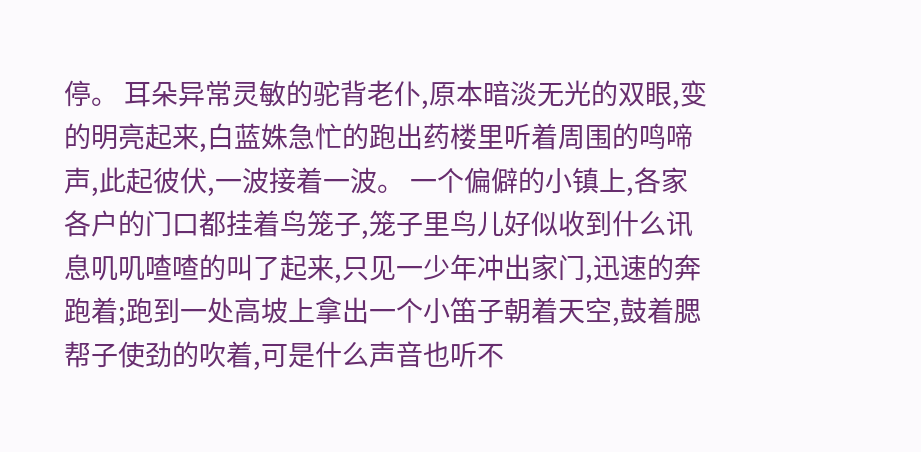停。 耳朵异常灵敏的驼背老仆,原本暗淡无光的双眼,变的明亮起来,白蓝姝急忙的跑出药楼里听着周围的鸣啼声,此起彼伏,一波接着一波。 一个偏僻的小镇上,各家各户的门口都挂着鸟笼子,笼子里鸟儿好似收到什么讯息叽叽喳喳的叫了起来,只见一少年冲出家门,迅速的奔跑着;跑到一处高坡上拿出一个小笛子朝着天空,鼓着腮帮子使劲的吹着,可是什么声音也听不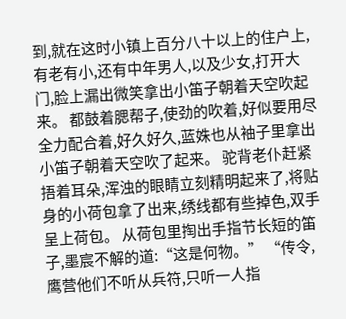到,就在这时小镇上百分八十以上的住户上,有老有小,还有中年男人,以及少女,打开大门,脸上漏出微笑拿出小笛子朝着天空吹起来。 都鼓着腮帮子,使劲的吹着,好似要用尽全力配合着,好久好久,蓝姝也从袖子里拿出小笛子朝着天空吹了起来。 驼背老仆赶紧捂着耳朵,浑浊的眼睛立刻精明起来了,将贴身的小荷包拿了出来,绣线都有些掉色,双手呈上荷包。 从荷包里掏出手指节长短的笛子,墨宸不解的道:“这是何物。” “传令,鹰营他们不听从兵符,只听一人指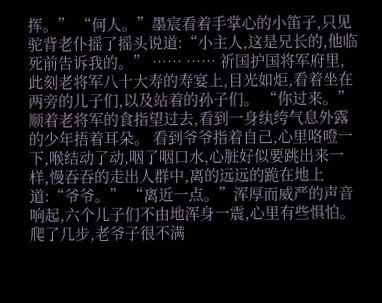挥。” “何人。”墨宸看着手掌心的小笛子,只见驼背老仆摇了摇头说道:“小主人,这是兄长的,他临死前告诉我的。” …… …… 祈国护国将军府里,此刻老将军八十大寿的寿宴上,目光如炬,看着坐在两旁的儿子们,以及站着的孙子们。 “你过来。”顺着老将军的食指望过去,看到一身纨绔气息外露的少年捂着耳朵。 看到爷爷指着自己,心里咯噔一下,喉结动了动,咽了咽口水,心脏好似要跳出来一样,慢吞吞的走出人群中,离的远远的跪在地上道:“爷爷。” “离近一点。”浑厚而威严的声音响起,六个儿子们不由地浑身一震,心里有些惧怕。 爬了几步,老爷子很不满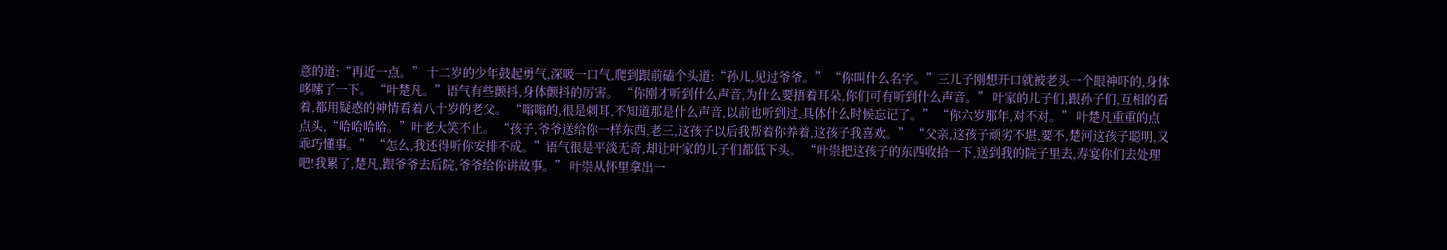意的道:“再近一点。” 十二岁的少年鼓起勇气,深吸一口气,爬到跟前磕个头道:“孙儿,见过爷爷。” “你叫什么名字。”三儿子刚想开口就被老头一个眼神吓的,身体哆嗦了一下。 “叶楚凡。”语气有些颤抖,身体颤抖的厉害。 “你刚才听到什么声音,为什么要捂着耳朵,你们可有听到什么声音。” 叶家的儿子们,跟孙子们,互相的看着,都用疑惑的神情看着八十岁的老父。 “嗡嗡的,很是刺耳,不知道那是什么声音,以前也听到过,具体什么时候忘记了。” “你六岁那年,对不对。” 叶楚凡重重的点点头,“哈哈哈哈。”叶老大笑不止。 “孩子,爷爷送给你一样东西,老三,这孩子以后我帮着你养着,这孩子我喜欢。” “父亲,这孩子顽劣不堪,要不,楚河这孩子聪明,又乖巧懂事。” “怎么,我还得听你安排不成。”语气很是平淡无奇,却让叶家的儿子们都低下头。 “叶崇把这孩子的东西收拾一下,送到我的院子里去,寿宴你们去处理吧!我累了,楚凡,跟爷爷去后院,爷爷给你讲故事。” 叶崇从怀里拿出一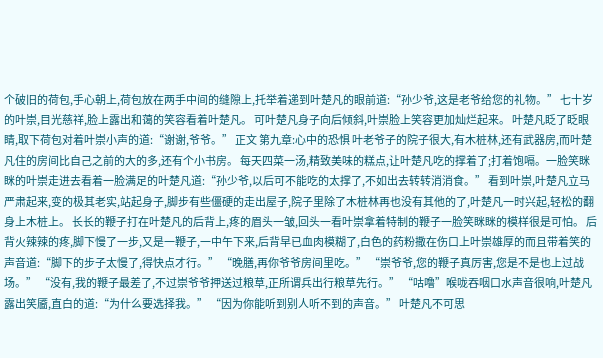个破旧的荷包,手心朝上,荷包放在两手中间的缝隙上,托举着递到叶楚凡的眼前道:“孙少爷,这是老爷给您的礼物。” 七十岁的叶崇,目光慈祥,脸上露出和蔼的笑容看着叶楚凡。 可叶楚凡身子向后倾斜,叶崇脸上笑容更加灿烂起来。 叶楚凡眨了眨眼睛,取下荷包对着叶崇小声的道:“谢谢,爷爷。” 正文 第九章:心中的恐惧 叶老爷子的院子很大,有木桩林,还有武器房,而叶楚凡住的房间比自己之前的大的多,还有个小书房。 每天四菜一汤,精致美味的糕点,让叶楚凡吃的撑着了;打着饱嗝。一脸笑眯眯的叶崇走进去看着一脸满足的叶楚凡道:“孙少爷,以后可不能吃的太撑了,不如出去转转消消食。” 看到叶崇,叶楚凡立马严肃起来,变的极其老实,站起身子,脚步有些僵硬的走出屋子,院子里除了木桩林再也没有其他的了,叶楚凡一时兴起,轻松的翻身上木桩上。 长长的鞭子打在叶楚凡的后背上,疼的眉头一皱,回头一看叶崇拿着特制的鞭子一脸笑眯眯的模样很是可怕。 后背火辣辣的疼,脚下慢了一步,又是一鞭子,一中午下来,后背早已血肉模糊了,白色的药粉撒在伤口上叶崇雄厚的而且带着笑的声音道:“脚下的步子太慢了,得快点才行。” “晚膳,再你爷爷房间里吃。” “崇爷爷,您的鞭子真厉害,您是不是也上过战场。” “没有,我的鞭子最差了,不过崇爷爷押送过粮草,正所谓兵出行粮草先行。” “咕噜”喉咙吞咽口水声音很响,叶楚凡露出笑靥,直白的道:“为什么要选择我。” “因为你能听到别人听不到的声音。” 叶楚凡不可思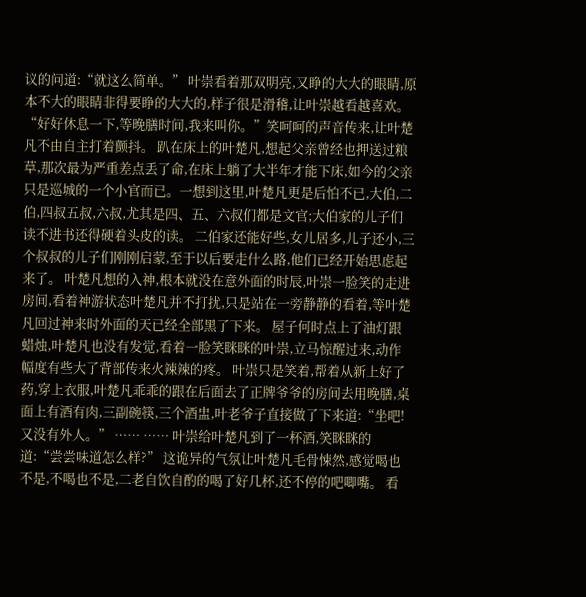议的问道:“就这么简单。” 叶崇看着那双明亮,又睁的大大的眼睛,原本不大的眼睛非得要睁的大大的,样子很是滑稽,让叶崇越看越喜欢。 “好好休息一下,等晚膳时间,我来叫你。”笑呵呵的声音传来,让叶楚凡不由自主打着颤抖。 趴在床上的叶楚凡,想起父亲曾经也押送过粮草,那次最为严重差点丢了命,在床上躺了大半年才能下床,如今的父亲只是巡城的一个小官而已。一想到这里,叶楚凡更是后怕不已,大伯,二伯,四叔五叔,六叔,尤其是四、五、六叔们都是文官;大伯家的儿子们读不进书还得硬着头皮的读。 二伯家还能好些,女儿居多,儿子还小,三个叔叔的儿子们刚刚启蒙,至于以后要走什么路,他们已经开始思虑起来了。 叶楚凡想的入神,根本就没在意外面的时辰,叶崇一脸笑的走进房间,看着神游状态叶楚凡并不打扰,只是站在一旁静静的看着,等叶楚凡回过神来时外面的天已经全部黑了下来。 屋子何时点上了油灯跟蜡烛,叶楚凡也没有发觉,看着一脸笑眯眯的叶崇,立马惊醒过来,动作幅度有些大了背部传来火辣辣的疼。 叶崇只是笑着,帮着从新上好了药,穿上衣服,叶楚凡乖乖的跟在后面去了正牌爷爷的房间去用晚膳,桌面上有酒有肉,三副碗筷,三个酒盅,叶老爷子直接做了下来道:“坐吧!又没有外人。” …… …… 叶崇给叶楚凡到了一杯酒,笑眯眯的道:“尝尝味道怎么样?” 这诡异的气氛让叶楚凡毛骨悚然,感觉喝也不是,不喝也不是,二老自饮自酌的喝了好几杯,还不停的吧唧嘴。 看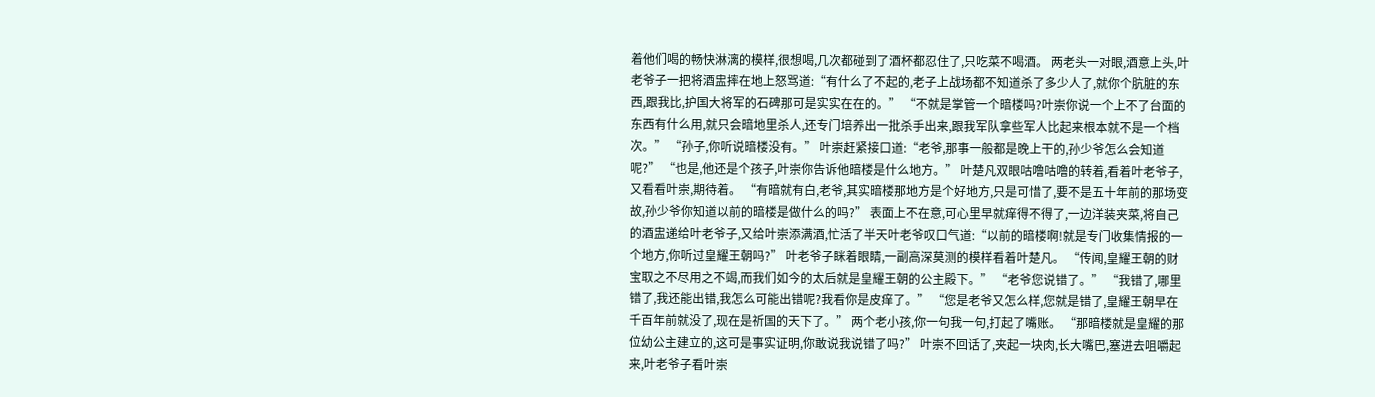着他们喝的畅快淋漓的模样,很想喝,几次都碰到了酒杯都忍住了,只吃菜不喝酒。 两老头一对眼,酒意上头,叶老爷子一把将酒盅摔在地上怒骂道:“有什么了不起的,老子上战场都不知道杀了多少人了,就你个肮脏的东西,跟我比,护国大将军的石碑那可是实实在在的。” “不就是掌管一个暗楼吗?叶崇你说一个上不了台面的东西有什么用,就只会暗地里杀人,还专门培养出一批杀手出来,跟我军队拿些军人比起来根本就不是一个档次。” “孙子,你听说暗楼没有。” 叶崇赶紧接口道:“老爷,那事一般都是晚上干的,孙少爷怎么会知道呢?” “也是,他还是个孩子,叶崇你告诉他暗楼是什么地方。” 叶楚凡双眼咕噜咕噜的转着,看着叶老爷子,又看看叶崇,期待着。 “有暗就有白,老爷,其实暗楼那地方是个好地方,只是可惜了,要不是五十年前的那场变故,孙少爷你知道以前的暗楼是做什么的吗?” 表面上不在意,可心里早就痒得不得了,一边洋装夹菜,将自己的酒盅递给叶老爷子,又给叶崇添满酒,忙活了半天叶老爷叹口气道:“以前的暗楼啊!就是专门收集情报的一个地方,你听过皇耀王朝吗?” 叶老爷子眯着眼睛,一副高深莫测的模样看着叶楚凡。 “传闻,皇耀王朝的财宝取之不尽用之不竭,而我们如今的太后就是皇耀王朝的公主殿下。” “老爷您说错了。” “我错了,哪里错了,我还能出错,我怎么可能出错呢?我看你是皮痒了。” “您是老爷又怎么样,您就是错了,皇耀王朝早在千百年前就没了,现在是祈国的天下了。” 两个老小孩,你一句我一句,打起了嘴账。 “那暗楼就是皇耀的那位幼公主建立的,这可是事实证明,你敢说我说错了吗?” 叶崇不回话了,夹起一块肉,长大嘴巴,塞进去咀嚼起来,叶老爷子看叶崇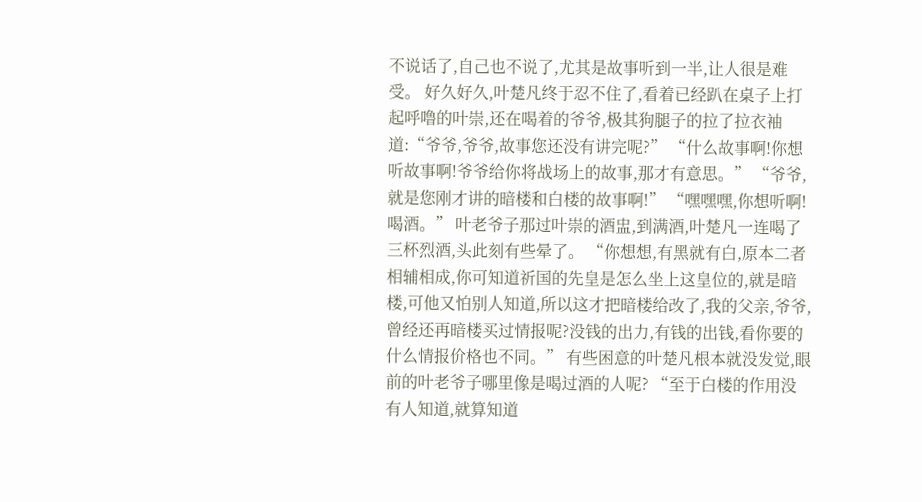不说话了,自己也不说了,尤其是故事听到一半,让人很是难受。 好久好久,叶楚凡终于忍不住了,看着已经趴在桌子上打起呼噜的叶崇,还在喝着的爷爷,极其狗腿子的拉了拉衣袖道:“爷爷,爷爷,故事您还没有讲完呢?” “什么故事啊!你想听故事啊!爷爷给你将战场上的故事,那才有意思。” “爷爷,就是您刚才讲的暗楼和白楼的故事啊!” “嘿嘿嘿,你想听啊!喝酒。” 叶老爷子那过叶崇的酒盅,到满酒,叶楚凡一连喝了三杯烈酒,头此刻有些晕了。 “你想想,有黑就有白,原本二者相辅相成,你可知道祈国的先皇是怎么坐上这皇位的,就是暗楼,可他又怕别人知道,所以这才把暗楼给改了,我的父亲,爷爷,曾经还再暗楼买过情报呢?没钱的出力,有钱的出钱,看你要的什么情报价格也不同。” 有些困意的叶楚凡根本就没发觉,眼前的叶老爷子哪里像是喝过酒的人呢? “至于白楼的作用没有人知道,就算知道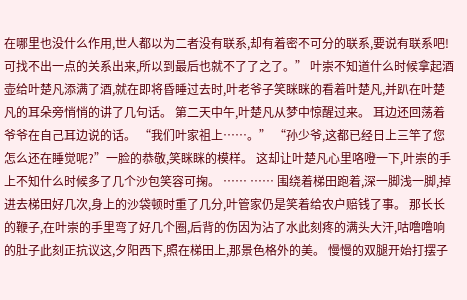在哪里也没什么作用,世人都以为二者没有联系,却有着密不可分的联系,要说有联系吧!可找不出一点的关系出来,所以到最后也就不了了之了。” 叶崇不知道什么时候拿起酒壶给叶楚凡添满了酒,就在即将昏睡过去时,叶老爷子笑眯眯的看着叶楚凡,并趴在叶楚凡的耳朵旁悄悄的讲了几句话。 第二天中午,叶楚凡从梦中惊醒过来。 耳边还回荡着爷爷在自己耳边说的话。 “我们叶家祖上……。” “孙少爷,这都已经日上三竿了您怎么还在睡觉呢?”一脸的恭敬,笑眯眯的模样。 这却让叶楚凡心里咯噔一下,叶崇的手上不知什么时候多了几个沙包笑容可掬。 …… …… 围绕着梯田跑着,深一脚浅一脚,掉进去梯田好几次,身上的沙袋顿时重了几分,叶管家仍是笑着给农户赔钱了事。 那长长的鞭子,在叶崇的手里弯了好几个圈,后背的伤因为沾了水此刻疼的满头大汗,咕噜噜响的肚子此刻正抗议这,夕阳西下,照在梯田上,那景色格外的美。 慢慢的双腿开始打摆子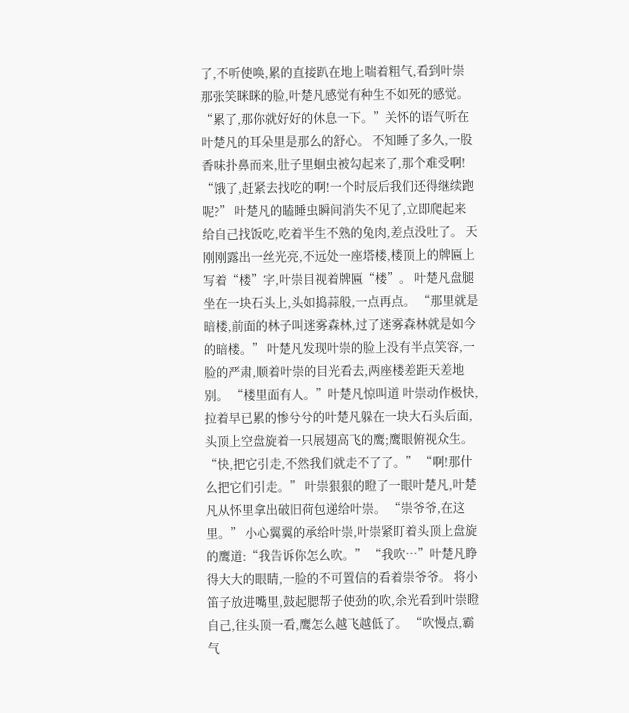了,不听使唤,累的直接趴在地上喘着粗气,看到叶崇那张笑眯眯的脸,叶楚凡感觉有种生不如死的感觉。 “累了,那你就好好的休息一下。”关怀的语气听在叶楚凡的耳朵里是那么的舒心。 不知睡了多久,一股香味扑鼻而来,肚子里蛔虫被勾起来了,那个难受啊! “饿了,赶紧去找吃的啊!一个时辰后我们还得继续跑呢?” 叶楚凡的瞌睡虫瞬间消失不见了,立即爬起来给自己找饭吃,吃着半生不熟的兔肉,差点没吐了。 天刚刚露出一丝光亮,不远处一座塔楼,楼顶上的牌匾上写着“楼”字,叶崇目视着牌匾“楼”。 叶楚凡盘腿坐在一块石头上,头如捣蒜般,一点再点。 “那里就是暗楼,前面的林子叫迷雾森林,过了迷雾森林就是如今的暗楼。” 叶楚凡发现叶崇的脸上没有半点笑容,一脸的严肃,顺着叶崇的目光看去,两座楼差距天差地别。 “楼里面有人。”叶楚凡惊叫道 叶崇动作极快,拉着早已累的惨兮兮的叶楚凡躲在一块大石头后面,头顶上空盘旋着一只展翅高飞的鹰;鹰眼俯视众生。 “快,把它引走,不然我们就走不了了。” “啊!那什么把它们引走。” 叶崇狠狠的瞪了一眼叶楚凡,叶楚凡从怀里拿出破旧荷包递给叶崇。 “崇爷爷,在这里。” 小心翼翼的承给叶崇,叶崇紧盯着头顶上盘旋的鹰道:“我告诉你怎么吹。” “我吹…”叶楚凡睁得大大的眼睛,一脸的不可置信的看着崇爷爷。 将小笛子放进嘴里,鼓起腮帮子使劲的吹,余光看到叶崇瞪自己,往头顶一看,鹰怎么越飞越低了。 “吹慢点,霸气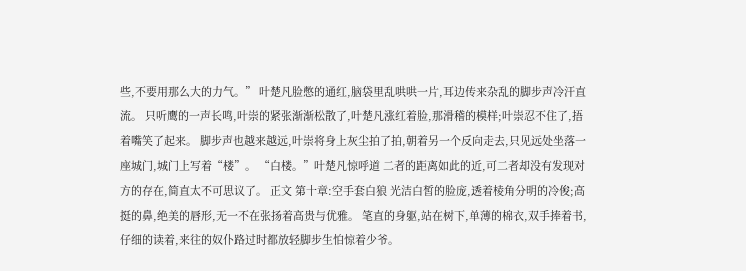些,不要用那么大的力气。” 叶楚凡脸憋的通红,脑袋里乱哄哄一片,耳边传来杂乱的脚步声冷汗直流。 只听鹰的一声长鸣,叶崇的紧张渐渐松散了,叶楚凡涨红着脸,那滑稽的模样;叶崇忍不住了,捂着嘴笑了起来。 脚步声也越来越远,叶崇将身上灰尘拍了拍,朝着另一个反向走去,只见远处坐落一座城门,城门上写着“楼”。 “白楼。”叶楚凡惊呼道 二者的距离如此的近,可二者却没有发现对方的存在,简直太不可思议了。 正文 第十章:空手套白狼 光洁白皙的脸庞,透着棱角分明的冷俊;高挺的鼻,绝美的唇形,无一不在张扬着高贵与优雅。 笔直的身躯,站在树下,单薄的棉衣,双手捧着书,仔细的读着,来往的奴仆路过时都放轻脚步生怕惊着少爷。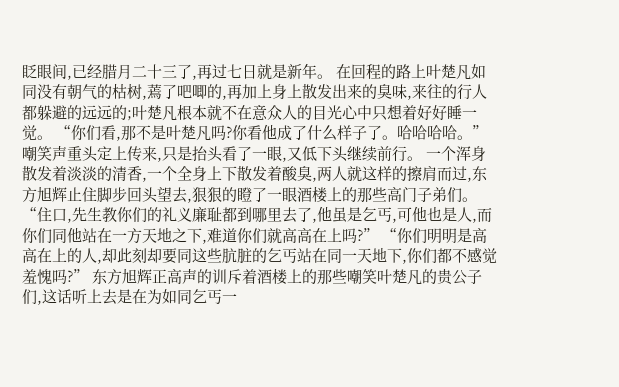眨眼间,已经腊月二十三了,再过七日就是新年。 在回程的路上叶楚凡如同没有朝气的枯树,蔫了吧唧的,再加上身上散发出来的臭味,来往的行人都躲避的远远的;叶楚凡根本就不在意众人的目光心中只想着好好睡一觉。 “你们看,那不是叶楚凡吗?你看他成了什么样子了。哈哈哈哈。”嘲笑声重头定上传来,只是抬头看了一眼,又低下头继续前行。 一个浑身散发着淡淡的清香,一个全身上下散发着酸臭,两人就这样的擦肩而过,东方旭辉止住脚步回头望去,狠狠的瞪了一眼酒楼上的那些高门子弟们。 “住口,先生教你们的礼义廉耻都到哪里去了,他虽是乞丐,可他也是人,而你们同他站在一方天地之下,难道你们就高高在上吗?” “你们明明是高高在上的人,却此刻却要同这些肮脏的乞丐站在同一天地下,你们都不感觉羞愧吗?” 东方旭辉正高声的训斥着酒楼上的那些嘲笑叶楚凡的贵公子们,这话听上去是在为如同乞丐一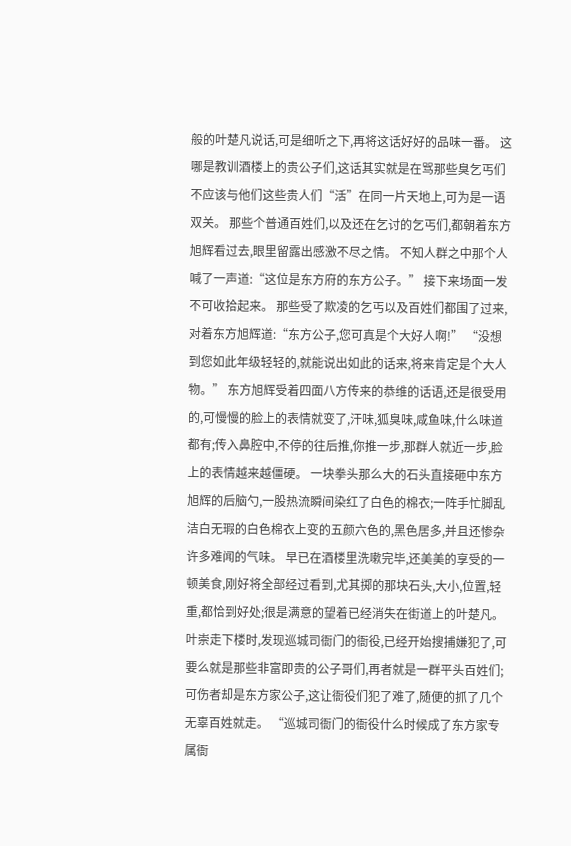般的叶楚凡说话,可是细听之下,再将这话好好的品味一番。 这哪是教训酒楼上的贵公子们,这话其实就是在骂那些臭乞丐们不应该与他们这些贵人们“活”在同一片天地上,可为是一语双关。 那些个普通百姓们,以及还在乞讨的乞丐们,都朝着东方旭辉看过去,眼里留露出感激不尽之情。 不知人群之中那个人喊了一声道:“这位是东方府的东方公子。” 接下来场面一发不可收拾起来。 那些受了欺凌的乞丐以及百姓们都围了过来,对着东方旭辉道:“东方公子,您可真是个大好人啊!” “没想到您如此年级轻轻的,就能说出如此的话来,将来肯定是个大人物。” 东方旭辉受着四面八方传来的恭维的话语,还是很受用的,可慢慢的脸上的表情就变了,汗味,狐臭味,咸鱼味,什么味道都有;传入鼻腔中,不停的往后推,你推一步,那群人就近一步,脸上的表情越来越僵硬。 一块拳头那么大的石头直接砸中东方旭辉的后脑勺,一股热流瞬间染红了白色的棉衣;一阵手忙脚乱洁白无瑕的白色棉衣上变的五颜六色的,黑色居多,并且还惨杂许多难闻的气味。 早已在酒楼里洗嗽完毕,还美美的享受的一顿美食,刚好将全部经过看到,尤其掷的那块石头,大小,位置,轻重,都恰到好处;很是满意的望着已经消失在街道上的叶楚凡。 叶崇走下楼时,发现巡城司衙门的衙役,已经开始搜捕嫌犯了,可要么就是那些非富即贵的公子哥们,再者就是一群平头百姓们;可伤者却是东方家公子,这让衙役们犯了难了,随便的抓了几个无辜百姓就走。 “巡城司衙门的衙役什么时候成了东方家专属衙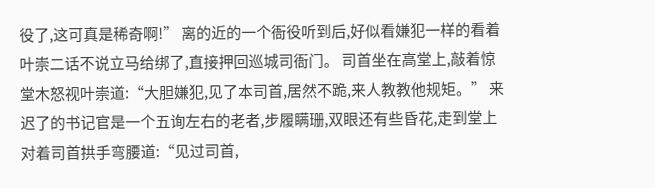役了,这可真是稀奇啊!” 离的近的一个衙役听到后,好似看嫌犯一样的看着叶崇二话不说立马给绑了,直接押回巡城司衙门。 司首坐在高堂上,敲着惊堂木怒视叶崇道:“大胆嫌犯,见了本司首,居然不跪,来人教教他规矩。” 来迟了的书记官是一个五询左右的老者,步履瞒珊,双眼还有些昏花,走到堂上对着司首拱手弯腰道:“见过司首,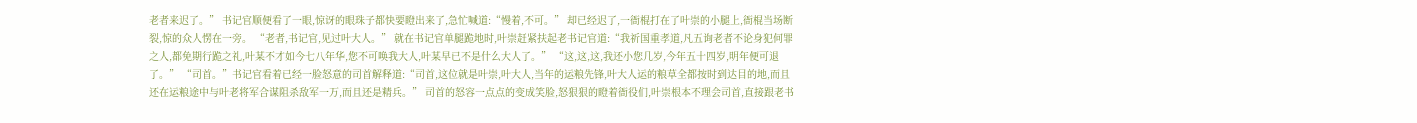老者来迟了。” 书记官顺便看了一眼,惊讶的眼珠子都快要瞪出来了,急忙喊道:“慢着,不可。” 却已经迟了,一衙棍打在了叶崇的小腿上,衙棍当场断裂,惊的众人愣在一旁。 “老者,书记官,见过叶大人。” 就在书记官单腿跪地时,叶崇赶紧扶起老书记官道:“我祈国重孝道,凡五询老者不论身犯何罪之人,都免期行跪之礼,叶某不才如今七八年华,您不可唤我大人,叶某早已不是什么大人了。” “这,这,这,我还小您几岁,今年五十四岁,明年便可退了。” “司首。”书记官看着已经一脸怒意的司首解释道:“司首,这位就是叶崇,叶大人,当年的运粮先锋,叶大人运的粮草全都按时到达目的地,而且还在运粮途中与叶老将军合谋阻杀敌军一万,而且还是精兵。” 司首的怒容一点点的变成笑脸,怒狠狠的瞪着衙役们,叶崇根本不理会司首,直接跟老书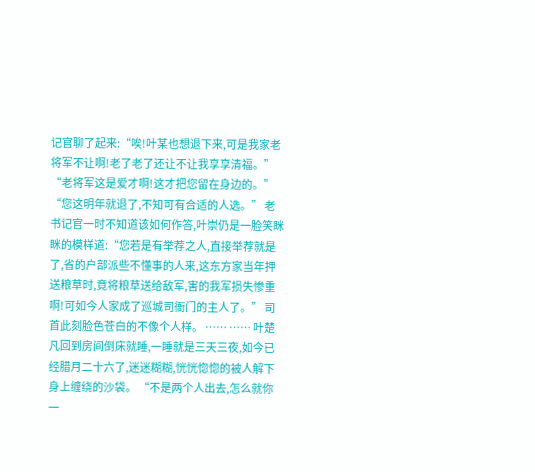记官聊了起来:“唉!叶某也想退下来,可是我家老将军不让啊!老了老了还让不让我享享清福。” “老将军这是爱才啊!这才把您留在身边的。” “您这明年就退了,不知可有合适的人选。” 老书记官一时不知道该如何作答,叶崇仍是一脸笑眯眯的模样道:“您若是有举荐之人,直接举荐就是了,省的户部派些不懂事的人来,这东方家当年押送粮草时,竟将粮草送给敌军,害的我军损失惨重啊!可如今人家成了巡城司衙门的主人了。” 司首此刻脸色苍白的不像个人样。 …… …… 叶楚凡回到房间倒床就睡,一睡就是三天三夜,如今已经腊月二十六了,迷迷糊糊,恍恍惚惚的被人解下身上缠绕的沙袋。 “不是两个人出去,怎么就你一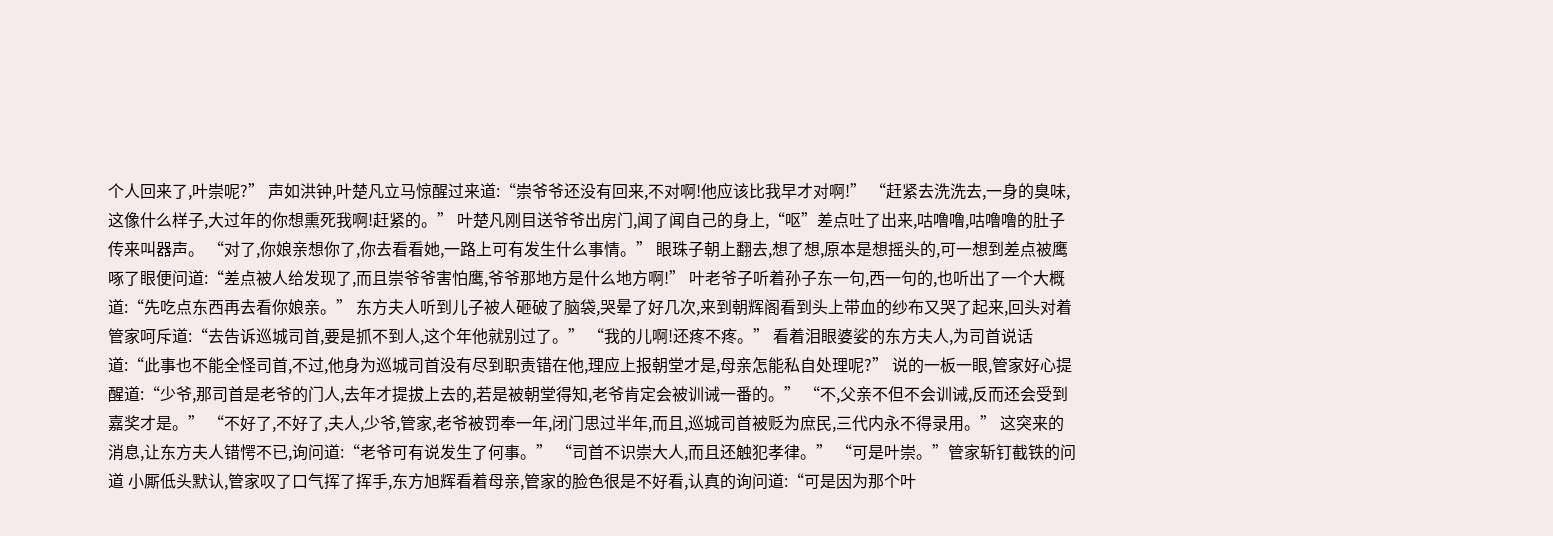个人回来了,叶崇呢?” 声如洪钟,叶楚凡立马惊醒过来道:“崇爷爷还没有回来,不对啊!他应该比我早才对啊!” “赶紧去洗洗去,一身的臭味,这像什么样子,大过年的你想熏死我啊!赶紧的。” 叶楚凡刚目送爷爷出房门,闻了闻自己的身上,“呕”差点吐了出来,咕噜噜,咕噜噜的肚子传来叫器声。 “对了,你娘亲想你了,你去看看她,一路上可有发生什么事情。” 眼珠子朝上翻去,想了想,原本是想摇头的,可一想到差点被鹰啄了眼便问道:“差点被人给发现了,而且崇爷爷害怕鹰,爷爷那地方是什么地方啊!” 叶老爷子听着孙子东一句,西一句的,也听出了一个大概道:“先吃点东西再去看你娘亲。” 东方夫人听到儿子被人砸破了脑袋,哭晕了好几次,来到朝辉阁看到头上带血的纱布又哭了起来,回头对着管家呵斥道:“去告诉巡城司首,要是抓不到人,这个年他就别过了。” “我的儿啊!还疼不疼。” 看着泪眼婆娑的东方夫人,为司首说话道:“此事也不能全怪司首,不过,他身为巡城司首没有尽到职责错在他,理应上报朝堂才是,母亲怎能私自处理呢?” 说的一板一眼,管家好心提醒道:“少爷,那司首是老爷的门人,去年才提拔上去的,若是被朝堂得知,老爷肯定会被训诫一番的。” “不,父亲不但不会训诫,反而还会受到嘉奖才是。” “不好了,不好了,夫人,少爷,管家,老爷被罚奉一年,闭门思过半年,而且,巡城司首被贬为庶民,三代内永不得录用。” 这突来的消息,让东方夫人错愕不已,询问道:“老爷可有说发生了何事。” “司首不识崇大人,而且还触犯孝律。” “可是叶崇。”管家斩钉截铁的问道 小厮低头默认,管家叹了口气挥了挥手,东方旭辉看着母亲,管家的脸色很是不好看,认真的询问道:“可是因为那个叶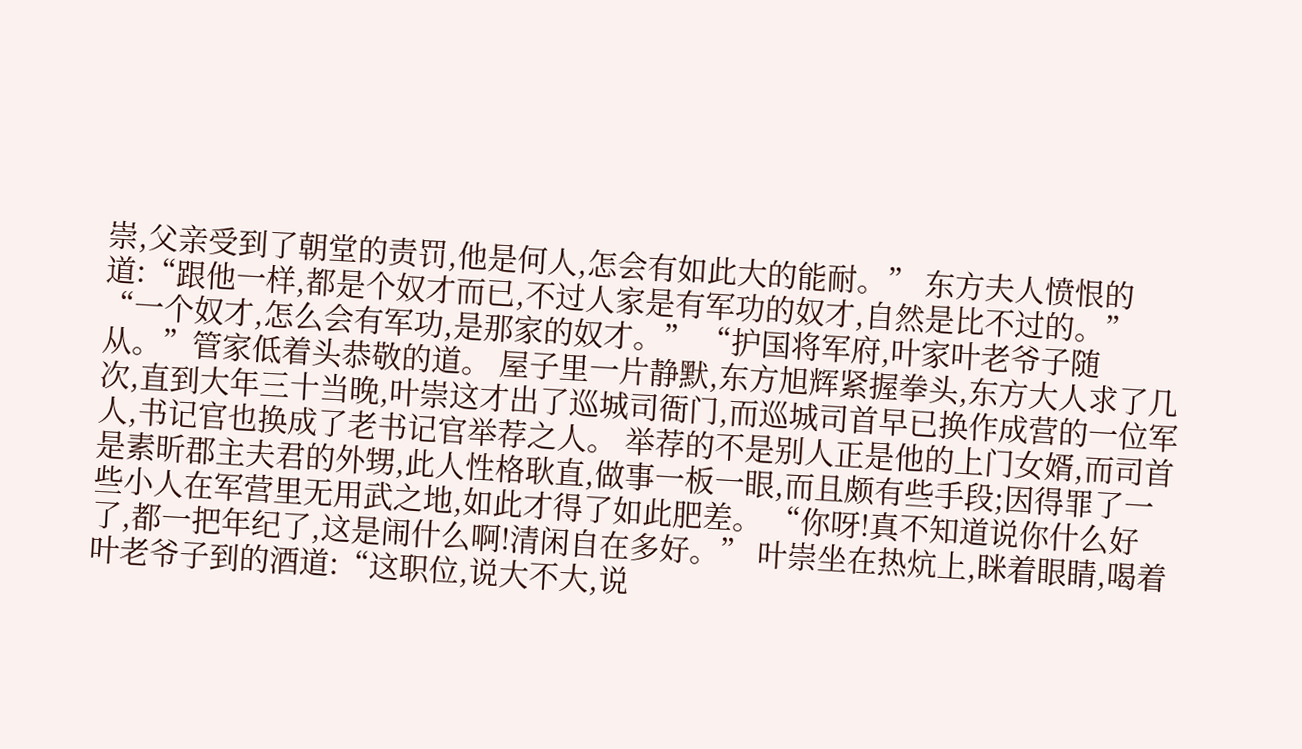崇,父亲受到了朝堂的责罚,他是何人,怎会有如此大的能耐。” 东方夫人愤恨的道:“跟他一样,都是个奴才而已,不过人家是有军功的奴才,自然是比不过的。” “一个奴才,怎么会有军功,是那家的奴才。” “护国将军府,叶家叶老爷子随从。”管家低着头恭敬的道。 屋子里一片静默,东方旭辉紧握拳头,东方大人求了几次,直到大年三十当晚,叶崇这才出了巡城司衙门,而巡城司首早已换作成营的一位军人,书记官也换成了老书记官举荐之人。 举荐的不是别人正是他的上门女婿,而司首是素昕郡主夫君的外甥,此人性格耿直,做事一板一眼,而且颇有些手段;因得罪了一些小人在军营里无用武之地,如此才得了如此肥差。 “你呀!真不知道说你什么好了,都一把年纪了,这是闹什么啊!清闲自在多好。” 叶崇坐在热炕上,眯着眼睛,喝着叶老爷子到的酒道:“这职位,说大不大,说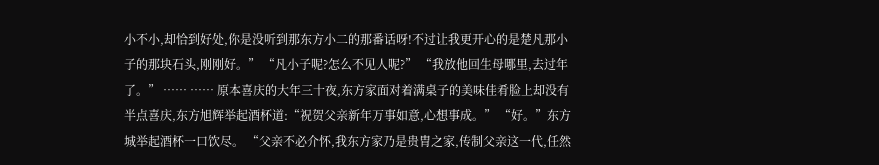小不小,却恰到好处,你是没听到那东方小二的那番话呀!不过让我更开心的是楚凡那小子的那块石头,刚刚好。” “凡小子呢?怎么不见人呢?” “我放他回生母哪里,去过年了。” …… …… 原本喜庆的大年三十夜,东方家面对着满桌子的美味佳肴脸上却没有半点喜庆,东方旭辉举起酒杯道:“祝贺父亲新年万事如意,心想事成。” “好。”东方城举起酒杯一口饮尽。 “父亲不必介怀,我东方家乃是贵胄之家,传制父亲这一代,任然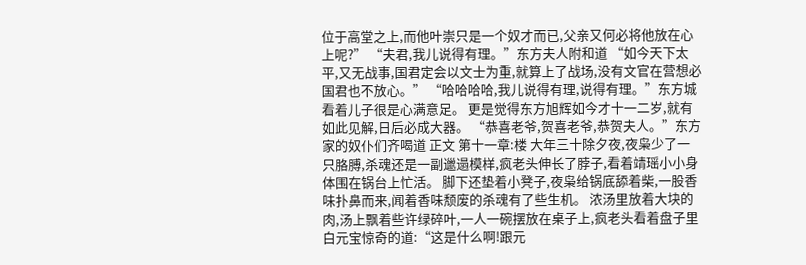位于高堂之上,而他叶崇只是一个奴才而已,父亲又何必将他放在心上呢?” “夫君,我儿说得有理。”东方夫人附和道 “如今天下太平,又无战事,国君定会以文士为重,就算上了战场,没有文官在营想必国君也不放心。” “哈哈哈哈,我儿说得有理,说得有理。”东方城看着儿子很是心满意足。 更是觉得东方旭辉如今才十一二岁,就有如此见解,日后必成大器。 “恭喜老爷,贺喜老爷,恭贺夫人。”东方家的奴仆们齐喝道 正文 第十一章:楼 大年三十除夕夜,夜枭少了一只胳膊,杀魂还是一副邋遢模样,疯老头伸长了脖子,看着靖瑶小小身体围在锅台上忙活。 脚下还垫着小凳子,夜枭给锅底舔着柴,一股香味扑鼻而来,闻着香味颓废的杀魂有了些生机。 浓汤里放着大块的肉,汤上飘着些许绿碎叶,一人一碗摆放在桌子上,疯老头看着盘子里白元宝惊奇的道:“这是什么啊!跟元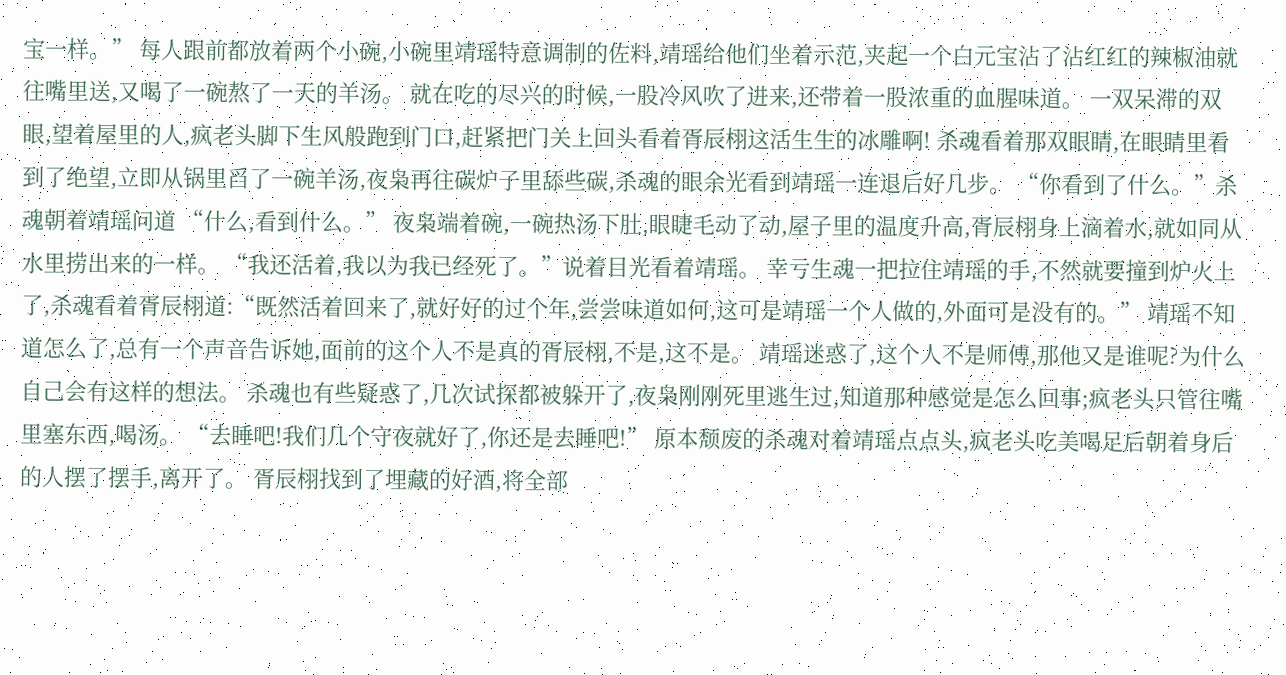宝一样。” 每人跟前都放着两个小碗,小碗里靖瑶特意调制的佐料,靖瑶给他们坐着示范,夹起一个白元宝沾了沾红红的辣椒油就往嘴里送,又喝了一碗熬了一天的羊汤。 就在吃的尽兴的时候,一股冷风吹了进来,还带着一股浓重的血腥味道。 一双呆滞的双眼,望着屋里的人,疯老头脚下生风般跑到门口,赶紧把门关上回头看着胥辰栩这活生生的冰雕啊! 杀魂看着那双眼睛,在眼睛里看到了绝望,立即从锅里舀了一碗羊汤,夜枭再往碳炉子里舔些碳,杀魂的眼余光看到靖瑶一连退后好几步。 “你看到了什么。”杀魂朝着靖瑶问道 “什么,看到什么。” 夜枭端着碗,一碗热汤下肚,眼睫毛动了动,屋子里的温度升高,胥辰栩身上滴着水,就如同从水里捞出来的一样。 “我还活着,我以为我已经死了。”说着目光看着靖瑶。 幸亏生魂一把拉住靖瑶的手,不然就要撞到炉火上了,杀魂看着胥辰栩道:“既然活着回来了,就好好的过个年,尝尝味道如何,这可是靖瑶一个人做的,外面可是没有的。” 靖瑶不知道怎么了,总有一个声音告诉她,面前的这个人不是真的胥辰栩,不是,这不是。 靖瑶迷惑了,这个人不是师傅,那他又是谁呢?为什么自己会有这样的想法。 杀魂也有些疑惑了,几次试探都被躲开了,夜枭刚刚死里逃生过,知道那种感觉是怎么回事;疯老头只管往嘴里塞东西,喝汤。 “去睡吧!我们几个守夜就好了,你还是去睡吧!” 原本颓废的杀魂对着靖瑶点点头,疯老头吃美喝足后朝着身后的人摆了摆手,离开了。 胥辰栩找到了埋藏的好酒,将全部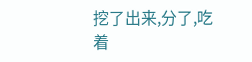挖了出来,分了,吃着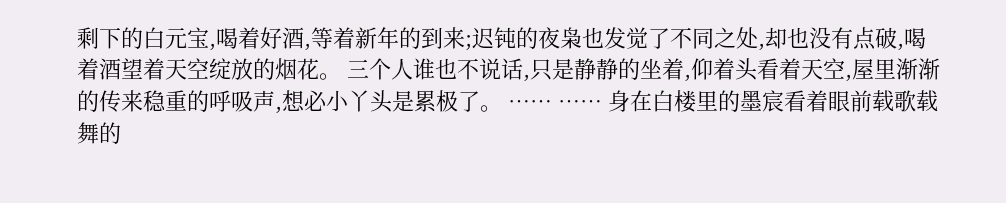剩下的白元宝,喝着好酒,等着新年的到来;迟钝的夜枭也发觉了不同之处,却也没有点破,喝着酒望着天空绽放的烟花。 三个人谁也不说话,只是静静的坐着,仰着头看着天空,屋里渐渐的传来稳重的呼吸声,想必小丫头是累极了。 …… …… 身在白楼里的墨宸看着眼前载歌载舞的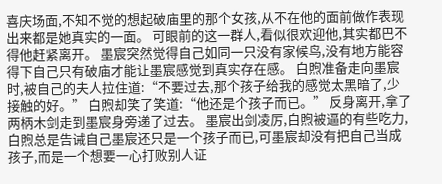喜庆场面,不知不觉的想起破庙里的那个女孩,从不在他的面前做作表现出来都是她真实的一面。 可眼前的这一群人,看似很欢迎他,其实都巴不得他赶紧离开。 墨宸突然觉得自己如同一只没有家候鸟,没有地方能容得下自己只有破庙才能让墨宸感觉到真实存在感。 白煦准备走向墨宸时,被自己的夫人拉住道:“不要过去,那个孩子给我的感觉太黑暗了,少接触的好。” 白煦却笑了笑道:“他还是个孩子而已。” 反身离开,拿了两柄木剑走到墨宸身旁递了过去。 墨宸出剑凌厉,白煦被逼的有些吃力,白煦总是告诫自己墨宸还只是一个孩子而已,可墨宸却没有把自己当成孩子,而是一个想要一心打败别人证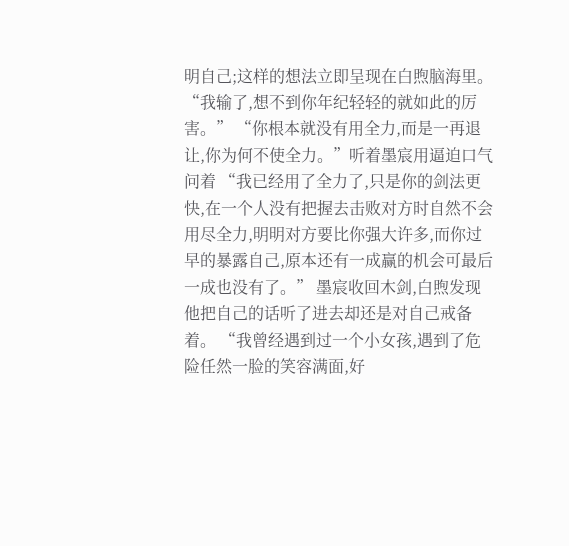明自己;这样的想法立即呈现在白煦脑海里。 “我输了,想不到你年纪轻轻的就如此的厉害。” “你根本就没有用全力,而是一再退让,你为何不使全力。”听着墨宸用逼迫口气问着 “我已经用了全力了,只是你的剑法更快,在一个人没有把握去击败对方时自然不会用尽全力,明明对方要比你强大许多,而你过早的暴露自己,原本还有一成赢的机会可最后一成也没有了。” 墨宸收回木剑,白煦发现他把自己的话听了进去却还是对自己戒备着。 “我曾经遇到过一个小女孩,遇到了危险任然一脸的笑容满面,好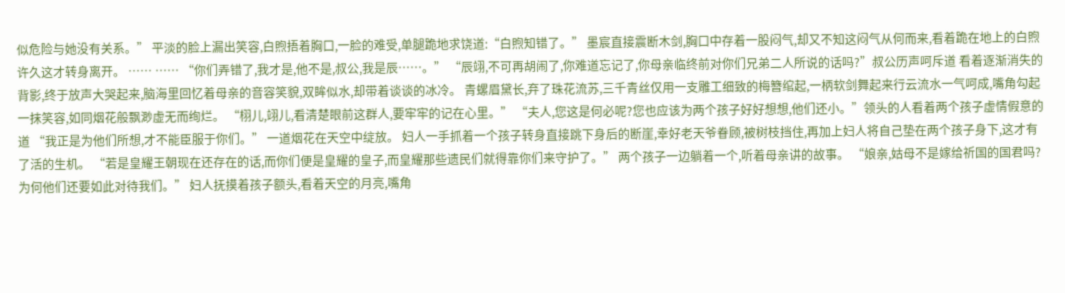似危险与她没有关系。” 平淡的脸上漏出笑容,白煦捂着胸口,一脸的难受,单腿跪地求饶道:“白煦知错了。” 墨宸直接震断木剑,胸口中存着一股闷气,却又不知这闷气从何而来,看着跪在地上的白煦许久这才转身离开。 …… …… “你们弄错了,我才是,他不是,叔公,我是辰……。” “辰翊,不可再胡闹了,你难道忘记了,你母亲临终前对你们兄弟二人所说的话吗?”叔公历声呵斥道 看着逐渐消失的背影,终于放声大哭起来,脑海里回忆着母亲的音容笑貌,双眸似水,却带着谈谈的冰冷。 青螺眉黛长,弃了珠花流苏,三千青丝仅用一支雕工细致的梅簪绾起,一柄软剑舞起来行云流水一气呵成,嘴角勾起一抹笑容,如同烟花般飘渺虚无而绚烂。 “栩儿,翊儿,看清楚眼前这群人,要牢牢的记在心里。” “夫人,您这是何必呢?您也应该为两个孩子好好想想,他们还小。”领头的人看着两个孩子虚情假意的道 “我正是为他们所想,才不能臣服于你们。” 一道烟花在天空中绽放。 妇人一手抓着一个孩子转身直接跳下身后的断崖,幸好老天爷眷顾,被树枝挡住,再加上妇人将自己垫在两个孩子身下,这才有了活的生机。 “若是皇耀王朝现在还存在的话,而你们便是皇耀的皇子,而皇耀那些遗民们就得靠你们来守护了。” 两个孩子一边躺着一个,听着母亲讲的故事。 “娘亲,姑母不是嫁给祈国的国君吗?为何他们还要如此对待我们。” 妇人抚摸着孩子额头,看着天空的月亮,嘴角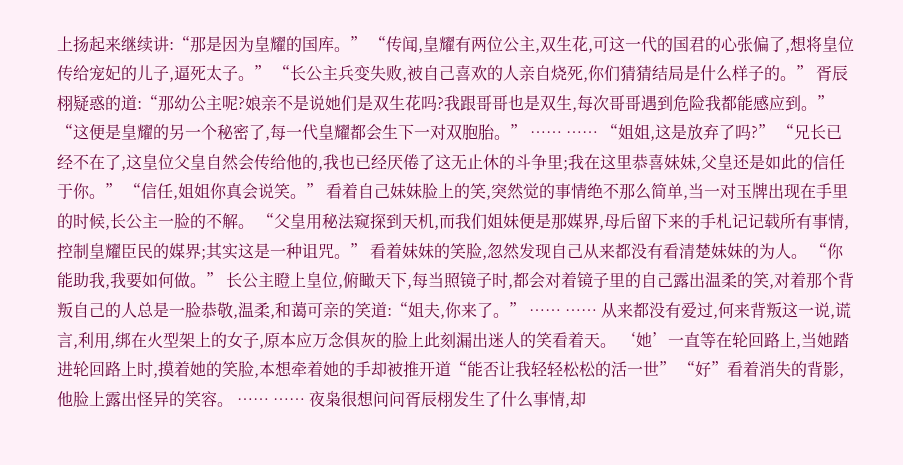上扬起来继续讲:“那是因为皇耀的国库。” “传闻,皇耀有两位公主,双生花,可这一代的国君的心张偏了,想将皇位传给宠妃的儿子,逼死太子。” “长公主兵变失败,被自己喜欢的人亲自烧死,你们猜猜结局是什么样子的。” 胥辰栩疑惑的道:“那幼公主呢?娘亲不是说她们是双生花吗?我跟哥哥也是双生,每次哥哥遇到危险我都能感应到。” “这便是皇耀的另一个秘密了,每一代皇耀都会生下一对双胞胎。” …… …… “姐姐,这是放弃了吗?” “兄长已经不在了,这皇位父皇自然会传给他的,我也已经厌倦了这无止休的斗争里;我在这里恭喜妹妹,父皇还是如此的信任于你。” “信任,姐姐你真会说笑。” 看着自己妹妹脸上的笑,突然觉的事情绝不那么简单,当一对玉牌出现在手里的时候,长公主一脸的不解。 “父皇用秘法窥探到天机,而我们姐妹便是那媒界,母后留下来的手札记记载所有事情,控制皇耀臣民的媒界;其实这是一种诅咒。” 看着妹妹的笑脸,忽然发现自己从来都没有看清楚妹妹的为人。 “你能助我,我要如何做。” 长公主瞪上皇位,俯瞰天下,每当照镜子时,都会对着镜子里的自己露出温柔的笑,对着那个背叛自己的人总是一脸恭敬,温柔,和蔼可亲的笑道:“姐夫,你来了。” …… …… 从来都没有爱过,何来背叛这一说,谎言,利用,绑在火型架上的女子,原本应万念俱灰的脸上此刻漏出迷人的笑看着天。 ‘她’一直等在轮回路上,当她踏进轮回路上时,摸着她的笑脸,本想牵着她的手却被推开道“能否让我轻轻松松的活一世” “好”看着消失的背影,他脸上露出怪异的笑容。 …… …… 夜枭很想问问胥辰栩发生了什么事情,却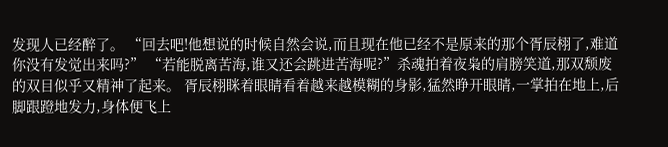发现人已经醉了。 “回去吧!他想说的时候自然会说,而且现在他已经不是原来的那个胥辰栩了,难道你没有发觉出来吗?” “若能脱离苦海,谁又还会跳进苦海呢?”杀魂拍着夜枭的肩膀笑道,那双颓废的双目似乎又精神了起来。 胥辰栩眯着眼睛看着越来越模糊的身影,猛然睁开眼睛,一掌拍在地上,后脚跟蹬地发力,身体便飞上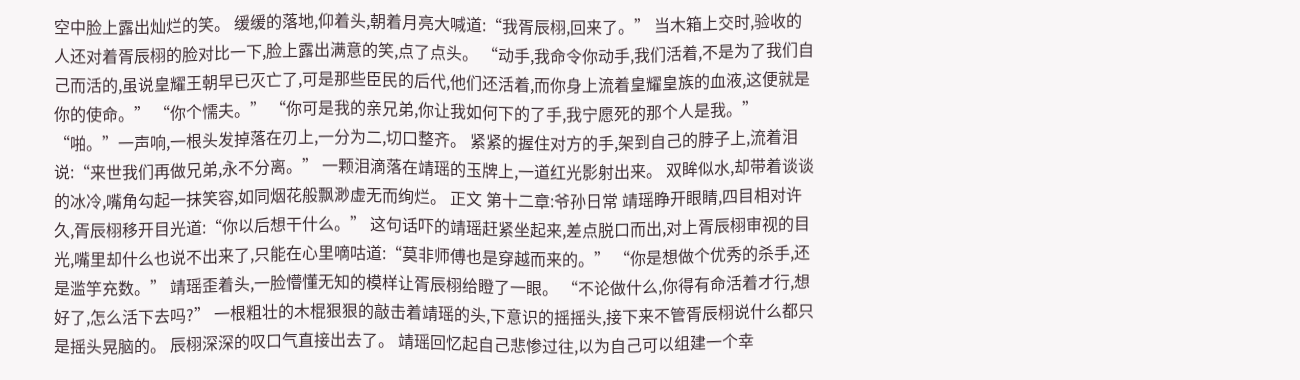空中脸上露出灿烂的笑。 缓缓的落地,仰着头,朝着月亮大喊道:“我胥辰栩,回来了。” 当木箱上交时,验收的人还对着胥辰栩的脸对比一下,脸上露出满意的笑,点了点头。 “动手,我命令你动手,我们活着,不是为了我们自己而活的,虽说皇耀王朝早已灭亡了,可是那些臣民的后代,他们还活着,而你身上流着皇耀皇族的血液,这便就是你的使命。” “你个懦夫。” “你可是我的亲兄弟,你让我如何下的了手,我宁愿死的那个人是我。” “啪。”一声响,一根头发掉落在刃上,一分为二,切口整齐。 紧紧的握住对方的手,架到自己的脖子上,流着泪说:“来世我们再做兄弟,永不分离。” 一颗泪滴落在靖瑶的玉牌上,一道红光影射出来。 双眸似水,却带着谈谈的冰冷,嘴角勾起一抹笑容,如同烟花般飘渺虚无而绚烂。 正文 第十二章:爷孙日常 靖瑶睁开眼睛,四目相对许久,胥辰栩移开目光道:“你以后想干什么。” 这句话吓的靖瑶赶紧坐起来,差点脱口而出,对上胥辰栩审视的目光,嘴里却什么也说不出来了,只能在心里嘀咕道:“莫非师傅也是穿越而来的。” “你是想做个优秀的杀手,还是滥竽充数。” 靖瑶歪着头,一脸懵懂无知的模样让胥辰栩给瞪了一眼。 “不论做什么,你得有命活着才行,想好了,怎么活下去吗?” 一根粗壮的木棍狠狠的敲击着靖瑶的头,下意识的摇摇头,接下来不管胥辰栩说什么都只是摇头晃脑的。 辰栩深深的叹口气直接出去了。 靖瑶回忆起自己悲惨过往,以为自己可以组建一个幸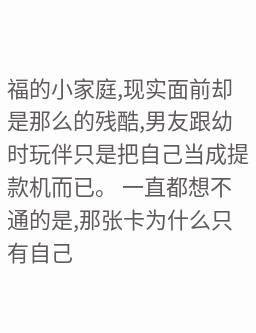福的小家庭,现实面前却是那么的残酷,男友跟幼时玩伴只是把自己当成提款机而已。 一直都想不通的是,那张卡为什么只有自己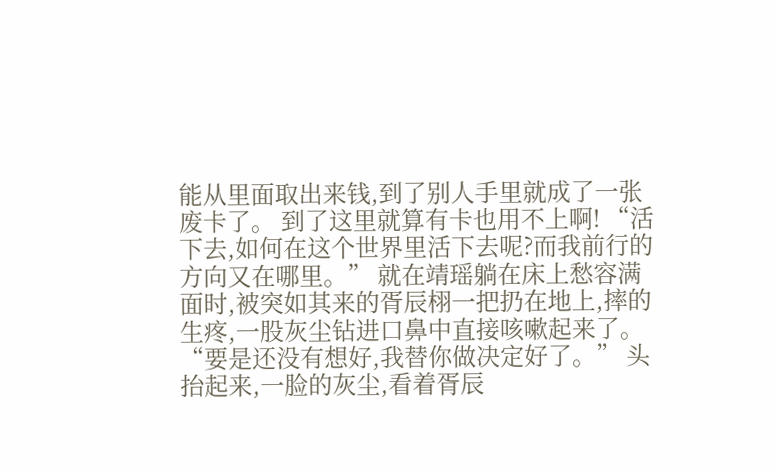能从里面取出来钱,到了别人手里就成了一张废卡了。 到了这里就算有卡也用不上啊! “活下去,如何在这个世界里活下去呢?而我前行的方向又在哪里。” 就在靖瑶躺在床上愁容满面时,被突如其来的胥辰栩一把扔在地上,摔的生疼,一股灰尘钻进口鼻中直接咳嗽起来了。 “要是还没有想好,我替你做决定好了。” 头抬起来,一脸的灰尘,看着胥辰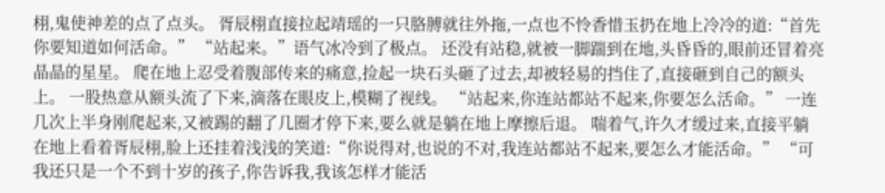栩,鬼使神差的点了点头。 胥辰栩直接拉起靖瑶的一只胳膊就往外拖,一点也不怜香惜玉扔在地上冷冷的道:“首先你要知道如何活命。” “站起来。”语气冰冷到了极点。 还没有站稳,就被一脚踹到在地,头昏昏的,眼前还冒着亮晶晶的星星。 爬在地上忍受着腹部传来的痛意,捡起一块石头砸了过去,却被轻易的挡住了,直接砸到自己的额头上。 一股热意从额头流了下来,滴落在眼皮上,模糊了视线。 “站起来,你连站都站不起来,你要怎么活命。” 一连几次上半身刚爬起来,又被踢的翻了几圈才停下来,要么就是躺在地上摩擦后退。 喘着气,许久才缓过来,直接平躺在地上看着胥辰栩,脸上还挂着浅浅的笑道:“你说得对,也说的不对,我连站都站不起来,要怎么才能活命。” “可我还只是一个不到十岁的孩子,你告诉我,我该怎样才能活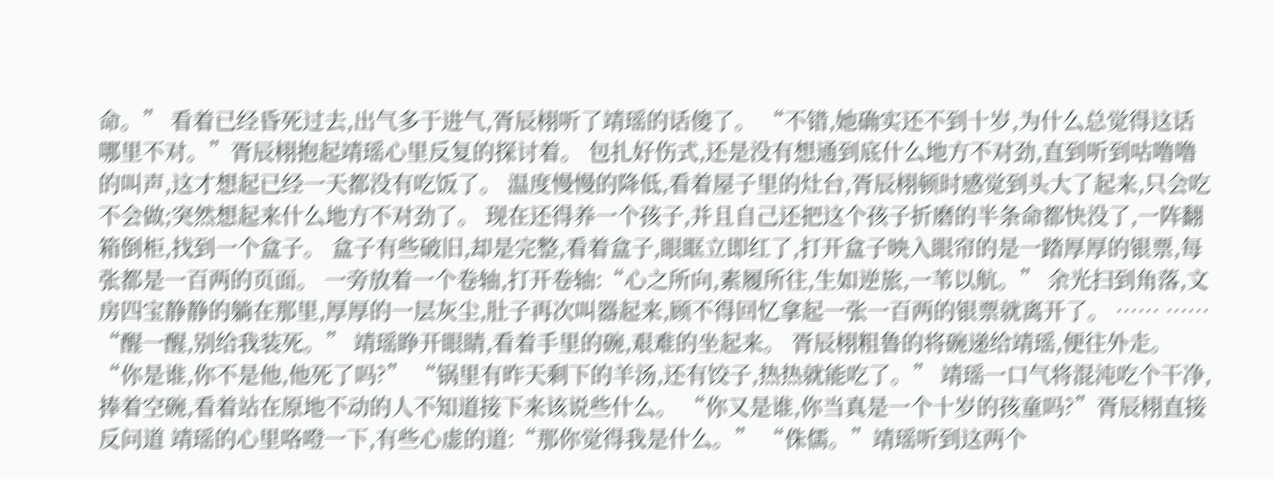命。” 看着已经昏死过去,出气多于进气,胥辰栩听了靖瑶的话傻了。 “不错,她确实还不到十岁,为什么总觉得这话哪里不对。”胥辰栩抱起靖瑶心里反复的探讨着。 包扎好伤式,还是没有想通到底什么地方不对劲,直到听到咕噜噜的叫声,这才想起已经一天都没有吃饭了。 温度慢慢的降低,看着屋子里的灶台,胥辰栩顿时感觉到头大了起来,只会吃不会做;突然想起来什么地方不对劲了。 现在还得养一个孩子,并且自己还把这个孩子折磨的半条命都快没了,一阵翻箱倒柜,找到一个盒子。 盒子有些破旧,却是完整,看着盒子,眼眶立即红了,打开盒子映入眼帘的是一踏厚厚的银票,每张都是一百两的页面。 一旁放着一个卷轴,打开卷轴:“心之所向,素履所往,生如逆旅,一苇以航。” 余光扫到角落,文房四宝静静的躺在那里,厚厚的一层灰尘,肚子再次叫器起来,顾不得回忆拿起一张一百两的银票就离开了。 …… …… “醒一醒,别给我装死。” 靖瑶睁开眼睛,看着手里的碗,艰难的坐起来。 胥辰栩粗鲁的将碗递给靖瑶,便往外走。 “你是谁,你不是他,他死了吗?” “锅里有昨天剩下的羊汤,还有饺子,热热就能吃了。” 靖瑶一口气将混沌吃个干净,捧着空碗,看着站在原地不动的人不知道接下来该说些什么。 “你又是谁,你当真是一个十岁的孩童吗?”胥辰栩直接反问道 靖瑶的心里咯噔一下,有些心虚的道:“那你觉得我是什么。” “侏儒。”靖瑶听到这两个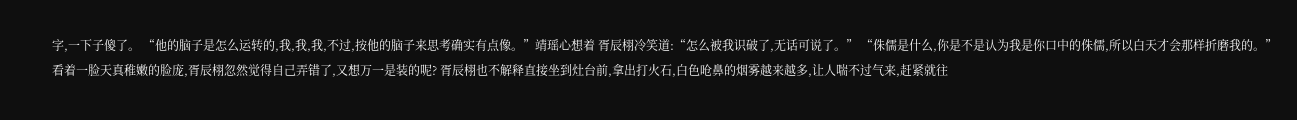字,一下子傻了。 “他的脑子是怎么运转的,我,我,我,不过,按他的脑子来思考确实有点像。”靖瑶心想着 胥辰栩冷笑道:“怎么被我识破了,无话可说了。” “侏儒是什么,你是不是认为我是你口中的侏儒,所以白天才会那样折磨我的。” 看着一脸天真稚嫩的脸庞,胥辰栩忽然觉得自己弄错了,又想万一是装的呢? 胥辰栩也不解释直接坐到灶台前,拿出打火石,白色呛鼻的烟雾越来越多,让人喘不过气来,赶紧就往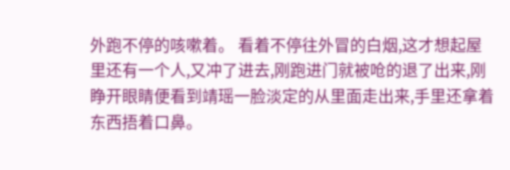外跑不停的咳嗽着。 看着不停往外冒的白烟,这才想起屋里还有一个人,又冲了进去,刚跑进门就被呛的退了出来,刚睁开眼睛便看到靖瑶一脸淡定的从里面走出来,手里还拿着东西捂着口鼻。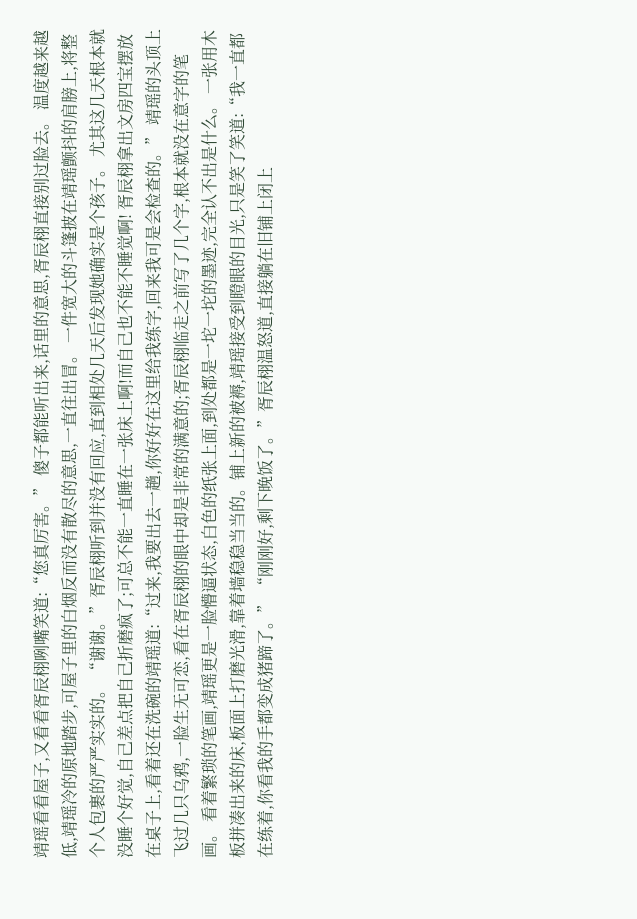靖瑶看看屋子,又看看胥辰栩咧嘴笑道:“您真厉害。” 傻子都能听出来,话里的意思,胥辰栩直接别过脸去。 温度越来越低,靖瑶冷的原地踏步,可屋子里的白烟反而没有散尽的意思,一直往出冒。 一件宽大的斗篷披在靖瑶颤抖的肩膀上,将整个人包裹的严严实实的。 “谢谢。”胥辰栩听到并没有回应,直到相处几天后发现她确实是个孩子。 尤其这几天根本就没睡个好觉,自己差点把自己折磨疯了;可总不能一直睡在一张床上啊!而自己也不能不睡觉啊! 胥辰栩拿出文房四宝摆放在桌子上,看着还在洗碗的靖瑶道:“过来,我要出去一趟,你好好在这里给我练字,回来我可是会检查的。” 靖瑶的头顶上飞过几只乌鸦,一脸生无可恋,看在胥辰栩的眼中却是非常的满意的;胥辰栩临走之前写了几个字,根本就没在意字的笔画。 看着繁琐的笔画,靖瑶更是一脸懵逼状态,白色的纸张上面,到处都是一坨一坨的墨迹,完全认不出是什么。 一张用木板拼凑出来的床,板面上打磨光滑,靠着墙稳稳当当的。铺上新的被褥,靖瑶接受到瞪眼的目光,只是笑了笑道:“我一直都在练着,你看我的手都变成猪蹄了。” “刚刚好,剩下晚饭了。”胥辰栩温怒道,直接躺在旧铺上闭上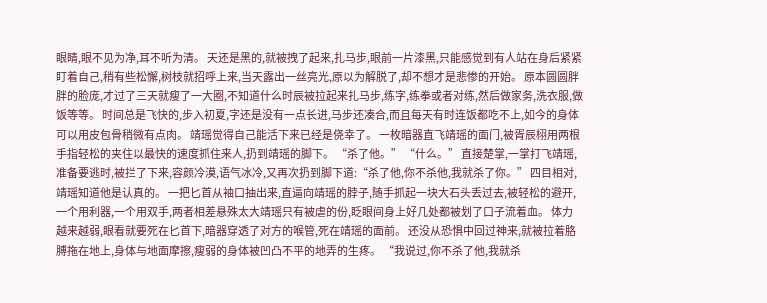眼睛,眼不见为净,耳不听为清。 天还是黑的,就被拽了起来,扎马步,眼前一片漆黑,只能感觉到有人站在身后紧紧盯着自己,稍有些松懈,树枝就招呼上来,当天露出一丝亮光,原以为解脱了,却不想才是悲惨的开始。 原本圆圆胖胖的脸庞,才过了三天就瘦了一大圈,不知道什么时辰被拉起来扎马步,练字,练拳或者对练,然后做家务,洗衣服,做饭等等。 时间总是飞快的,步入初夏,字还是没有一点长进,马步还凑合,而且每天有时连饭都吃不上,如今的身体可以用皮包骨稍微有点肉。 靖瑶觉得自己能活下来已经是侥幸了。 一枚暗器直飞靖瑶的面门,被胥辰栩用两根手指轻松的夹住以最快的速度抓住来人,扔到靖瑶的脚下。 “杀了他。” “什么。” 直接楚掌,一掌打飞靖瑶,准备要逃时,被拦了下来,容颜冷漠,语气冰冷,又再次扔到脚下道:“杀了他,你不杀他,我就杀了你。” 四目相对,靖瑶知道他是认真的。 一把匕首从袖口抽出来,直逼向靖瑶的脖子,随手抓起一块大石头丢过去,被轻松的避开,一个用利器,一个用双手,两者相差悬殊太大靖瑶只有被虐的份,眨眼间身上好几处都被划了口子流着血。 体力越来越弱,眼看就要死在匕首下,暗器穿透了对方的喉管,死在靖瑶的面前。 还没从恐惧中回过神来,就被拉着胳膊拖在地上,身体与地面摩擦,瘦弱的身体被凹凸不平的地弄的生疼。 “我说过,你不杀了他,我就杀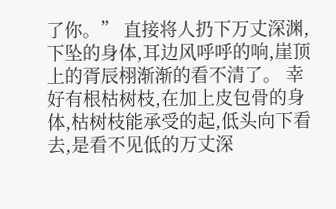了你。” 直接将人扔下万丈深渊,下坠的身体,耳边风呼呼的响,崖顶上的胥辰栩渐渐的看不清了。 幸好有根枯树枝,在加上皮包骨的身体,枯树枝能承受的起,低头向下看去,是看不见低的万丈深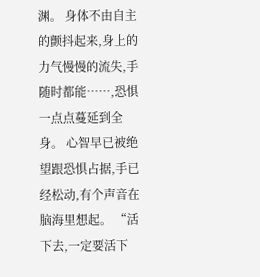渊。 身体不由自主的颤抖起来,身上的力气慢慢的流失,手随时都能……,恐惧一点点蔓延到全身。 心智早已被绝望跟恐惧占据,手已经松动,有个声音在脑海里想起。 “活下去,一定要活下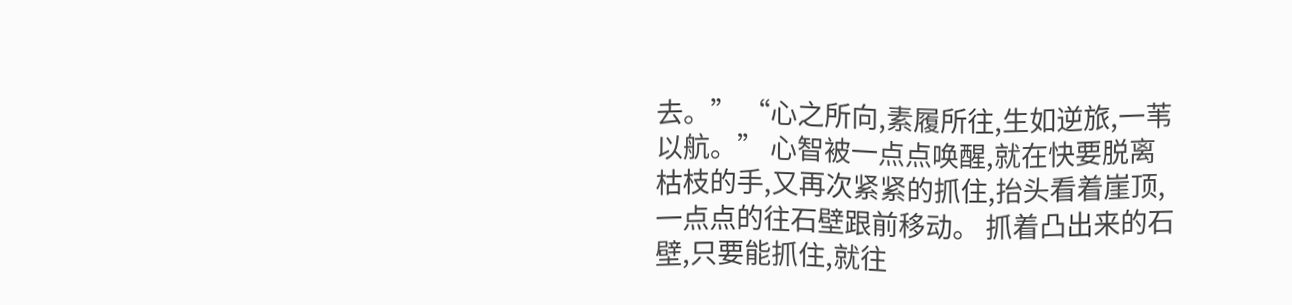去。” “心之所向,素履所往,生如逆旅,一苇以航。” 心智被一点点唤醒,就在快要脱离枯枝的手,又再次紧紧的抓住,抬头看着崖顶,一点点的往石壁跟前移动。 抓着凸出来的石壁,只要能抓住,就往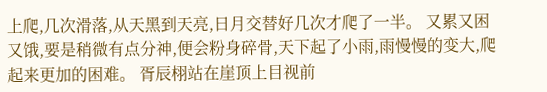上爬,几次滑落,从天黑到天亮,日月交替好几次才爬了一半。 又累又困又饿,要是稍微有点分神,便会粉身碎骨,天下起了小雨,雨慢慢的变大,爬起来更加的困难。 胥辰栩站在崖顶上目视前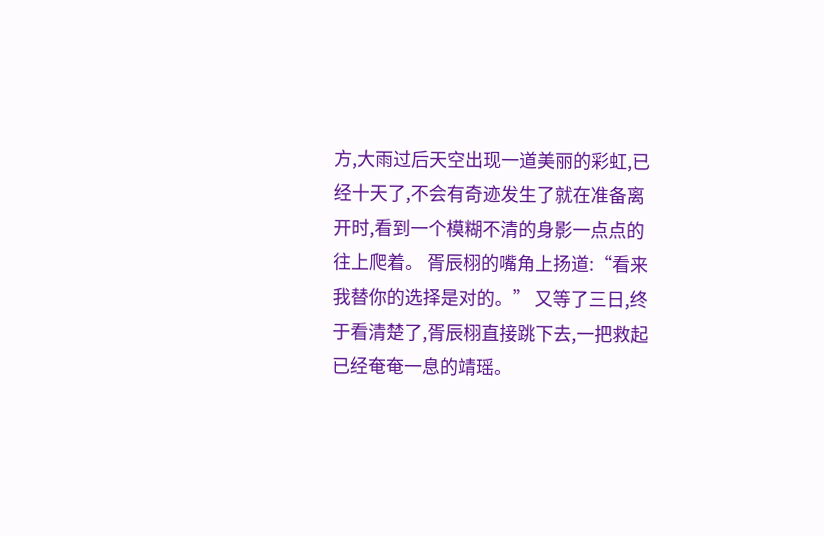方,大雨过后天空出现一道美丽的彩虹,已经十天了,不会有奇迹发生了就在准备离开时,看到一个模糊不清的身影一点点的往上爬着。 胥辰栩的嘴角上扬道:“看来我替你的选择是对的。” 又等了三日,终于看清楚了,胥辰栩直接跳下去,一把救起已经奄奄一息的靖瑶。